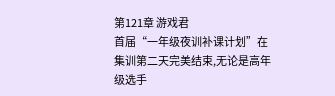第121章 游戏君
首届“一年级夜训补课计划”在集训第二天完美结束,无论是高年级选手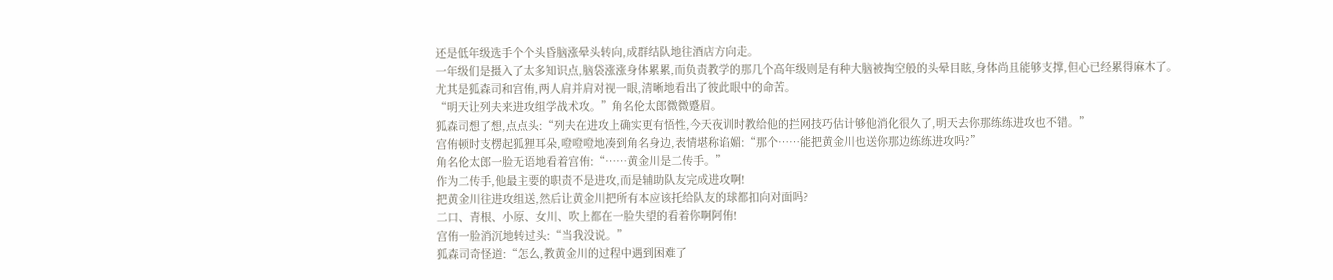还是低年级选手个个头昏脑涨晕头转向,成群结队地往酒店方向走。
一年级们是摄入了太多知识点,脑袋涨涨身体累累,而负责教学的那几个高年级则是有种大脑被掏空般的头晕目眩,身体尚且能够支撑,但心已经累得麻木了。
尤其是狐森司和宫侑,两人肩并肩对视一眼,清晰地看出了彼此眼中的命苦。
“明天让列夫来进攻组学战术攻。”角名伦太郎微微蹙眉。
狐森司想了想,点点头:“列夫在进攻上确实更有悟性,今天夜训时教给他的拦网技巧估计够他消化很久了,明天去你那练练进攻也不错。”
宫侑顿时支楞起狐狸耳朵,噔噔噔地凑到角名身边,表情堪称谄媚:“那个……能把黄金川也送你那边练练进攻吗?”
角名伦太郎一脸无语地看着宫侑:“……黄金川是二传手。”
作为二传手,他最主要的职责不是进攻,而是辅助队友完成进攻啊!
把黄金川往进攻组送,然后让黄金川把所有本应该托给队友的球都扣向对面吗?
二口、青根、小原、女川、吹上都在一脸失望的看着你啊阿侑!
宫侑一脸消沉地转过头:“当我没说。”
狐森司奇怪道:“怎么,教黄金川的过程中遇到困难了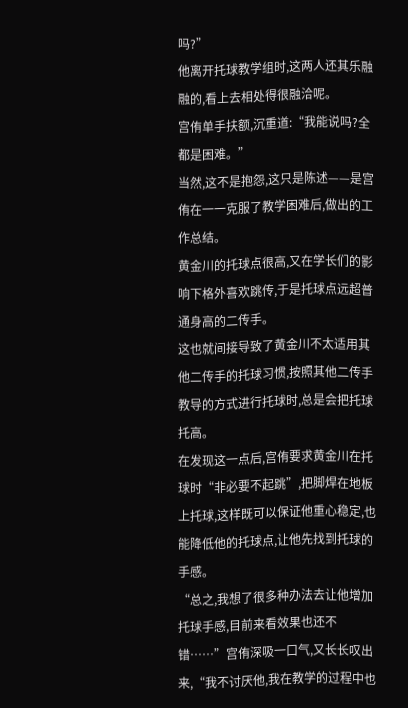吗?”
他离开托球教学组时,这两人还其乐融融的,看上去相处得很融洽呢。
宫侑单手扶额,沉重道:“我能说吗?全都是困难。”
当然,这不是抱怨,这只是陈述——是宫侑在一一克服了教学困难后,做出的工作总结。
黄金川的托球点很高,又在学长们的影响下格外喜欢跳传,于是托球点远超普通身高的二传手。
这也就间接导致了黄金川不太适用其他二传手的托球习惯,按照其他二传手教导的方式进行托球时,总是会把托球托高。
在发现这一点后,宫侑要求黄金川在托球时“非必要不起跳”,把脚焊在地板上托球,这样既可以保证他重心稳定,也能降低他的托球点,让他先找到托球的手感。
“总之,我想了很多种办法去让他增加托球手感,目前来看效果也还不错……”宫侑深吸一口气,又长长叹出来,“我不讨厌他,我在教学的过程中也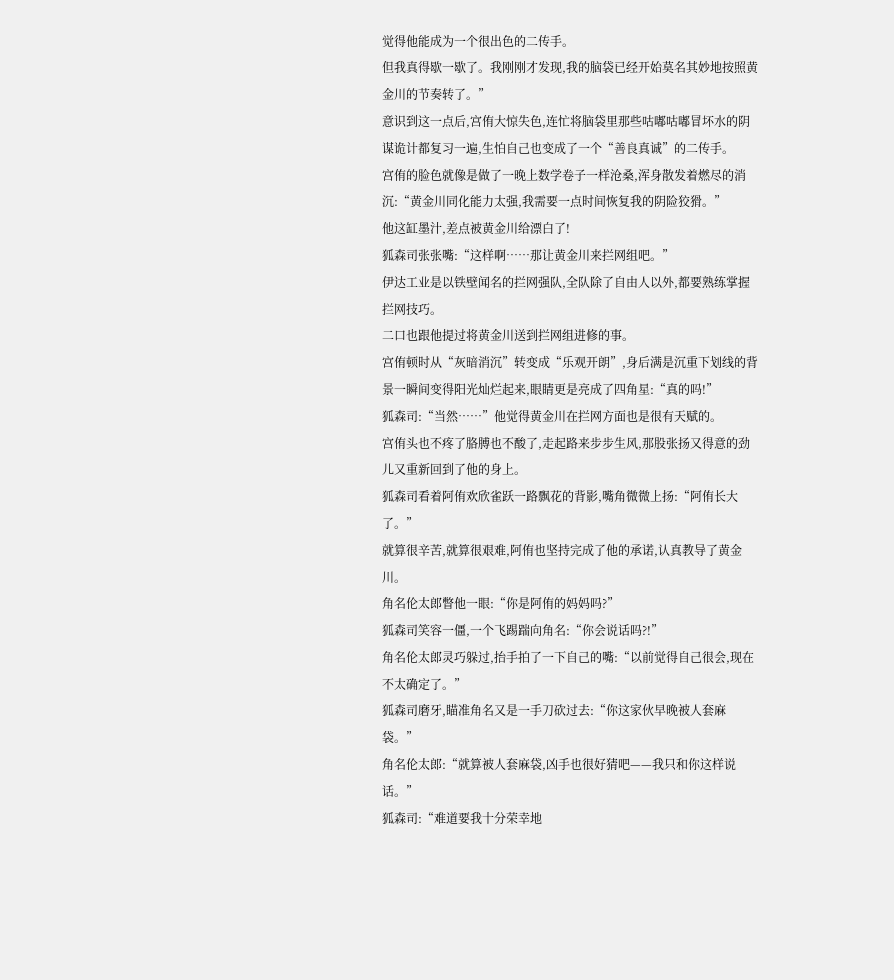觉得他能成为一个很出色的二传手。
但我真得歇一歇了。我刚刚才发现,我的脑袋已经开始莫名其妙地按照黄金川的节奏转了。”
意识到这一点后,宫侑大惊失色,连忙将脑袋里那些咕嘟咕嘟冒坏水的阴谋诡计都复习一遍,生怕自己也变成了一个“善良真诚”的二传手。
宫侑的脸色就像是做了一晚上数学卷子一样沧桑,浑身散发着燃尽的消沉:“黄金川同化能力太强,我需要一点时间恢复我的阴险狡猾。”
他这缸墨汁,差点被黄金川给漂白了!
狐森司张张嘴:“这样啊……那让黄金川来拦网组吧。”
伊达工业是以铁壁闻名的拦网强队,全队除了自由人以外,都要熟练掌握拦网技巧。
二口也跟他提过将黄金川送到拦网组进修的事。
宫侑顿时从“灰暗消沉”转变成“乐观开朗”,身后满是沉重下划线的背景一瞬间变得阳光灿烂起来,眼睛更是亮成了四角星:“真的吗!”
狐森司:“当然……”他觉得黄金川在拦网方面也是很有天赋的。
宫侑头也不疼了胳膊也不酸了,走起路来步步生风,那股张扬又得意的劲儿又重新回到了他的身上。
狐森司看着阿侑欢欣雀跃一路飘花的背影,嘴角微微上扬:“阿侑长大了。”
就算很辛苦,就算很艰难,阿侑也坚持完成了他的承诺,认真教导了黄金川。
角名伦太郎瞥他一眼:“你是阿侑的妈妈吗?”
狐森司笑容一僵,一个飞踢踹向角名:“你会说话吗?!”
角名伦太郎灵巧躲过,抬手拍了一下自己的嘴:“以前觉得自己很会,现在不太确定了。”
狐森司磨牙,瞄准角名又是一手刀砍过去:“你这家伙早晚被人套麻袋。”
角名伦太郎:“就算被人套麻袋,凶手也很好猜吧——我只和你这样说话。”
狐森司:“难道要我十分荣幸地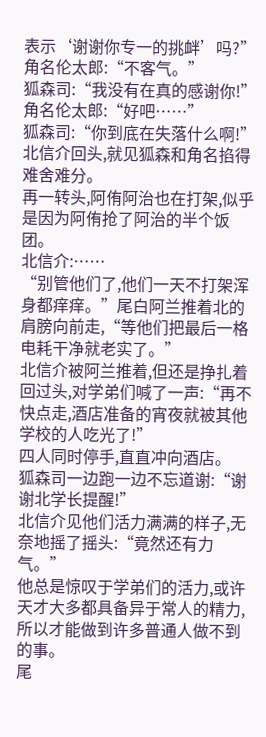表示‘谢谢你专一的挑衅’吗?”
角名伦太郎:“不客气。”
狐森司:“我没有在真的感谢你!”
角名伦太郎:“好吧……”
狐森司:“你到底在失落什么啊!”
北信介回头,就见狐森和角名掐得难舍难分。
再一转头,阿侑阿治也在打架,似乎是因为阿侑抢了阿治的半个饭团。
北信介:……
“别管他们了,他们一天不打架浑身都痒痒。”尾白阿兰推着北的肩膀向前走,“等他们把最后一格电耗干净就老实了。”
北信介被阿兰推着,但还是挣扎着回过头,对学弟们喊了一声:“再不快点走,酒店准备的宵夜就被其他学校的人吃光了!”
四人同时停手,直直冲向酒店。
狐森司一边跑一边不忘道谢:“谢谢北学长提醒!”
北信介见他们活力满满的样子,无奈地摇了摇头:“竟然还有力气。”
他总是惊叹于学弟们的活力,或许天才大多都具备异于常人的精力,所以才能做到许多普通人做不到的事。
尾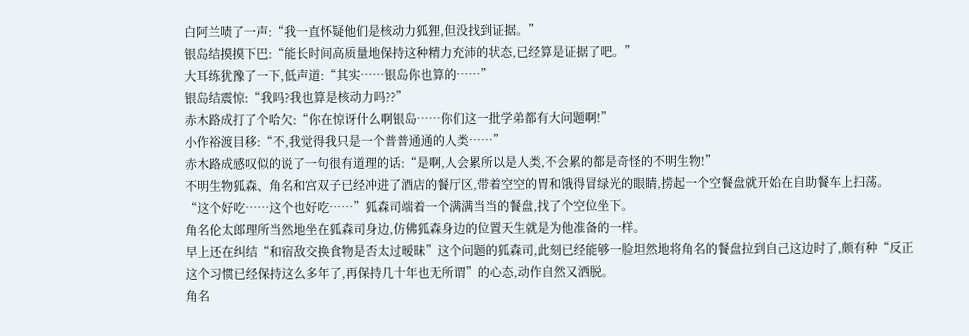白阿兰啧了一声:“我一直怀疑他们是核动力狐狸,但没找到证据。”
银岛结摸摸下巴:“能长时间高质量地保持这种精力充沛的状态,已经算是证据了吧。”
大耳练犹豫了一下,低声道:“其实……银岛你也算的……”
银岛结震惊:“我吗?我也算是核动力吗??”
赤木路成打了个哈欠:“你在惊讶什么啊银岛……你们这一批学弟都有大问题啊!”
小作裕渡目移:“不,我觉得我只是一个普普通通的人类……”
赤木路成感叹似的说了一句很有道理的话:“是啊,人会累所以是人类,不会累的都是奇怪的不明生物!”
不明生物狐森、角名和宫双子已经冲进了酒店的餐厅区,带着空空的胃和饿得冒绿光的眼睛,捞起一个空餐盘就开始在自助餐车上扫荡。
“这个好吃……这个也好吃……”狐森司端着一个满满当当的餐盘,找了个空位坐下。
角名伦太郎理所当然地坐在狐森司身边,仿佛狐森身边的位置天生就是为他准备的一样。
早上还在纠结“和宿敌交换食物是否太过暧昧”这个问题的狐森司,此刻已经能够一脸坦然地将角名的餐盘拉到自己这边时了,颇有种“反正这个习惯已经保持这么多年了,再保持几十年也无所谓”的心态,动作自然又洒脱。
角名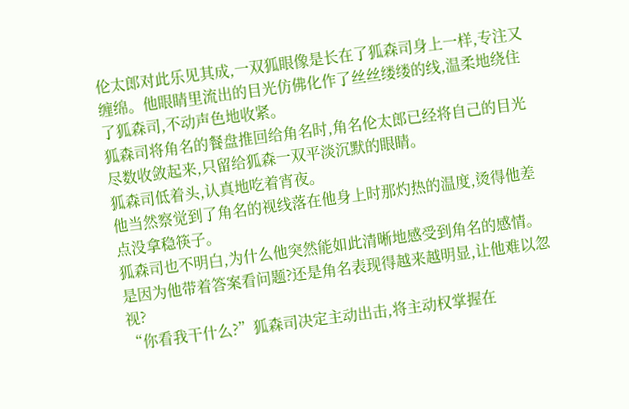伦太郎对此乐见其成,一双狐眼像是长在了狐森司身上一样,专注又缠绵。他眼睛里流出的目光仿佛化作了丝丝缕缕的线,温柔地绕住了狐森司,不动声色地收紧。
狐森司将角名的餐盘推回给角名时,角名伦太郎已经将自己的目光尽数收敛起来,只留给狐森一双平淡沉默的眼睛。
狐森司低着头,认真地吃着宵夜。
他当然察觉到了角名的视线落在他身上时那灼热的温度,烫得他差点没拿稳筷子。
狐森司也不明白,为什么他突然能如此清晰地感受到角名的感情。
是因为他带着答案看问题?还是角名表现得越来越明显,让他难以忽视?
“你看我干什么?”狐森司决定主动出击,将主动权掌握在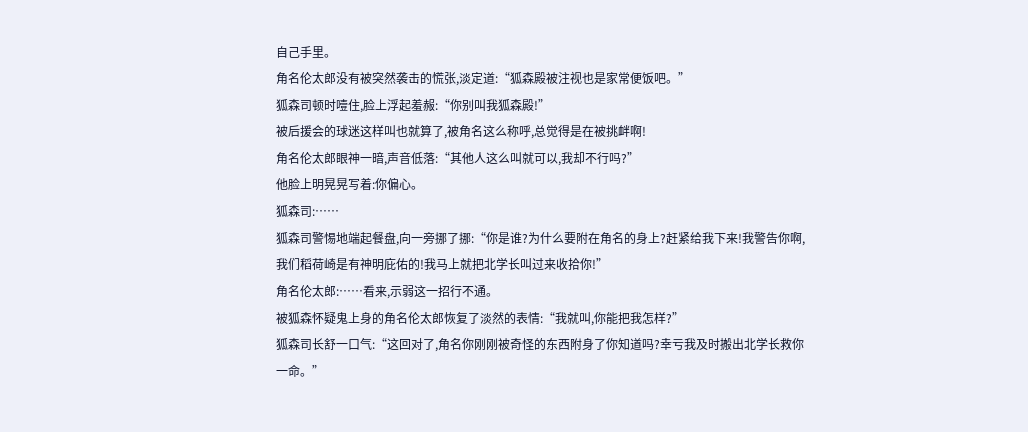自己手里。
角名伦太郎没有被突然袭击的慌张,淡定道:“狐森殿被注视也是家常便饭吧。”
狐森司顿时噎住,脸上浮起羞赧:“你别叫我狐森殿!”
被后援会的球迷这样叫也就算了,被角名这么称呼,总觉得是在被挑衅啊!
角名伦太郎眼神一暗,声音低落:“其他人这么叫就可以,我却不行吗?”
他脸上明晃晃写着:你偏心。
狐森司:……
狐森司警惕地端起餐盘,向一旁挪了挪:“你是谁?为什么要附在角名的身上?赶紧给我下来!我警告你啊,我们稻荷崎是有神明庇佑的!我马上就把北学长叫过来收拾你!”
角名伦太郎:……看来,示弱这一招行不通。
被狐森怀疑鬼上身的角名伦太郎恢复了淡然的表情:“我就叫,你能把我怎样?”
狐森司长舒一口气:“这回对了,角名你刚刚被奇怪的东西附身了你知道吗?幸亏我及时搬出北学长救你一命。”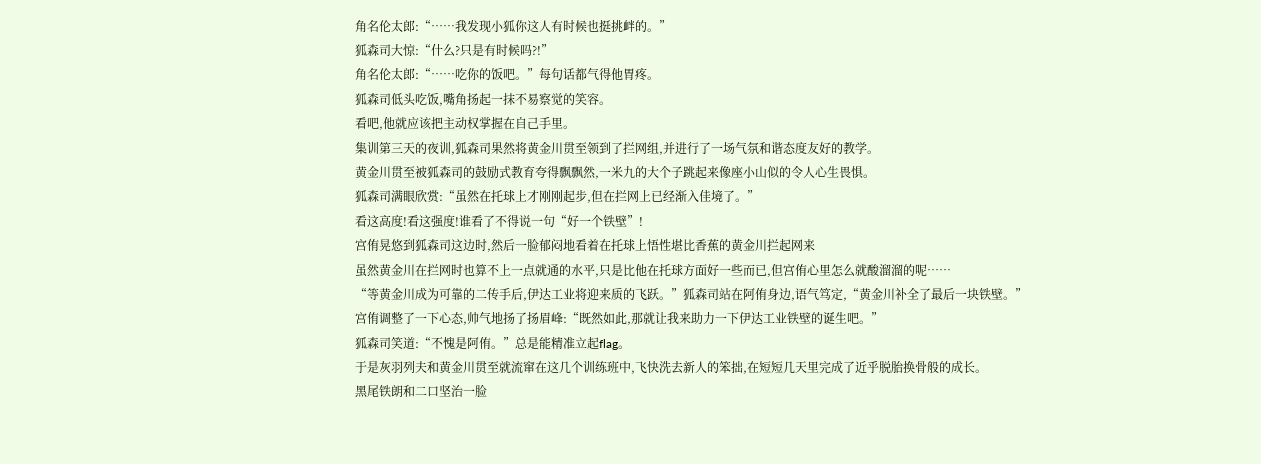角名伦太郎:“……我发现小狐你这人有时候也挺挑衅的。”
狐森司大惊:“什么?只是有时候吗?!”
角名伦太郎:“……吃你的饭吧。”每句话都气得他胃疼。
狐森司低头吃饭,嘴角扬起一抹不易察觉的笑容。
看吧,他就应该把主动权掌握在自己手里。
集训第三天的夜训,狐森司果然将黄金川贯至领到了拦网组,并进行了一场气氛和谐态度友好的教学。
黄金川贯至被狐森司的鼓励式教育夸得飘飘然,一米九的大个子跳起来像座小山似的令人心生畏惧。
狐森司满眼欣赏:“虽然在托球上才刚刚起步,但在拦网上已经渐入佳境了。”
看这高度!看这强度!谁看了不得说一句“好一个铁壁”!
宫侑晃悠到狐森司这边时,然后一脸郁闷地看着在托球上悟性堪比香蕉的黄金川拦起网来
虽然黄金川在拦网时也算不上一点就通的水平,只是比他在托球方面好一些而已,但宫侑心里怎么就酸溜溜的呢……
“等黄金川成为可靠的二传手后,伊达工业将迎来质的飞跃。”狐森司站在阿侑身边,语气笃定,“黄金川补全了最后一块铁壁。”
宫侑调整了一下心态,帅气地扬了扬眉峰:“既然如此,那就让我来助力一下伊达工业铁壁的诞生吧。”
狐森司笑道:“不愧是阿侑。”总是能精准立起flag。
于是灰羽列夫和黄金川贯至就流窜在这几个训练班中,飞快洗去新人的笨拙,在短短几天里完成了近乎脱胎换骨般的成长。
黑尾铁朗和二口坚治一脸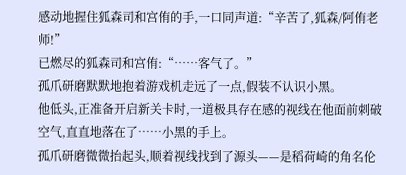感动地握住狐森司和宫侑的手,一口同声道:“辛苦了,狐森/阿侑老师!”
已燃尽的狐森司和宫侑:“……客气了。”
孤爪研磨默默地抱着游戏机走远了一点,假装不认识小黑。
他低头,正准备开启新关卡时,一道极具存在感的视线在他面前刺破空气,直直地落在了……小黑的手上。
孤爪研磨微微抬起头,顺着视线找到了源头——是稻荷崎的角名伦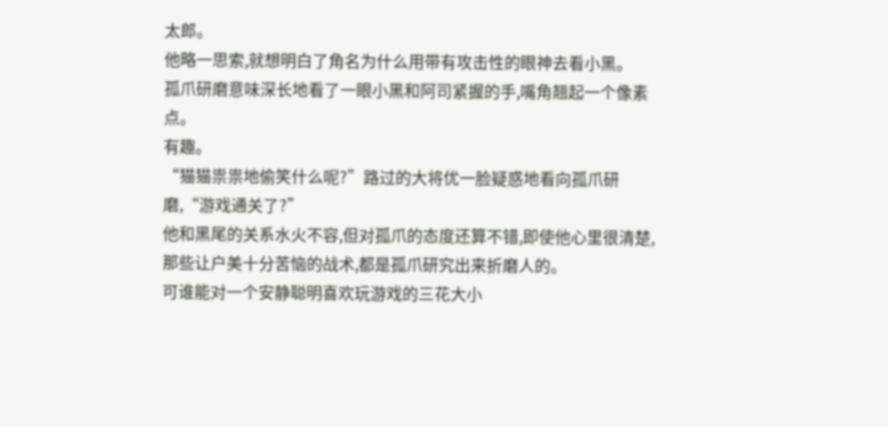太郎。
他略一思索,就想明白了角名为什么用带有攻击性的眼神去看小黑。
孤爪研磨意味深长地看了一眼小黑和阿司紧握的手,嘴角翘起一个像素点。
有趣。
“猫猫祟祟地偷笑什么呢?”路过的大将优一脸疑惑地看向孤爪研磨,“游戏通关了?”
他和黑尾的关系水火不容,但对孤爪的态度还算不错,即使他心里很清楚,那些让户美十分苦恼的战术,都是孤爪研究出来折磨人的。
可谁能对一个安静聪明喜欢玩游戏的三花大小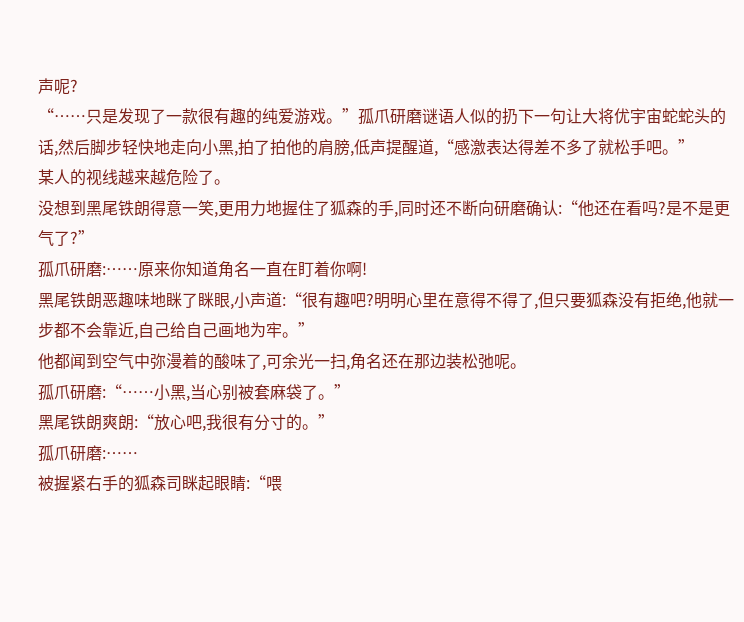声呢?
“……只是发现了一款很有趣的纯爱游戏。”孤爪研磨谜语人似的扔下一句让大将优宇宙蛇蛇头的话,然后脚步轻快地走向小黑,拍了拍他的肩膀,低声提醒道,“感激表达得差不多了就松手吧。”
某人的视线越来越危险了。
没想到黑尾铁朗得意一笑,更用力地握住了狐森的手,同时还不断向研磨确认:“他还在看吗?是不是更气了?”
孤爪研磨:……原来你知道角名一直在盯着你啊!
黑尾铁朗恶趣味地眯了眯眼,小声道:“很有趣吧?明明心里在意得不得了,但只要狐森没有拒绝,他就一步都不会靠近,自己给自己画地为牢。”
他都闻到空气中弥漫着的酸味了,可余光一扫,角名还在那边装松弛呢。
孤爪研磨:“……小黑,当心别被套麻袋了。”
黑尾铁朗爽朗:“放心吧,我很有分寸的。”
孤爪研磨:……
被握紧右手的狐森司眯起眼睛:“喂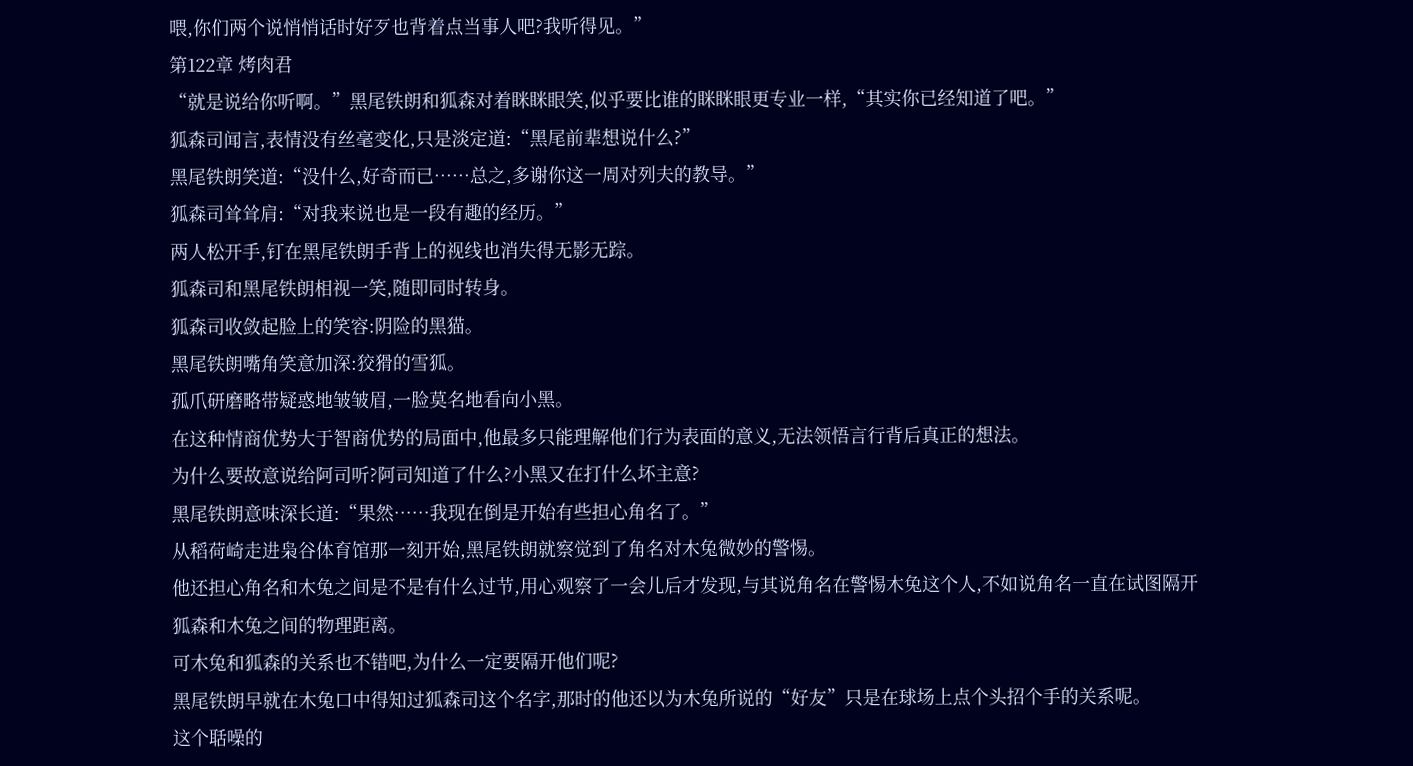喂,你们两个说悄悄话时好歹也背着点当事人吧?我听得见。”
第122章 烤肉君
“就是说给你听啊。”黑尾铁朗和狐森对着眯眯眼笑,似乎要比谁的眯眯眼更专业一样,“其实你已经知道了吧。”
狐森司闻言,表情没有丝毫变化,只是淡定道:“黑尾前辈想说什么?”
黑尾铁朗笑道:“没什么,好奇而已……总之,多谢你这一周对列夫的教导。”
狐森司耸耸肩:“对我来说也是一段有趣的经历。”
两人松开手,钉在黑尾铁朗手背上的视线也消失得无影无踪。
狐森司和黑尾铁朗相视一笑,随即同时转身。
狐森司收敛起脸上的笑容:阴险的黑猫。
黑尾铁朗嘴角笑意加深:狡猾的雪狐。
孤爪研磨略带疑惑地皱皱眉,一脸莫名地看向小黑。
在这种情商优势大于智商优势的局面中,他最多只能理解他们行为表面的意义,无法领悟言行背后真正的想法。
为什么要故意说给阿司听?阿司知道了什么?小黑又在打什么坏主意?
黑尾铁朗意味深长道:“果然……我现在倒是开始有些担心角名了。”
从稻荷崎走进枭谷体育馆那一刻开始,黑尾铁朗就察觉到了角名对木兔微妙的警惕。
他还担心角名和木兔之间是不是有什么过节,用心观察了一会儿后才发现,与其说角名在警惕木兔这个人,不如说角名一直在试图隔开狐森和木兔之间的物理距离。
可木兔和狐森的关系也不错吧,为什么一定要隔开他们呢?
黑尾铁朗早就在木兔口中得知过狐森司这个名字,那时的他还以为木兔所说的“好友”只是在球场上点个头招个手的关系呢。
这个聒噪的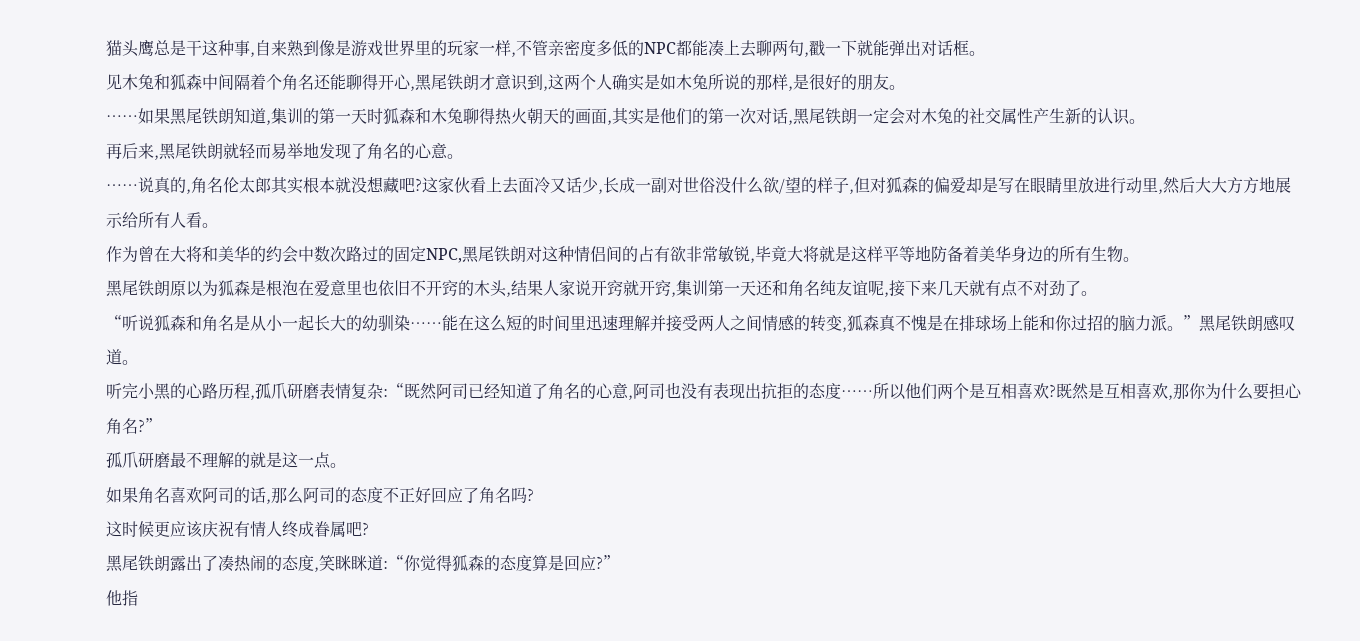猫头鹰总是干这种事,自来熟到像是游戏世界里的玩家一样,不管亲密度多低的NPC都能凑上去聊两句,戳一下就能弹出对话框。
见木兔和狐森中间隔着个角名还能聊得开心,黑尾铁朗才意识到,这两个人确实是如木兔所说的那样,是很好的朋友。
……如果黑尾铁朗知道,集训的第一天时狐森和木兔聊得热火朝天的画面,其实是他们的第一次对话,黑尾铁朗一定会对木兔的社交属性产生新的认识。
再后来,黑尾铁朗就轻而易举地发现了角名的心意。
……说真的,角名伦太郎其实根本就没想藏吧?这家伙看上去面冷又话少,长成一副对世俗没什么欲/望的样子,但对狐森的偏爱却是写在眼睛里放进行动里,然后大大方方地展示给所有人看。
作为曾在大将和美华的约会中数次路过的固定NPC,黑尾铁朗对这种情侣间的占有欲非常敏锐,毕竟大将就是这样平等地防备着美华身边的所有生物。
黑尾铁朗原以为狐森是根泡在爱意里也依旧不开窍的木头,结果人家说开窍就开窍,集训第一天还和角名纯友谊呢,接下来几天就有点不对劲了。
“听说狐森和角名是从小一起长大的幼驯染……能在这么短的时间里迅速理解并接受两人之间情感的转变,狐森真不愧是在排球场上能和你过招的脑力派。”黑尾铁朗感叹道。
听完小黑的心路历程,孤爪研磨表情复杂:“既然阿司已经知道了角名的心意,阿司也没有表现出抗拒的态度……所以他们两个是互相喜欢?既然是互相喜欢,那你为什么要担心角名?”
孤爪研磨最不理解的就是这一点。
如果角名喜欢阿司的话,那么阿司的态度不正好回应了角名吗?
这时候更应该庆祝有情人终成眷属吧?
黑尾铁朗露出了凑热闹的态度,笑眯眯道:“你觉得狐森的态度算是回应?”
他指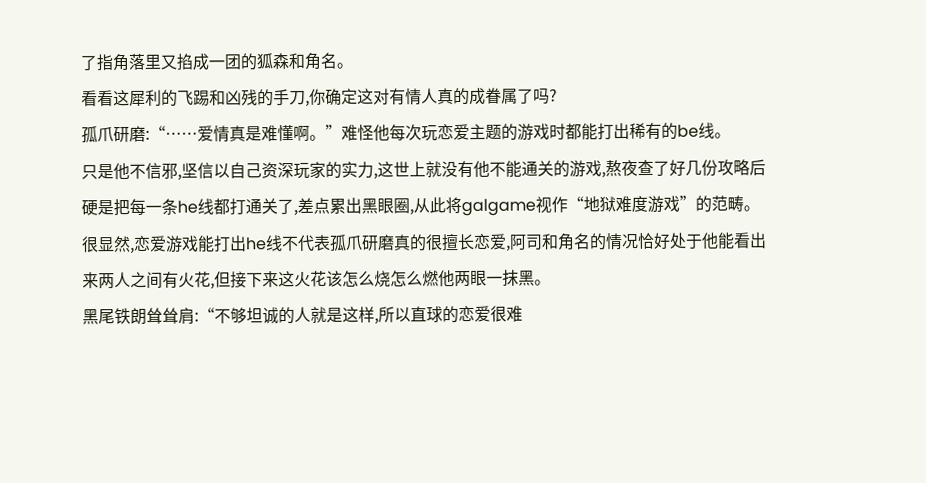了指角落里又掐成一团的狐森和角名。
看看这犀利的飞踢和凶残的手刀,你确定这对有情人真的成眷属了吗?
孤爪研磨:“……爱情真是难懂啊。”难怪他每次玩恋爱主题的游戏时都能打出稀有的be线。
只是他不信邪,坚信以自己资深玩家的实力,这世上就没有他不能通关的游戏,熬夜查了好几份攻略后硬是把每一条he线都打通关了,差点累出黑眼圈,从此将galgame视作“地狱难度游戏”的范畴。
很显然,恋爱游戏能打出he线不代表孤爪研磨真的很擅长恋爱,阿司和角名的情况恰好处于他能看出来两人之间有火花,但接下来这火花该怎么烧怎么燃他两眼一抹黑。
黑尾铁朗耸耸肩:“不够坦诚的人就是这样,所以直球的恋爱很难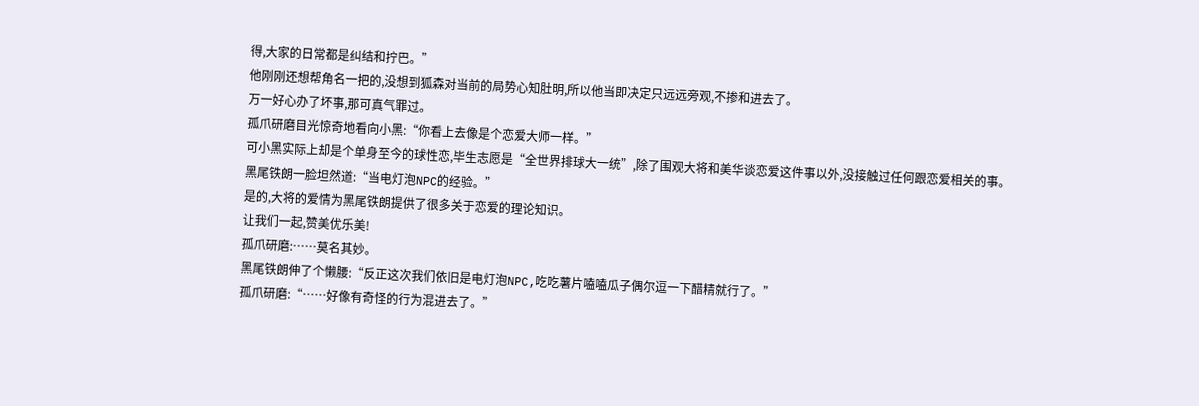得,大家的日常都是纠结和拧巴。”
他刚刚还想帮角名一把的,没想到狐森对当前的局势心知肚明,所以他当即决定只远远旁观,不掺和进去了。
万一好心办了坏事,那可真气罪过。
孤爪研磨目光惊奇地看向小黑:“你看上去像是个恋爱大师一样。”
可小黑实际上却是个单身至今的球性恋,毕生志愿是“全世界排球大一统”,除了围观大将和美华谈恋爱这件事以外,没接触过任何跟恋爱相关的事。
黑尾铁朗一脸坦然道:“当电灯泡NPC的经验。”
是的,大将的爱情为黑尾铁朗提供了很多关于恋爱的理论知识。
让我们一起,赞美优乐美!
孤爪研磨:……莫名其妙。
黑尾铁朗伸了个懒腰:“反正这次我们依旧是电灯泡NPC,吃吃薯片嗑嗑瓜子偶尔逗一下醋精就行了。”
孤爪研磨:“……好像有奇怪的行为混进去了。”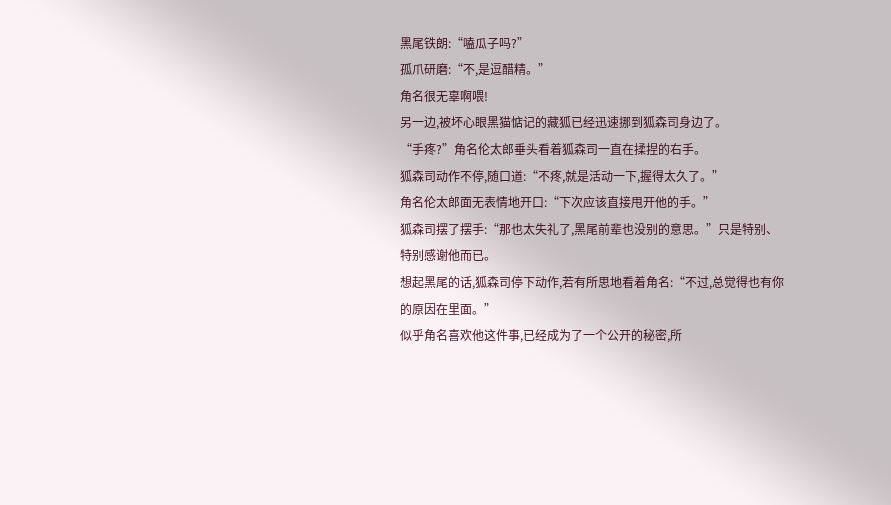黑尾铁朗:“嗑瓜子吗?”
孤爪研磨:“不,是逗醋精。”
角名很无辜啊喂!
另一边,被坏心眼黑猫惦记的藏狐已经迅速挪到狐森司身边了。
“手疼?”角名伦太郎垂头看着狐森司一直在揉捏的右手。
狐森司动作不停,随口道:“不疼,就是活动一下,握得太久了。”
角名伦太郎面无表情地开口:“下次应该直接甩开他的手。”
狐森司摆了摆手:“那也太失礼了,黑尾前辈也没别的意思。”只是特别、特别感谢他而已。
想起黑尾的话,狐森司停下动作,若有所思地看着角名:“不过,总觉得也有你的原因在里面。”
似乎角名喜欢他这件事,已经成为了一个公开的秘密,所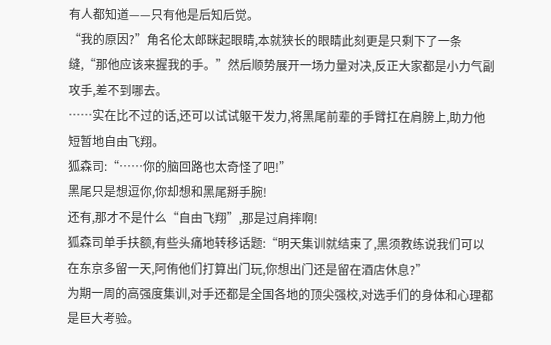有人都知道——只有他是后知后觉。
“我的原因?”角名伦太郎眯起眼睛,本就狭长的眼睛此刻更是只剩下了一条缝,“那他应该来握我的手。”然后顺势展开一场力量对决,反正大家都是小力气副攻手,差不到哪去。
……实在比不过的话,还可以试试躯干发力,将黑尾前辈的手臂扛在肩膀上,助力他短暂地自由飞翔。
狐森司:“……你的脑回路也太奇怪了吧!”
黑尾只是想逗你,你却想和黑尾掰手腕!
还有,那才不是什么“自由飞翔”,那是过肩摔啊!
狐森司单手扶额,有些头痛地转移话题:“明天集训就结束了,黑须教练说我们可以在东京多留一天,阿侑他们打算出门玩,你想出门还是留在酒店休息?”
为期一周的高强度集训,对手还都是全国各地的顶尖强校,对选手们的身体和心理都是巨大考验。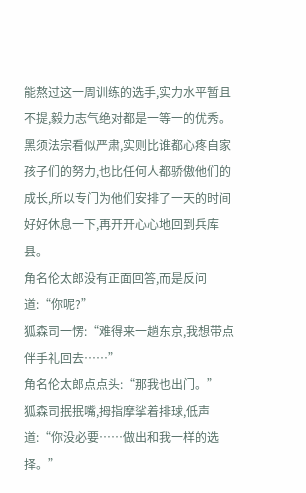能熬过这一周训练的选手,实力水平暂且不提,毅力志气绝对都是一等一的优秀。
黑须法宗看似严肃,实则比谁都心疼自家孩子们的努力,也比任何人都骄傲他们的成长,所以专门为他们安排了一天的时间好好休息一下,再开开心心地回到兵库县。
角名伦太郎没有正面回答,而是反问道:“你呢?”
狐森司一愣:“难得来一趟东京,我想带点伴手礼回去……”
角名伦太郎点点头:“那我也出门。”
狐森司抿抿嘴,拇指摩挲着排球,低声道:“你没必要……做出和我一样的选择。”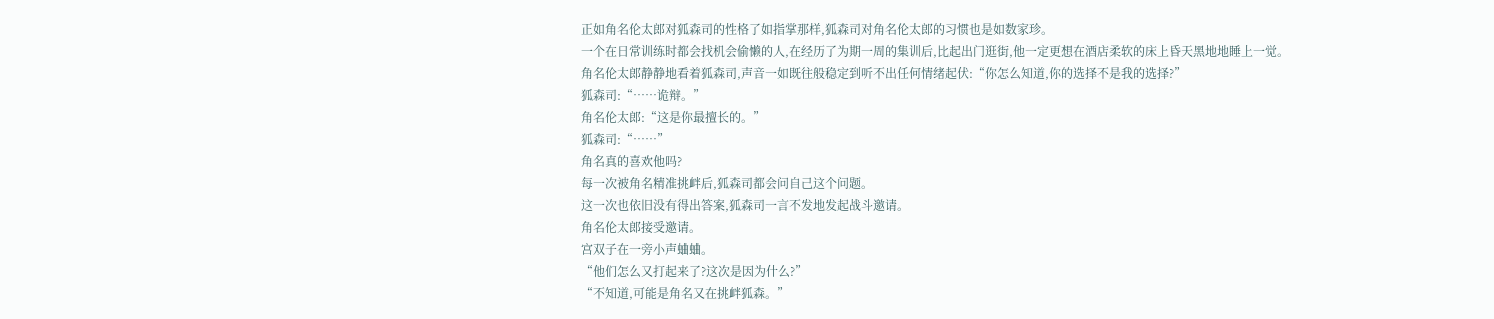正如角名伦太郎对狐森司的性格了如指掌那样,狐森司对角名伦太郎的习惯也是如数家珍。
一个在日常训练时都会找机会偷懒的人,在经历了为期一周的集训后,比起出门逛街,他一定更想在酒店柔软的床上昏天黑地地睡上一觉。
角名伦太郎静静地看着狐森司,声音一如既往般稳定到听不出任何情绪起伏:“你怎么知道,你的选择不是我的选择?”
狐森司:“……诡辩。”
角名伦太郎:“这是你最擅长的。”
狐森司:“……”
角名真的喜欢他吗?
每一次被角名精准挑衅后,狐森司都会问自己这个问题。
这一次也依旧没有得出答案,狐森司一言不发地发起战斗邀请。
角名伦太郎接受邀请。
宫双子在一旁小声蛐蛐。
“他们怎么又打起来了?这次是因为什么?”
“不知道,可能是角名又在挑衅狐森。”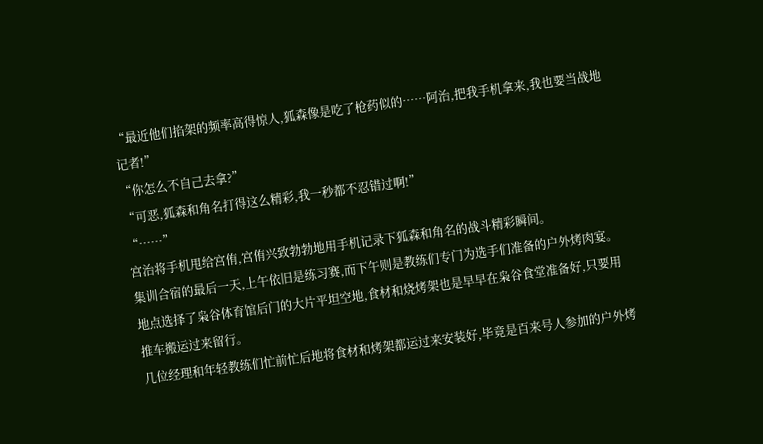“最近他们掐架的频率高得惊人,狐森像是吃了枪药似的……阿治,把我手机拿来,我也要当战地记者!”
“你怎么不自己去拿?”
“可恶,狐森和角名打得这么精彩,我一秒都不忍错过啊!”
“……”
宫治将手机甩给宫侑,宫侑兴致勃勃地用手机记录下狐森和角名的战斗精彩瞬间。
集训合宿的最后一天,上午依旧是练习赛,而下午则是教练们专门为选手们准备的户外烤肉宴。
地点选择了枭谷体育馆后门的大片平坦空地,食材和烧烤架也是早早在枭谷食堂准备好,只要用推车搬运过来留行。
几位经理和年轻教练们忙前忙后地将食材和烤架都运过来安装好,毕竟是百来号人参加的户外烤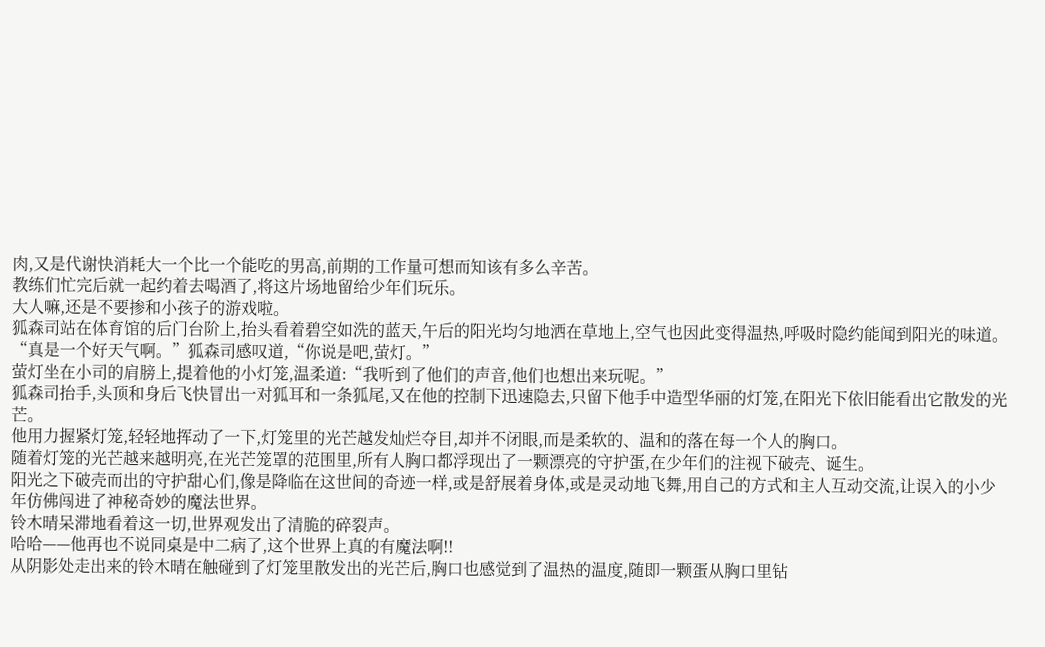肉,又是代谢快消耗大一个比一个能吃的男高,前期的工作量可想而知该有多么辛苦。
教练们忙完后就一起约着去喝酒了,将这片场地留给少年们玩乐。
大人嘛,还是不要掺和小孩子的游戏啦。
狐森司站在体育馆的后门台阶上,抬头看着碧空如洗的蓝天,午后的阳光均匀地洒在草地上,空气也因此变得温热,呼吸时隐约能闻到阳光的味道。
“真是一个好天气啊。”狐森司感叹道,“你说是吧,萤灯。”
萤灯坐在小司的肩膀上,提着他的小灯笼,温柔道:“我听到了他们的声音,他们也想出来玩呢。”
狐森司抬手,头顶和身后飞快冒出一对狐耳和一条狐尾,又在他的控制下迅速隐去,只留下他手中造型华丽的灯笼,在阳光下依旧能看出它散发的光芒。
他用力握紧灯笼,轻轻地挥动了一下,灯笼里的光芒越发灿烂夺目,却并不闭眼,而是柔软的、温和的落在每一个人的胸口。
随着灯笼的光芒越来越明亮,在光芒笼罩的范围里,所有人胸口都浮现出了一颗漂亮的守护蛋,在少年们的注视下破壳、诞生。
阳光之下破壳而出的守护甜心们,像是降临在这世间的奇迹一样,或是舒展着身体,或是灵动地飞舞,用自己的方式和主人互动交流,让误入的小少年仿佛闯进了神秘奇妙的魔法世界。
铃木晴呆滞地看着这一切,世界观发出了清脆的碎裂声。
哈哈——他再也不说同桌是中二病了,这个世界上真的有魔法啊!!
从阴影处走出来的铃木晴在触碰到了灯笼里散发出的光芒后,胸口也感觉到了温热的温度,随即一颗蛋从胸口里钻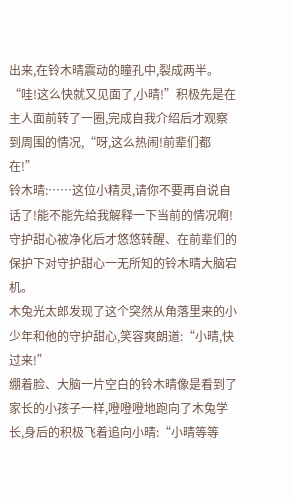出来,在铃木晴震动的瞳孔中,裂成两半。
“哇!这么快就又见面了,小晴!”积极先是在主人面前转了一圈,完成自我介绍后才观察到周围的情况,“呀,这么热闹!前辈们都在!”
铃木晴:……这位小精灵,请你不要再自说自话了!能不能先给我解释一下当前的情况啊!
守护甜心被净化后才悠悠转醒、在前辈们的保护下对守护甜心一无所知的铃木晴大脑宕机。
木兔光太郎发现了这个突然从角落里来的小少年和他的守护甜心,笑容爽朗道:“小晴,快过来!”
绷着脸、大脑一片空白的铃木晴像是看到了家长的小孩子一样,噔噔噔地跑向了木兔学长,身后的积极飞着追向小晴:“小晴等等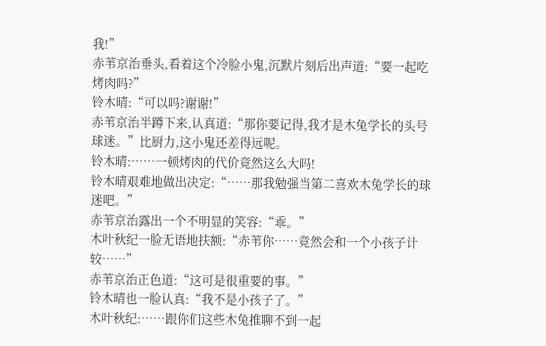我!”
赤苇京治垂头,看着这个冷脸小鬼,沉默片刻后出声道:“要一起吃烤肉吗?”
铃木晴:“可以吗?谢谢!”
赤苇京治半蹲下来,认真道:“那你要记得,我才是木兔学长的头号球迷。”比厨力,这小鬼还差得远呢。
铃木晴:……一顿烤肉的代价竟然这么大吗!
铃木晴艰难地做出决定:“……那我勉强当第二喜欢木兔学长的球迷吧。”
赤苇京治露出一个不明显的笑容:“乖。”
木叶秋纪一脸无语地扶额:“赤苇你……竟然会和一个小孩子计较……”
赤苇京治正色道:“这可是很重要的事。”
铃木晴也一脸认真:“我不是小孩子了。”
木叶秋纪:……跟你们这些木兔推聊不到一起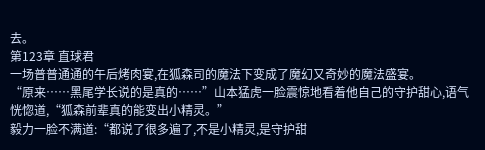去。
第123章 直球君
一场普普通通的午后烤肉宴,在狐森司的魔法下变成了魔幻又奇妙的魔法盛宴。
“原来……黑尾学长说的是真的……”山本猛虎一脸震惊地看着他自己的守护甜心,语气恍惚道,“狐森前辈真的能变出小精灵。”
毅力一脸不满道:“都说了很多遍了,不是小精灵,是守护甜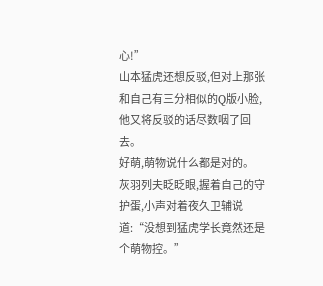心!”
山本猛虎还想反驳,但对上那张和自己有三分相似的Q版小脸,他又将反驳的话尽数咽了回去。
好萌,萌物说什么都是对的。
灰羽列夫眨眨眼,握着自己的守护蛋,小声对着夜久卫辅说道:“没想到猛虎学长竟然还是个萌物控。”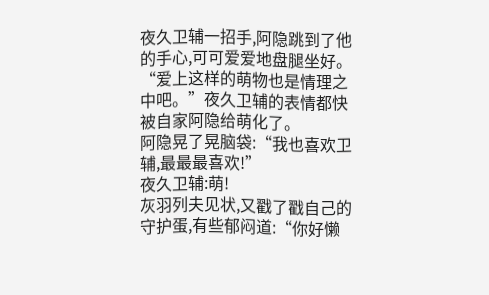夜久卫辅一招手,阿隐跳到了他的手心,可可爱爱地盘腿坐好。
“爱上这样的萌物也是情理之中吧。”夜久卫辅的表情都快被自家阿隐给萌化了。
阿隐晃了晃脑袋:“我也喜欢卫辅,最最最喜欢!”
夜久卫辅:萌!
灰羽列夫见状,又戳了戳自己的守护蛋,有些郁闷道:“你好懒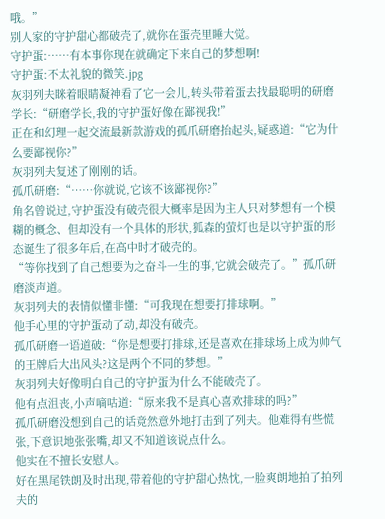哦。”
别人家的守护甜心都破壳了,就你在蛋壳里睡大觉。
守护蛋:……有本事你现在就确定下来自己的梦想啊!
守护蛋:不太礼貌的微笑.jpg
灰羽列夫眯着眼睛凝神看了它一会儿,转头带着蛋去找最聪明的研磨学长:“研磨学长,我的守护蛋好像在鄙视我!”
正在和幻理一起交流最新款游戏的孤爪研磨抬起头,疑惑道:“它为什么要鄙视你?”
灰羽列夫复述了刚刚的话。
孤爪研磨:“……你就说,它该不该鄙视你?”
角名曾说过,守护蛋没有破壳很大概率是因为主人只对梦想有一个模糊的概念、但却没有一个具体的形状,狐森的萤灯也是以守护蛋的形态诞生了很多年后,在高中时才破壳的。
“等你找到了自己想要为之奋斗一生的事,它就会破壳了。”孤爪研磨淡声道。
灰羽列夫的表情似懂非懂:“可我现在想要打排球啊。”
他手心里的守护蛋动了动,却没有破壳。
孤爪研磨一语道破:“你是想要打排球,还是喜欢在排球场上成为帅气的王牌后大出风头?这是两个不同的梦想。”
灰羽列夫好像明白自己的守护蛋为什么不能破壳了。
他有点沮丧,小声嘀咕道:“原来我不是真心喜欢排球的吗?”
孤爪研磨没想到自己的话竟然意外地打击到了列夫。他难得有些慌张,下意识地张张嘴,却又不知道该说点什么。
他实在不擅长安慰人。
好在黑尾铁朗及时出现,带着他的守护甜心热忱,一脸爽朗地拍了拍列夫的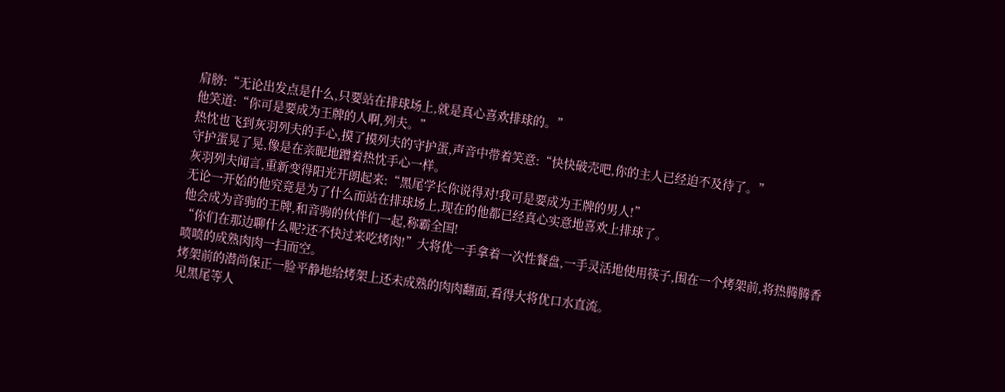肩膀:“无论出发点是什么,只要站在排球场上,就是真心喜欢排球的。”
他笑道:“你可是要成为王牌的人啊,列夫。”
热忱也飞到灰羽列夫的手心,摸了摸列夫的守护蛋,声音中带着笑意:“快快破壳吧,你的主人已经迫不及待了。”
守护蛋晃了晃,像是在亲昵地蹭着热忱手心一样。
灰羽列夫闻言,重新变得阳光开朗起来:“黑尾学长你说得对!我可是要成为王牌的男人!”
无论一开始的他究竟是为了什么而站在排球场上,现在的他都已经真心实意地喜欢上排球了。
他会成为音驹的王牌,和音驹的伙伴们一起,称霸全国!
“你们在那边聊什么呢?还不快过来吃烤肉!”大将优一手拿着一次性餐盘,一手灵活地使用筷子,围在一个烤架前,将热腾腾香喷喷的成熟肉肉一扫而空。
烤架前的潜尚保正一脸平静地给烤架上还未成熟的肉肉翻面,看得大将优口水直流。
见黑尾等人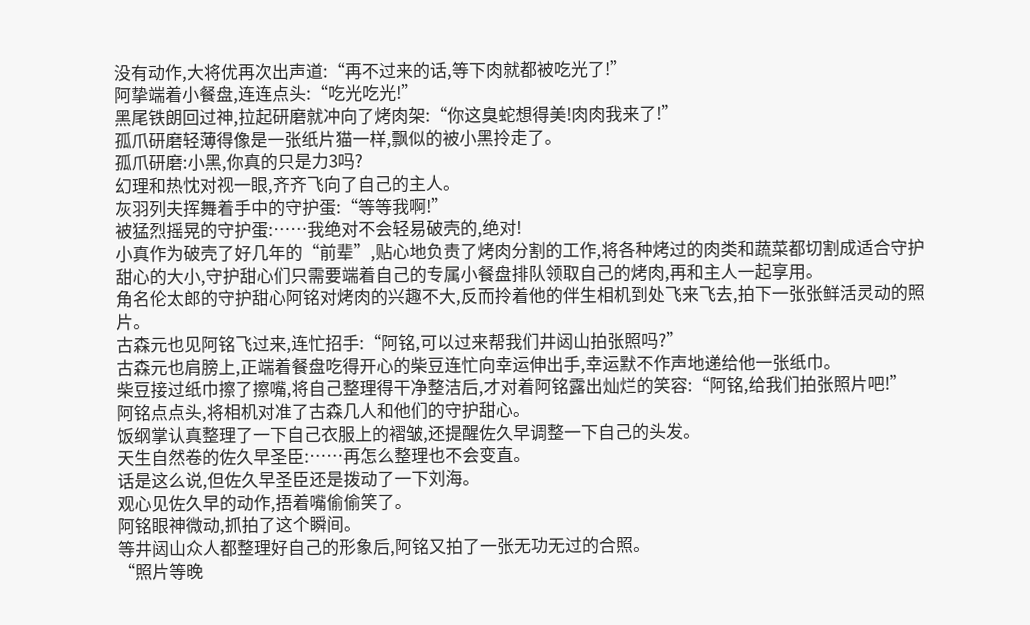没有动作,大将优再次出声道:“再不过来的话,等下肉就都被吃光了!”
阿挚端着小餐盘,连连点头:“吃光吃光!”
黑尾铁朗回过神,拉起研磨就冲向了烤肉架:“你这臭蛇想得美!肉肉我来了!”
孤爪研磨轻薄得像是一张纸片猫一样,飘似的被小黑拎走了。
孤爪研磨:小黑,你真的只是力3吗?
幻理和热忱对视一眼,齐齐飞向了自己的主人。
灰羽列夫挥舞着手中的守护蛋:“等等我啊!”
被猛烈摇晃的守护蛋:……我绝对不会轻易破壳的,绝对!
小真作为破壳了好几年的“前辈”,贴心地负责了烤肉分割的工作,将各种烤过的肉类和蔬菜都切割成适合守护甜心的大小,守护甜心们只需要端着自己的专属小餐盘排队领取自己的烤肉,再和主人一起享用。
角名伦太郎的守护甜心阿铭对烤肉的兴趣不大,反而拎着他的伴生相机到处飞来飞去,拍下一张张鲜活灵动的照片。
古森元也见阿铭飞过来,连忙招手:“阿铭,可以过来帮我们井闼山拍张照吗?”
古森元也肩膀上,正端着餐盘吃得开心的柴豆连忙向幸运伸出手,幸运默不作声地递给他一张纸巾。
柴豆接过纸巾擦了擦嘴,将自己整理得干净整洁后,才对着阿铭露出灿烂的笑容:“阿铭,给我们拍张照片吧!”
阿铭点点头,将相机对准了古森几人和他们的守护甜心。
饭纲掌认真整理了一下自己衣服上的褶皱,还提醒佐久早调整一下自己的头发。
天生自然卷的佐久早圣臣:……再怎么整理也不会变直。
话是这么说,但佐久早圣臣还是拨动了一下刘海。
观心见佐久早的动作,捂着嘴偷偷笑了。
阿铭眼神微动,抓拍了这个瞬间。
等井闼山众人都整理好自己的形象后,阿铭又拍了一张无功无过的合照。
“照片等晚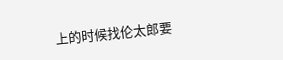上的时候找伦太郎要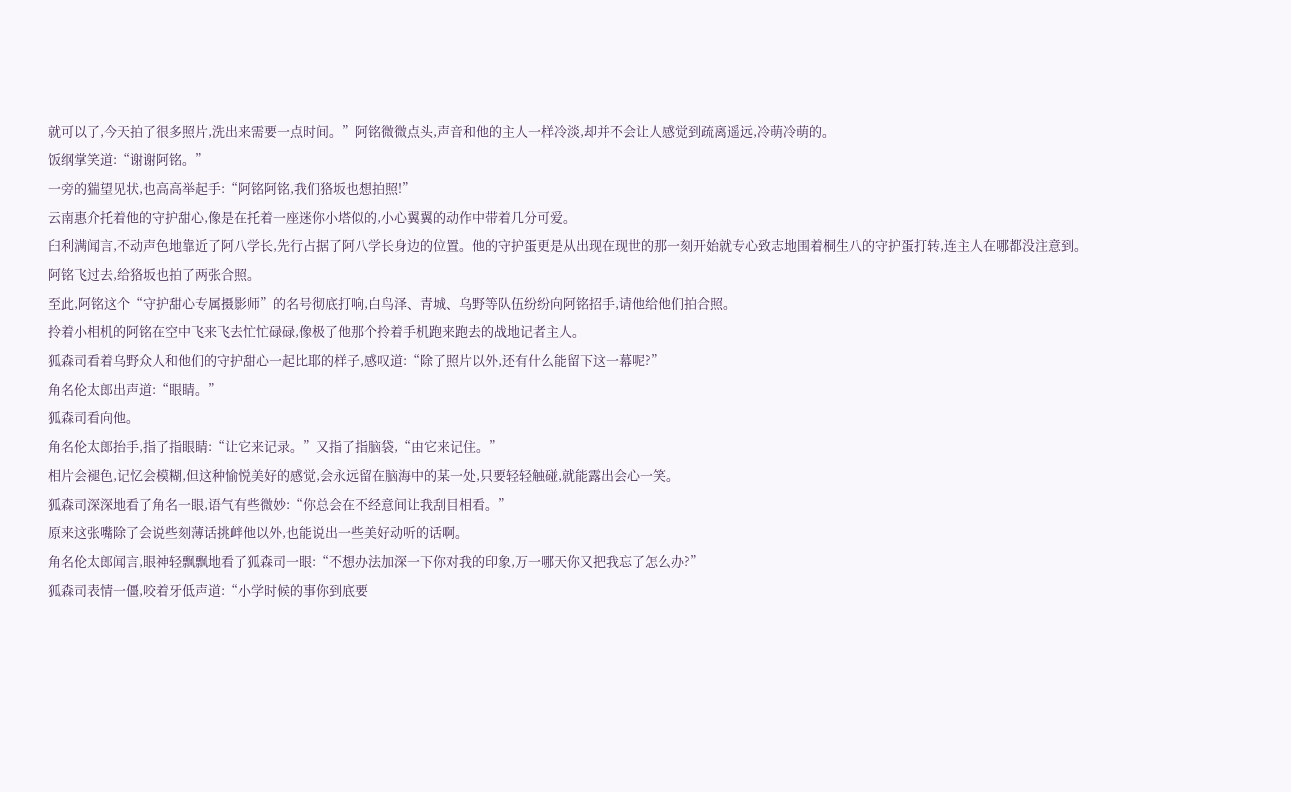就可以了,今天拍了很多照片,洗出来需要一点时间。”阿铭微微点头,声音和他的主人一样冷淡,却并不会让人感觉到疏离遥远,冷萌冷萌的。
饭纲掌笑道:“谢谢阿铭。”
一旁的猯望见状,也高高举起手:“阿铭阿铭,我们狢坂也想拍照!”
云南惠介托着他的守护甜心,像是在托着一座迷你小塔似的,小心翼翼的动作中带着几分可爱。
臼利满闻言,不动声色地靠近了阿八学长,先行占据了阿八学长身边的位置。他的守护蛋更是从出现在现世的那一刻开始就专心致志地围着桐生八的守护蛋打转,连主人在哪都没注意到。
阿铭飞过去,给狢坂也拍了两张合照。
至此,阿铭这个“守护甜心专属摄影师”的名号彻底打响,白鸟泽、青城、乌野等队伍纷纷向阿铭招手,请他给他们拍合照。
拎着小相机的阿铭在空中飞来飞去忙忙碌碌,像极了他那个拎着手机跑来跑去的战地记者主人。
狐森司看着乌野众人和他们的守护甜心一起比耶的样子,感叹道:“除了照片以外,还有什么能留下这一幕呢?”
角名伦太郎出声道:“眼睛。”
狐森司看向他。
角名伦太郎抬手,指了指眼睛:“让它来记录。”又指了指脑袋,“由它来记住。”
相片会褪色,记忆会模糊,但这种愉悦美好的感觉,会永远留在脑海中的某一处,只要轻轻触碰,就能露出会心一笑。
狐森司深深地看了角名一眼,语气有些微妙:“你总会在不经意间让我刮目相看。”
原来这张嘴除了会说些刻薄话挑衅他以外,也能说出一些美好动听的话啊。
角名伦太郎闻言,眼神轻飘飘地看了狐森司一眼:“不想办法加深一下你对我的印象,万一哪天你又把我忘了怎么办?”
狐森司表情一僵,咬着牙低声道:“小学时候的事你到底要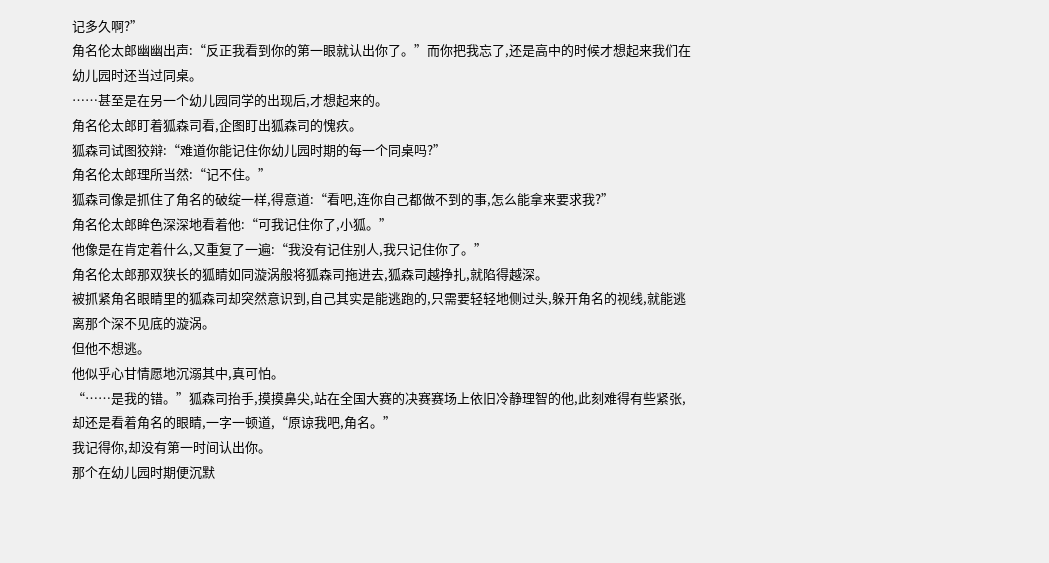记多久啊?”
角名伦太郎幽幽出声:“反正我看到你的第一眼就认出你了。”而你把我忘了,还是高中的时候才想起来我们在幼儿园时还当过同桌。
……甚至是在另一个幼儿园同学的出现后,才想起来的。
角名伦太郎盯着狐森司看,企图盯出狐森司的愧疚。
狐森司试图狡辩:“难道你能记住你幼儿园时期的每一个同桌吗?”
角名伦太郎理所当然:“记不住。”
狐森司像是抓住了角名的破绽一样,得意道:“看吧,连你自己都做不到的事,怎么能拿来要求我?”
角名伦太郎眸色深深地看着他:“可我记住你了,小狐。”
他像是在肯定着什么,又重复了一遍:“我没有记住别人,我只记住你了。”
角名伦太郎那双狭长的狐睛如同漩涡般将狐森司拖进去,狐森司越挣扎,就陷得越深。
被抓紧角名眼睛里的狐森司却突然意识到,自己其实是能逃跑的,只需要轻轻地侧过头,躲开角名的视线,就能逃离那个深不见底的漩涡。
但他不想逃。
他似乎心甘情愿地沉溺其中,真可怕。
“……是我的错。”狐森司抬手,摸摸鼻尖,站在全国大赛的决赛赛场上依旧冷静理智的他,此刻难得有些紧张,却还是看着角名的眼睛,一字一顿道,“原谅我吧,角名。”
我记得你,却没有第一时间认出你。
那个在幼儿园时期便沉默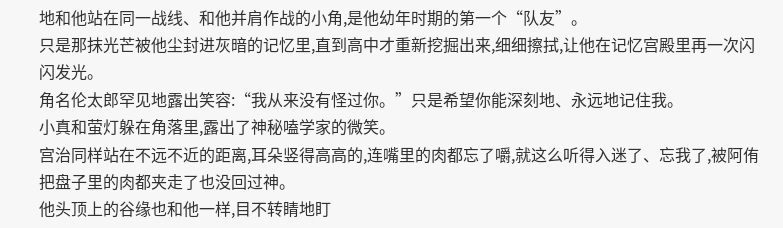地和他站在同一战线、和他并肩作战的小角,是他幼年时期的第一个“队友”。
只是那抹光芒被他尘封进灰暗的记忆里,直到高中才重新挖掘出来,细细擦拭,让他在记忆宫殿里再一次闪闪发光。
角名伦太郎罕见地露出笑容:“我从来没有怪过你。”只是希望你能深刻地、永远地记住我。
小真和萤灯躲在角落里,露出了神秘嗑学家的微笑。
宫治同样站在不远不近的距离,耳朵竖得高高的,连嘴里的肉都忘了嚼,就这么听得入迷了、忘我了,被阿侑把盘子里的肉都夹走了也没回过神。
他头顶上的谷缘也和他一样,目不转睛地盯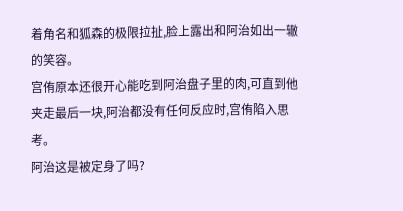着角名和狐森的极限拉扯,脸上露出和阿治如出一辙的笑容。
宫侑原本还很开心能吃到阿治盘子里的肉,可直到他夹走最后一块,阿治都没有任何反应时,宫侑陷入思考。
阿治这是被定身了吗?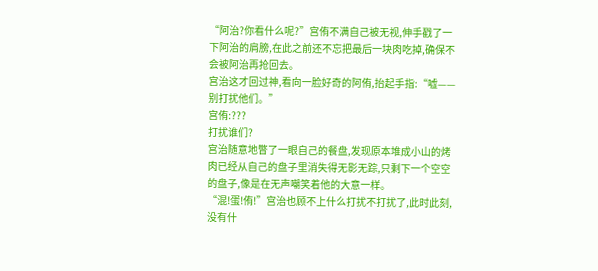“阿治?你看什么呢?”宫侑不满自己被无视,伸手戳了一下阿治的肩膀,在此之前还不忘把最后一块肉吃掉,确保不会被阿治再抢回去。
宫治这才回过神,看向一脸好奇的阿侑,抬起手指:“嘘——别打扰他们。”
宫侑:???
打扰谁们?
宫治随意地瞥了一眼自己的餐盘,发现原本堆成小山的烤肉已经从自己的盘子里消失得无影无踪,只剩下一个空空的盘子,像是在无声嘲笑着他的大意一样。
“混!蛋!侑!”宫治也顾不上什么打扰不打扰了,此时此刻,没有什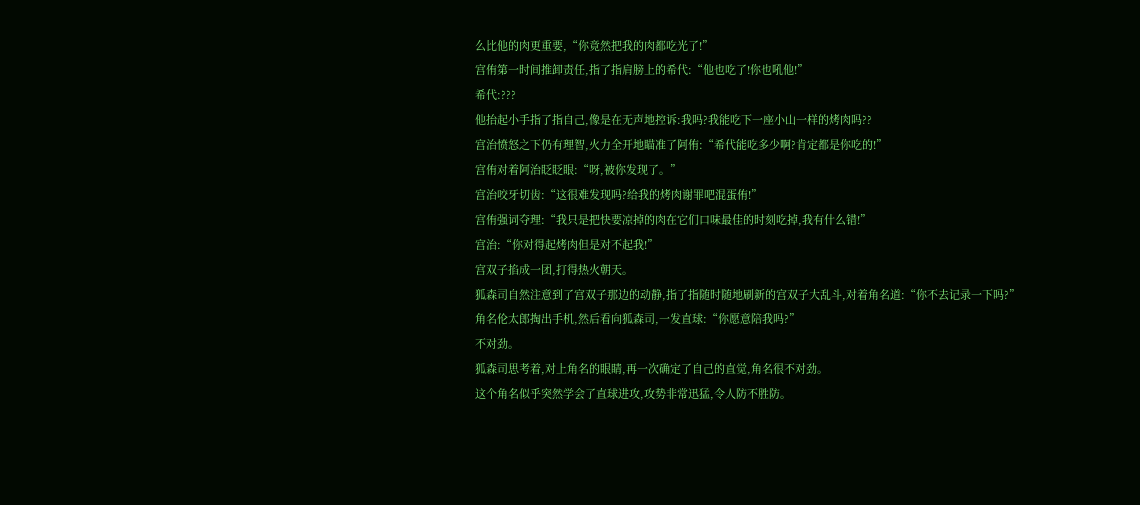么比他的肉更重要,“你竟然把我的肉都吃光了!”
宫侑第一时间推卸责任,指了指肩膀上的希代:“他也吃了!你也吼他!”
希代:???
他抬起小手指了指自己,像是在无声地控诉:我吗?我能吃下一座小山一样的烤肉吗??
宫治愤怒之下仍有理智,火力全开地瞄准了阿侑:“希代能吃多少啊?肯定都是你吃的!”
宫侑对着阿治眨眨眼:“呀,被你发现了。”
宫治咬牙切齿:“这很难发现吗?给我的烤肉谢罪吧混蛋侑!”
宫侑强词夺理:“我只是把快要凉掉的肉在它们口味最佳的时刻吃掉,我有什么错!”
宫治:“你对得起烤肉但是对不起我!”
宫双子掐成一团,打得热火朝天。
狐森司自然注意到了宫双子那边的动静,指了指随时随地刷新的宫双子大乱斗,对着角名道:“你不去记录一下吗?”
角名伦太郎掏出手机,然后看向狐森司,一发直球:“你愿意陪我吗?”
不对劲。
狐森司思考着,对上角名的眼睛,再一次确定了自己的直觉,角名很不对劲。
这个角名似乎突然学会了直球进攻,攻势非常迅猛,令人防不胜防。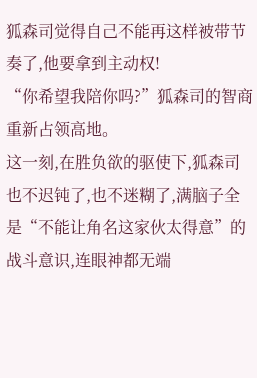狐森司觉得自己不能再这样被带节奏了,他要拿到主动权!
“你希望我陪你吗?”狐森司的智商重新占领高地。
这一刻,在胜负欲的驱使下,狐森司也不迟钝了,也不迷糊了,满脑子全是“不能让角名这家伙太得意”的战斗意识,连眼神都无端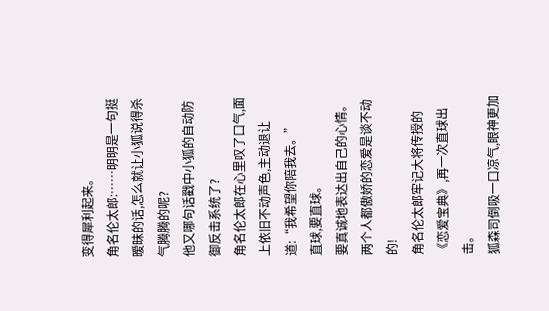变得犀利起来。
角名伦太郎:……明明是一句挺暧昧的话,怎么就让小狐说得杀气腾腾的呢?
他又哪句话戳中小狐的自动防御反击系统了?
角名伦太郎在心里叹了口气,面上依旧不动声色,主动退让道:“我希望你陪我去。”
直球,要直球。
要真诚地表达出自己的心情。
两个人都傲娇的恋爱是谈不动的!
角名伦太郎牢记大将传授的《恋爱宝典》,再一次直球出击。
狐森司倒吸一口凉气,眼神更加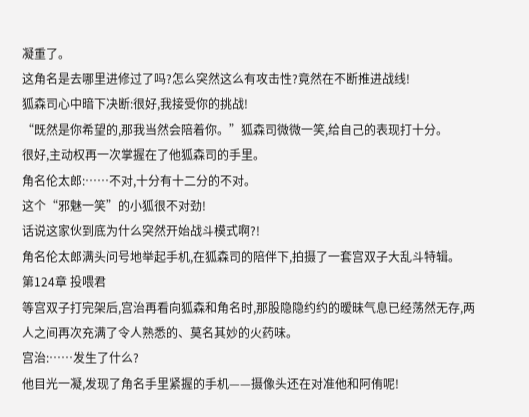凝重了。
这角名是去哪里进修过了吗?怎么突然这么有攻击性?竟然在不断推进战线!
狐森司心中暗下决断:很好,我接受你的挑战!
“既然是你希望的,那我当然会陪着你。”狐森司微微一笑,给自己的表现打十分。
很好,主动权再一次掌握在了他狐森司的手里。
角名伦太郎:……不对,十分有十二分的不对。
这个“邪魅一笑”的小狐很不对劲!
话说这家伙到底为什么突然开始战斗模式啊?!
角名伦太郎满头问号地举起手机,在狐森司的陪伴下,拍摄了一套宫双子大乱斗特辑。
第124章 投喂君
等宫双子打完架后,宫治再看向狐森和角名时,那股隐隐约约的暧昧气息已经荡然无存,两人之间再次充满了令人熟悉的、莫名其妙的火药味。
宫治:……发生了什么?
他目光一凝,发现了角名手里紧握的手机——摄像头还在对准他和阿侑呢!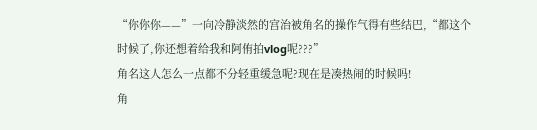“你你你——”一向冷静淡然的宫治被角名的操作气得有些结巴,“都这个时候了,你还想着给我和阿侑拍vlog呢???”
角名这人怎么一点都不分轻重缓急呢?现在是凑热闹的时候吗!
角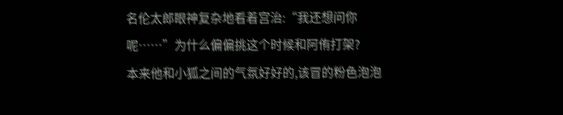名伦太郎眼神复杂地看着宫治:“我还想问你呢……”为什么偏偏挑这个时候和阿侑打架?
本来他和小狐之间的气氛好好的,该冒的粉色泡泡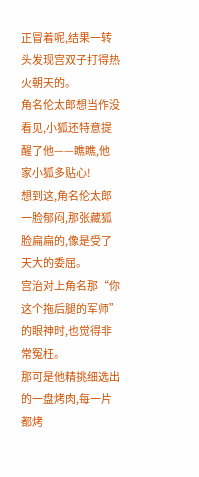正冒着呢,结果一转头发现宫双子打得热火朝天的。
角名伦太郎想当作没看见,小狐还特意提醒了他——瞧瞧,他家小狐多贴心!
想到这,角名伦太郎一脸郁闷,那张藏狐脸扁扁的,像是受了天大的委屈。
宫治对上角名那“你这个拖后腿的军师”的眼神时,也觉得非常冤枉。
那可是他精挑细选出的一盘烤肉,每一片都烤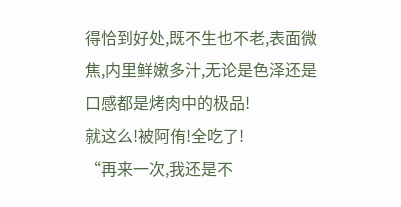得恰到好处,既不生也不老,表面微焦,内里鲜嫩多汁,无论是色泽还是口感都是烤肉中的极品!
就这么!被阿侑!全吃了!
“再来一次,我还是不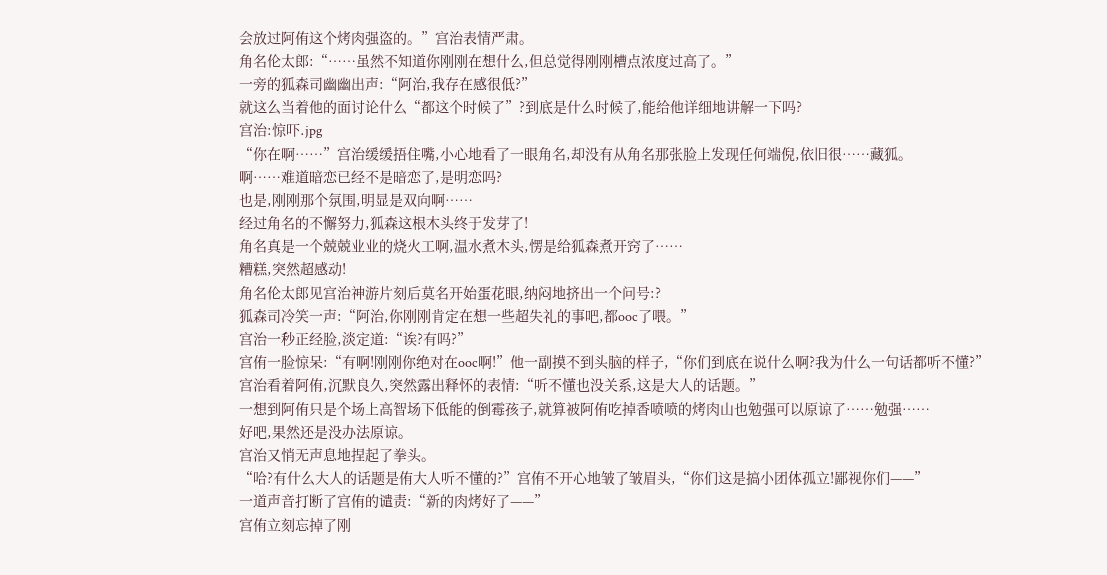会放过阿侑这个烤肉强盗的。”宫治表情严肃。
角名伦太郎:“……虽然不知道你刚刚在想什么,但总觉得刚刚槽点浓度过高了。”
一旁的狐森司幽幽出声:“阿治,我存在感很低?”
就这么当着他的面讨论什么“都这个时候了”?到底是什么时候了,能给他详细地讲解一下吗?
宫治:惊吓.jpg
“你在啊……”宫治缓缓捂住嘴,小心地看了一眼角名,却没有从角名那张脸上发现任何端倪,依旧很……藏狐。
啊……难道暗恋已经不是暗恋了,是明恋吗?
也是,刚刚那个氛围,明显是双向啊……
经过角名的不懈努力,狐森这根木头终于发芽了!
角名真是一个兢兢业业的烧火工啊,温水煮木头,愣是给狐森煮开窍了……
糟糕,突然超感动!
角名伦太郎见宫治神游片刻后莫名开始蛋花眼,纳闷地挤出一个问号:?
狐森司冷笑一声:“阿治,你刚刚肯定在想一些超失礼的事吧,都ooc了喂。”
宫治一秒正经脸,淡定道:“诶?有吗?”
宫侑一脸惊呆:“有啊!刚刚你绝对在ooc啊!”他一副摸不到头脑的样子,“你们到底在说什么啊?我为什么一句话都听不懂?”
宫治看着阿侑,沉默良久,突然露出释怀的表情:“听不懂也没关系,这是大人的话题。”
一想到阿侑只是个场上高智场下低能的倒霉孩子,就算被阿侑吃掉香喷喷的烤肉山也勉强可以原谅了……勉强……
好吧,果然还是没办法原谅。
宫治又悄无声息地捏起了拳头。
“哈?有什么大人的话题是侑大人听不懂的?”宫侑不开心地皱了皱眉头,“你们这是搞小团体孤立!鄙视你们——”
一道声音打断了宫侑的谴责:“新的肉烤好了——”
宫侑立刻忘掉了刚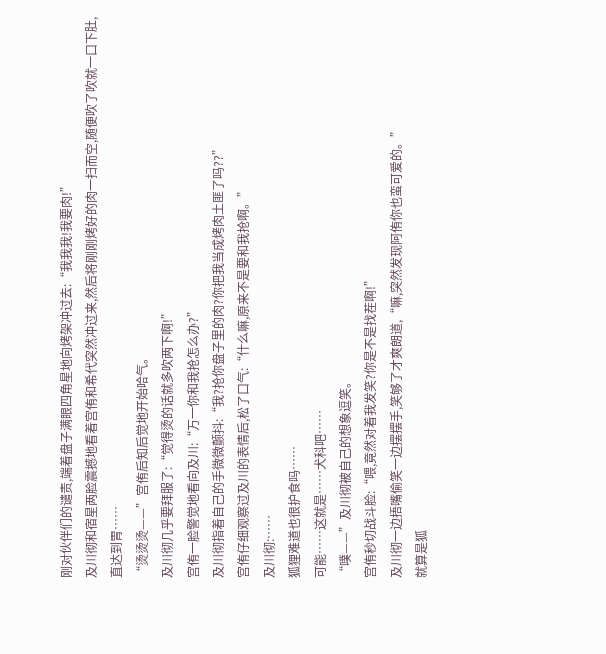刚对伙伴们的谴责,端着盘子满眼四角星地向烤架冲过去:“我我我!我要肉!”
及川彻和宿星两脸震撼地看着宫侑和希代突然冲过来,然后将刚刚烤好的肉一扫而空,随便吹了吹就一口下肚,直达到胃……
“烫烫烫——”宫侑后知后觉地开始哈气。
及川彻几乎要拜服了:“觉得烫的话就多吹两下啊!”
宫侑一脸警觉地看向及川:“万一你和我抢怎么办?”
及川彻指着自己的手微微颤抖:“我?抢你盘子里的肉?你把我当成烤肉土匪了吗??”
宫侑仔细观察过及川的表情后,松了口气:“什么嘛,原来不是要和我抢啊。”
及川彻:……
狐狸难道也很护食吗……
可能……这就是……犬科吧……
“噗——”及川彻被自己的想象逗笑。
宫侑秒切战斗脸:“喂,竟然对着我发笑?你是不是找茬啊!”
及川彻一边捂嘴偷笑一边摆摆手,笑够了才爽朗道,“嘛,突然发现阿侑你也蛮可爱的。”
就算是狐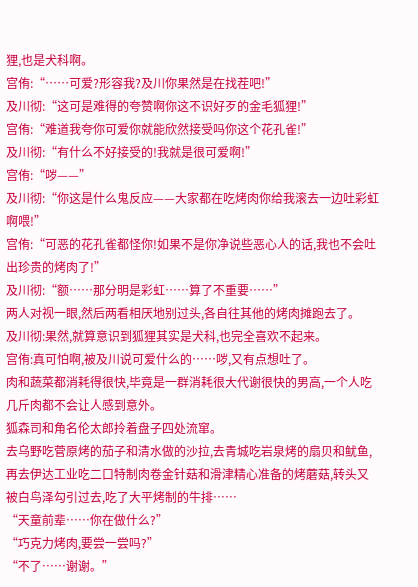狸,也是犬科啊。
宫侑:“……可爱?形容我?及川你果然是在找茬吧!”
及川彻:“这可是难得的夸赞啊你这不识好歹的金毛狐狸!”
宫侑:“难道我夸你可爱你就能欣然接受吗你这个花孔雀!”
及川彻:“有什么不好接受的!我就是很可爱啊!”
宫侑:“哕——”
及川彻:“你这是什么鬼反应——大家都在吃烤肉你给我滚去一边吐彩虹啊喂!”
宫侑:“可恶的花孔雀都怪你!如果不是你净说些恶心人的话,我也不会吐出珍贵的烤肉了!”
及川彻:“额……那分明是彩虹……算了不重要……”
两人对视一眼,然后两看相厌地别过头,各自往其他的烤肉摊跑去了。
及川彻:果然,就算意识到狐狸其实是犬科,也完全喜欢不起来。
宫侑:真可怕啊,被及川说可爱什么的……哕,又有点想吐了。
肉和蔬菜都消耗得很快,毕竟是一群消耗很大代谢很快的男高,一个人吃几斤肉都不会让人感到意外。
狐森司和角名伦太郎拎着盘子四处流窜。
去乌野吃菅原烤的茄子和清水做的沙拉,去青城吃岩泉烤的扇贝和鱿鱼,再去伊达工业吃二口特制肉卷金针菇和滑津精心准备的烤蘑菇,转头又被白鸟泽勾引过去,吃了大平烤制的牛排……
“天童前辈……你在做什么?”
“巧克力烤肉,要尝一尝吗?”
“不了……谢谢。”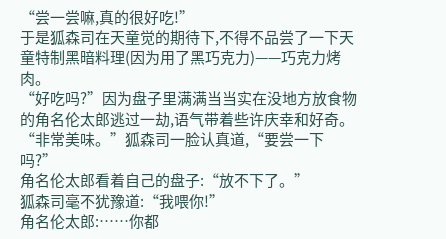“尝一尝嘛,真的很好吃!”
于是狐森司在天童觉的期待下,不得不品尝了一下天童特制黑暗料理(因为用了黑巧克力)——巧克力烤肉。
“好吃吗?”因为盘子里满满当当实在没地方放食物的角名伦太郎逃过一劫,语气带着些许庆幸和好奇。
“非常美味。”狐森司一脸认真道,“要尝一下吗?”
角名伦太郎看着自己的盘子:“放不下了。”
狐森司毫不犹豫道:“我喂你!”
角名伦太郎:……你都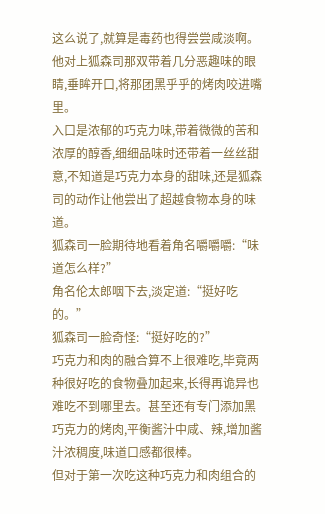这么说了,就算是毒药也得尝尝咸淡啊。
他对上狐森司那双带着几分恶趣味的眼睛,垂眸开口,将那团黑乎乎的烤肉咬进嘴里。
入口是浓郁的巧克力味,带着微微的苦和浓厚的醇香,细细品味时还带着一丝丝甜意,不知道是巧克力本身的甜味,还是狐森司的动作让他尝出了超越食物本身的味道。
狐森司一脸期待地看着角名嚼嚼嚼:“味道怎么样?”
角名伦太郎咽下去,淡定道:“挺好吃的。”
狐森司一脸奇怪:“挺好吃的?”
巧克力和肉的融合算不上很难吃,毕竟两种很好吃的食物叠加起来,长得再诡异也难吃不到哪里去。甚至还有专门添加黑巧克力的烤肉,平衡酱汁中咸、辣,增加酱汁浓稠度,味道口感都很棒。
但对于第一次吃这种巧克力和肉组合的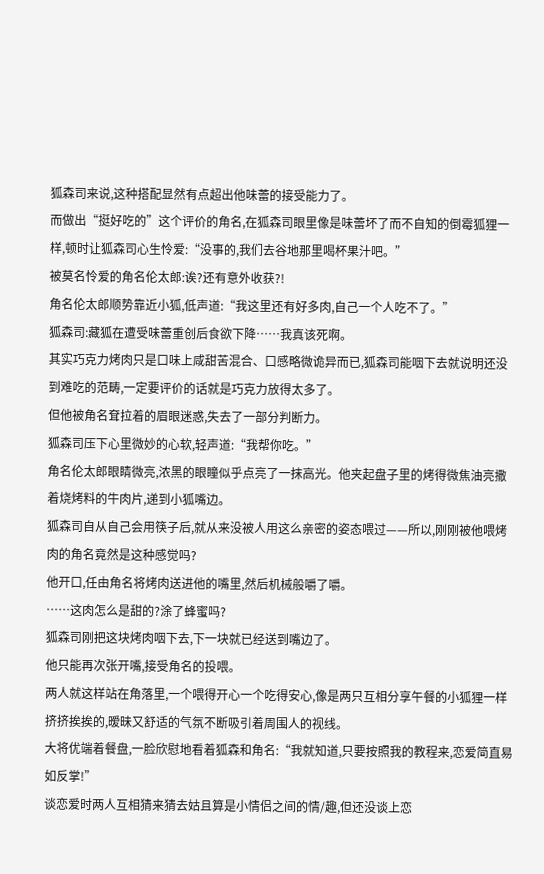狐森司来说,这种搭配显然有点超出他味蕾的接受能力了。
而做出“挺好吃的”这个评价的角名,在狐森司眼里像是味蕾坏了而不自知的倒霉狐狸一样,顿时让狐森司心生怜爱:“没事的,我们去谷地那里喝杯果汁吧。”
被莫名怜爱的角名伦太郎:诶?还有意外收获?!
角名伦太郎顺势靠近小狐,低声道:“我这里还有好多肉,自己一个人吃不了。”
狐森司:藏狐在遭受味蕾重创后食欲下降……我真该死啊。
其实巧克力烤肉只是口味上咸甜苦混合、口感略微诡异而已,狐森司能咽下去就说明还没到难吃的范畴,一定要评价的话就是巧克力放得太多了。
但他被角名耷拉着的眉眼迷惑,失去了一部分判断力。
狐森司压下心里微妙的心软,轻声道:“我帮你吃。”
角名伦太郎眼睛微亮,浓黑的眼瞳似乎点亮了一抹高光。他夹起盘子里的烤得微焦油亮撒着烧烤料的牛肉片,递到小狐嘴边。
狐森司自从自己会用筷子后,就从来没被人用这么亲密的姿态喂过——所以,刚刚被他喂烤肉的角名竟然是这种感觉吗?
他开口,任由角名将烤肉送进他的嘴里,然后机械般嚼了嚼。
……这肉怎么是甜的?涂了蜂蜜吗?
狐森司刚把这块烤肉咽下去,下一块就已经送到嘴边了。
他只能再次张开嘴,接受角名的投喂。
两人就这样站在角落里,一个喂得开心一个吃得安心,像是两只互相分享午餐的小狐狸一样挤挤挨挨的,暧昧又舒适的气氛不断吸引着周围人的视线。
大将优端着餐盘,一脸欣慰地看着狐森和角名:“我就知道,只要按照我的教程来,恋爱简直易如反掌!”
谈恋爱时两人互相猜来猜去姑且算是小情侣之间的情/趣,但还没谈上恋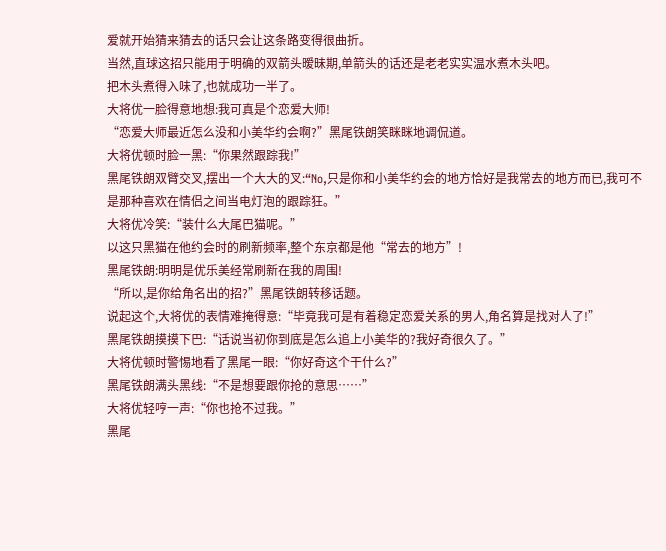爱就开始猜来猜去的话只会让这条路变得很曲折。
当然,直球这招只能用于明确的双箭头暧昧期,单箭头的话还是老老实实温水煮木头吧。
把木头煮得入味了,也就成功一半了。
大将优一脸得意地想:我可真是个恋爱大师!
“恋爱大师最近怎么没和小美华约会啊?”黑尾铁朗笑眯眯地调侃道。
大将优顿时脸一黑:“你果然跟踪我!”
黑尾铁朗双臂交叉,摆出一个大大的叉:“No,只是你和小美华约会的地方恰好是我常去的地方而已,我可不是那种喜欢在情侣之间当电灯泡的跟踪狂。”
大将优冷笑:“装什么大尾巴猫呢。”
以这只黑猫在他约会时的刷新频率,整个东京都是他“常去的地方”!
黑尾铁朗:明明是优乐美经常刷新在我的周围!
“所以,是你给角名出的招?”黑尾铁朗转移话题。
说起这个,大将优的表情难掩得意:“毕竟我可是有着稳定恋爱关系的男人,角名算是找对人了!”
黑尾铁朗摸摸下巴:“话说当初你到底是怎么追上小美华的?我好奇很久了。”
大将优顿时警惕地看了黑尾一眼:“你好奇这个干什么?”
黑尾铁朗满头黑线:“不是想要跟你抢的意思……”
大将优轻哼一声:“你也抢不过我。”
黑尾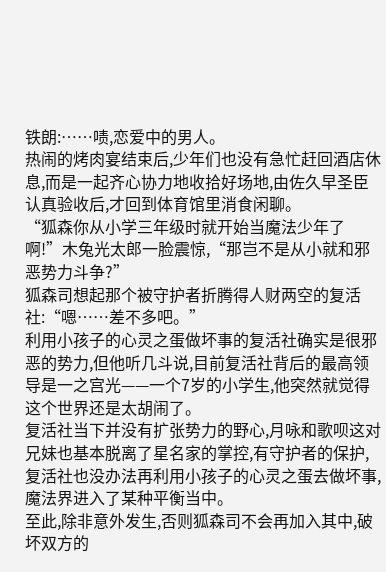铁朗:……啧,恋爱中的男人。
热闹的烤肉宴结束后,少年们也没有急忙赶回酒店休息,而是一起齐心协力地收拾好场地,由佐久早圣臣认真验收后,才回到体育馆里消食闲聊。
“狐森你从小学三年级时就开始当魔法少年了啊!”木兔光太郎一脸震惊,“那岂不是从小就和邪恶势力斗争?”
狐森司想起那个被守护者折腾得人财两空的复活社:“嗯……差不多吧。”
利用小孩子的心灵之蛋做坏事的复活社确实是很邪恶的势力,但他听几斗说,目前复活社背后的最高领导是一之宫光——一个7岁的小学生,他突然就觉得这个世界还是太胡闹了。
复活社当下并没有扩张势力的野心,月咏和歌呗这对兄妹也基本脱离了星名家的掌控,有守护者的保护,复活社也没办法再利用小孩子的心灵之蛋去做坏事,魔法界进入了某种平衡当中。
至此,除非意外发生,否则狐森司不会再加入其中,破坏双方的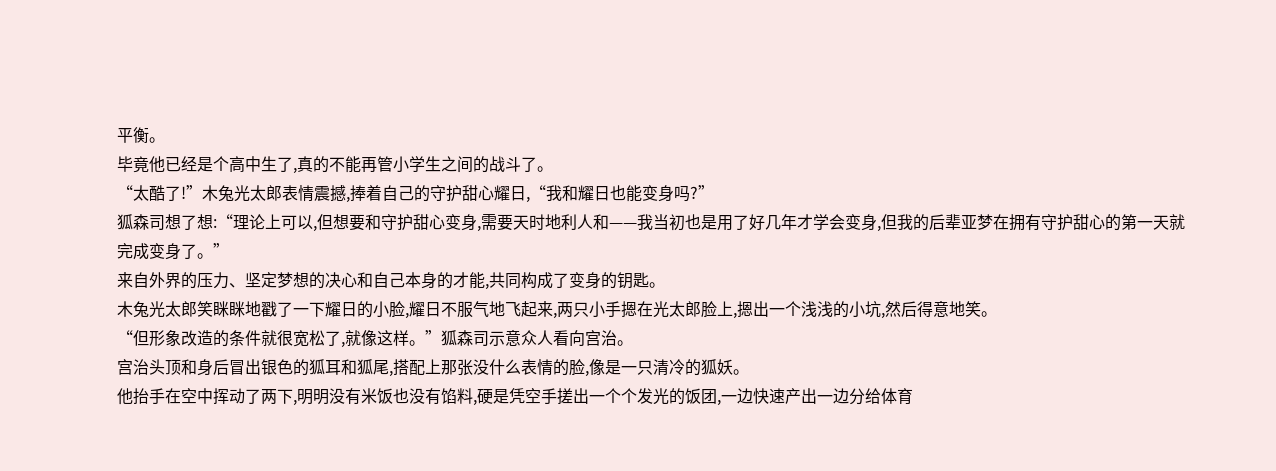平衡。
毕竟他已经是个高中生了,真的不能再管小学生之间的战斗了。
“太酷了!”木兔光太郎表情震撼,捧着自己的守护甜心耀日,“我和耀日也能变身吗?”
狐森司想了想:“理论上可以,但想要和守护甜心变身,需要天时地利人和——我当初也是用了好几年才学会变身,但我的后辈亚梦在拥有守护甜心的第一天就完成变身了。”
来自外界的压力、坚定梦想的决心和自己本身的才能,共同构成了变身的钥匙。
木兔光太郎笑眯眯地戳了一下耀日的小脸,耀日不服气地飞起来,两只小手摁在光太郎脸上,摁出一个浅浅的小坑,然后得意地笑。
“但形象改造的条件就很宽松了,就像这样。”狐森司示意众人看向宫治。
宫治头顶和身后冒出银色的狐耳和狐尾,搭配上那张没什么表情的脸,像是一只清冷的狐妖。
他抬手在空中挥动了两下,明明没有米饭也没有馅料,硬是凭空手搓出一个个发光的饭团,一边快速产出一边分给体育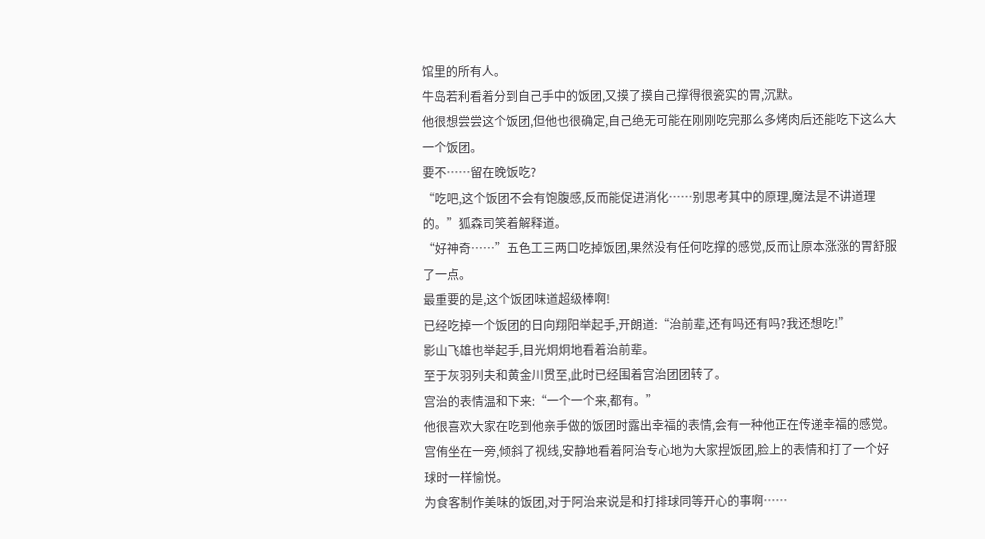馆里的所有人。
牛岛若利看着分到自己手中的饭团,又摸了摸自己撑得很瓷实的胃,沉默。
他很想尝尝这个饭团,但他也很确定,自己绝无可能在刚刚吃完那么多烤肉后还能吃下这么大一个饭团。
要不……留在晚饭吃?
“吃吧,这个饭团不会有饱腹感,反而能促进消化……别思考其中的原理,魔法是不讲道理的。”狐森司笑着解释道。
“好神奇……”五色工三两口吃掉饭团,果然没有任何吃撑的感觉,反而让原本涨涨的胃舒服了一点。
最重要的是,这个饭团味道超级棒啊!
已经吃掉一个饭团的日向翔阳举起手,开朗道:“治前辈,还有吗还有吗?我还想吃!”
影山飞雄也举起手,目光炯炯地看着治前辈。
至于灰羽列夫和黄金川贯至,此时已经围着宫治团团转了。
宫治的表情温和下来:“一个一个来,都有。”
他很喜欢大家在吃到他亲手做的饭团时露出幸福的表情,会有一种他正在传递幸福的感觉。
宫侑坐在一旁,倾斜了视线,安静地看着阿治专心地为大家捏饭团,脸上的表情和打了一个好球时一样愉悦。
为食客制作美味的饭团,对于阿治来说是和打排球同等开心的事啊……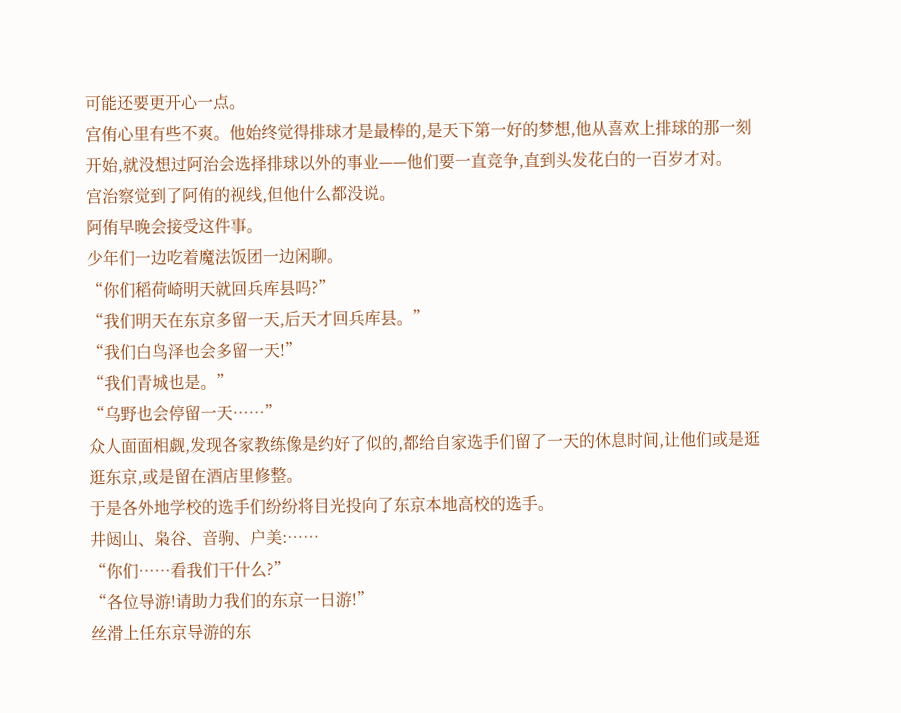可能还要更开心一点。
宫侑心里有些不爽。他始终觉得排球才是最棒的,是天下第一好的梦想,他从喜欢上排球的那一刻开始,就没想过阿治会选择排球以外的事业——他们要一直竞争,直到头发花白的一百岁才对。
宫治察觉到了阿侑的视线,但他什么都没说。
阿侑早晚会接受这件事。
少年们一边吃着魔法饭团一边闲聊。
“你们稻荷崎明天就回兵库县吗?”
“我们明天在东京多留一天,后天才回兵库县。”
“我们白鸟泽也会多留一天!”
“我们青城也是。”
“乌野也会停留一天……”
众人面面相觑,发现各家教练像是约好了似的,都给自家选手们留了一天的休息时间,让他们或是逛逛东京,或是留在酒店里修整。
于是各外地学校的选手们纷纷将目光投向了东京本地高校的选手。
井闼山、枭谷、音驹、户美:……
“你们……看我们干什么?”
“各位导游!请助力我们的东京一日游!”
丝滑上任东京导游的东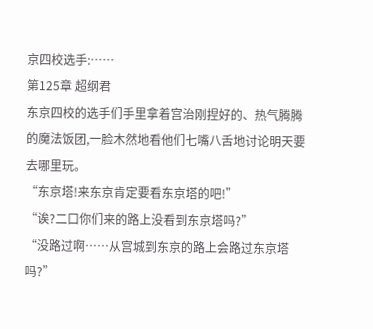京四校选手:……
第125章 超纲君
东京四校的选手们手里拿着宫治刚捏好的、热气腾腾的魔法饭团,一脸木然地看他们七嘴八舌地讨论明天要去哪里玩。
“东京塔!来东京肯定要看东京塔的吧!”
“诶?二口你们来的路上没看到东京塔吗?”
“没路过啊……从宫城到东京的路上会路过东京塔吗?”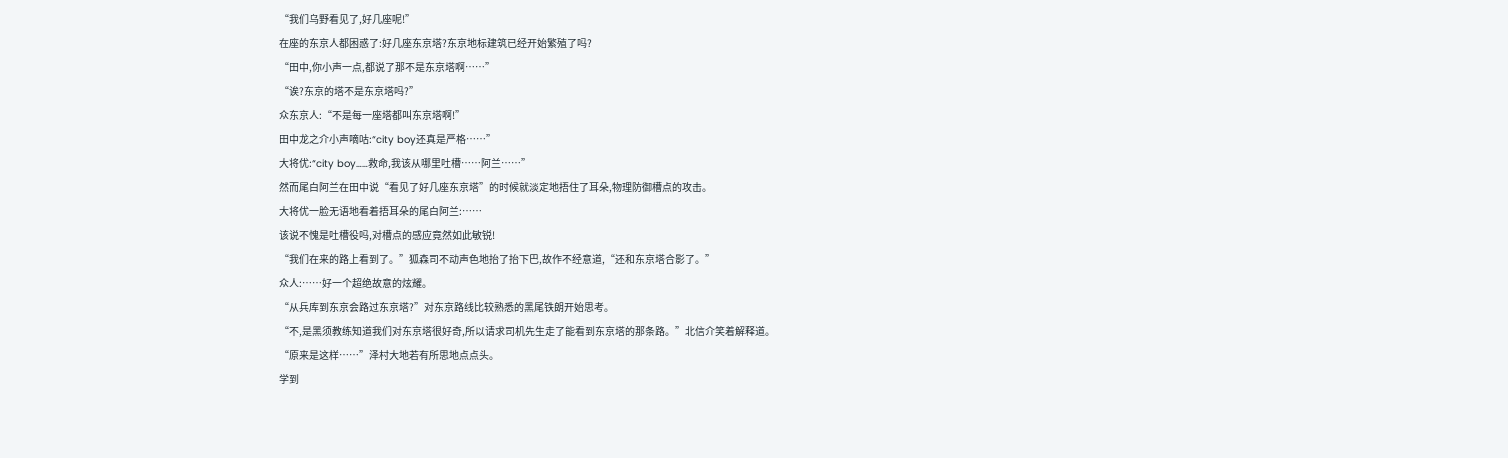“我们乌野看见了,好几座呢!”
在座的东京人都困惑了:好几座东京塔?东京地标建筑已经开始繁殖了吗?
“田中,你小声一点,都说了那不是东京塔啊……”
“诶?东京的塔不是东京塔吗?”
众东京人:“不是每一座塔都叫东京塔啊!”
田中龙之介小声嘀咕:“city boy还真是严格……”
大将优:“city boy……救命,我该从哪里吐槽……阿兰……”
然而尾白阿兰在田中说“看见了好几座东京塔”的时候就淡定地捂住了耳朵,物理防御槽点的攻击。
大将优一脸无语地看着捂耳朵的尾白阿兰:……
该说不愧是吐槽役吗,对槽点的感应竟然如此敏锐!
“我们在来的路上看到了。”狐森司不动声色地抬了抬下巴,故作不经意道,“还和东京塔合影了。”
众人:……好一个超绝故意的炫耀。
“从兵库到东京会路过东京塔?”对东京路线比较熟悉的黑尾铁朗开始思考。
“不,是黑须教练知道我们对东京塔很好奇,所以请求司机先生走了能看到东京塔的那条路。”北信介笑着解释道。
“原来是这样……”泽村大地若有所思地点点头。
学到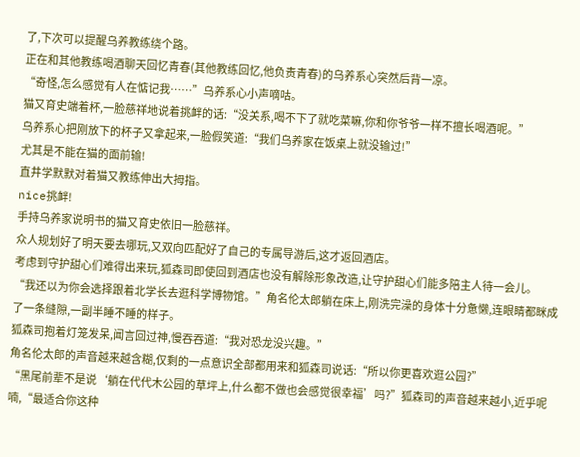了,下次可以提醒乌养教练绕个路。
正在和其他教练喝酒聊天回忆青春(其他教练回忆,他负责青春)的乌养系心突然后背一凉。
“奇怪,怎么感觉有人在惦记我……”乌养系心小声嘀咕。
猫又育史端着杯,一脸慈祥地说着挑衅的话:“没关系,喝不下了就吃菜嘛,你和你爷爷一样不擅长喝酒呢。”
乌养系心把刚放下的杯子又拿起来,一脸假笑道:“我们乌养家在饭桌上就没输过!”
尤其是不能在猫的面前输!
直井学默默对着猫又教练伸出大拇指。
nice挑衅!
手持乌养家说明书的猫又育史依旧一脸慈祥。
众人规划好了明天要去哪玩,又双向匹配好了自己的专属导游后,这才返回酒店。
考虑到守护甜心们难得出来玩,狐森司即使回到酒店也没有解除形象改造,让守护甜心们能多陪主人待一会儿。
“我还以为你会选择跟着北学长去逛科学博物馆。”角名伦太郎躺在床上,刚洗完澡的身体十分惫懒,连眼睛都眯成了一条缝隙,一副半睡不睡的样子。
狐森司抱着灯笼发呆,闻言回过神,慢吞吞道:“我对恐龙没兴趣。”
角名伦太郎的声音越来越含糊,仅剩的一点意识全部都用来和狐森司说话:“所以你更喜欢逛公园?”
“黑尾前辈不是说‘躺在代代木公园的草坪上,什么都不做也会感觉很幸福’吗?”狐森司的声音越来越小,近乎呢喃,“最适合你这种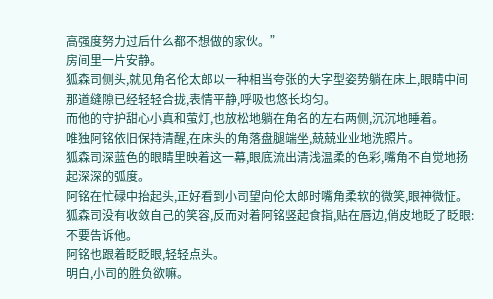高强度努力过后什么都不想做的家伙。”
房间里一片安静。
狐森司侧头,就见角名伦太郎以一种相当夸张的大字型姿势躺在床上,眼睛中间那道缝隙已经轻轻合拢,表情平静,呼吸也悠长均匀。
而他的守护甜心小真和萤灯,也放松地躺在角名的左右两侧,沉沉地睡着。
唯独阿铭依旧保持清醒,在床头的角落盘腿端坐,兢兢业业地洗照片。
狐森司深蓝色的眼睛里映着这一幕,眼底流出清浅温柔的色彩,嘴角不自觉地扬起深深的弧度。
阿铭在忙碌中抬起头,正好看到小司望向伦太郎时嘴角柔软的微笑,眼神微怔。
狐森司没有收敛自己的笑容,反而对着阿铭竖起食指,贴在唇边,俏皮地眨了眨眼:不要告诉他。
阿铭也跟着眨眨眼,轻轻点头。
明白,小司的胜负欲嘛。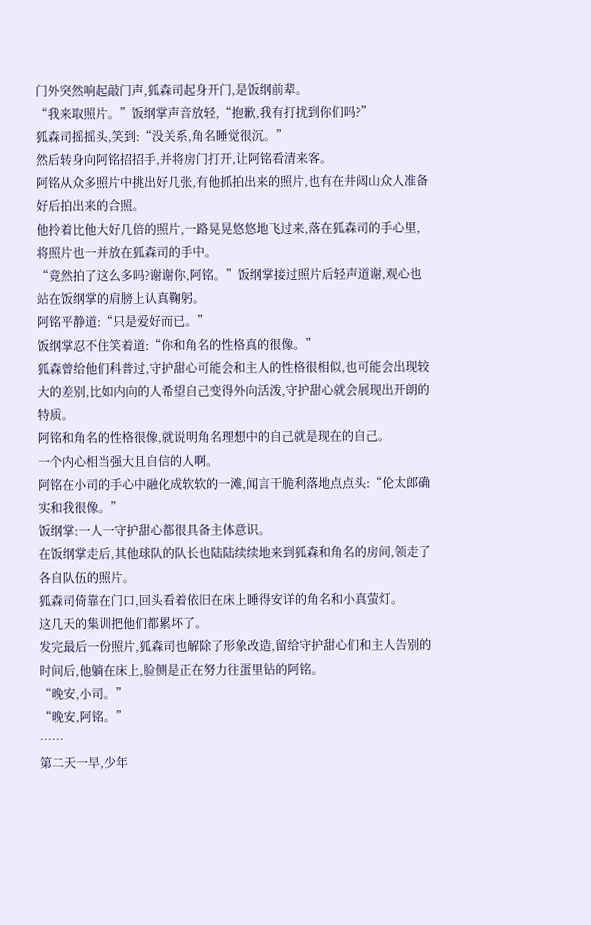门外突然响起敲门声,狐森司起身开门,是饭纲前辈。
“我来取照片。”饭纲掌声音放轻,“抱歉,我有打扰到你们吗?”
狐森司摇摇头,笑到:“没关系,角名睡觉很沉。”
然后转身向阿铭招招手,并将房门打开,让阿铭看清来客。
阿铭从众多照片中挑出好几张,有他抓拍出来的照片,也有在井闼山众人准备好后拍出来的合照。
他拎着比他大好几倍的照片,一路晃晃悠悠地飞过来,落在狐森司的手心里,将照片也一并放在狐森司的手中。
“竟然拍了这么多吗?谢谢你,阿铭。”饭纲掌接过照片后轻声道谢,观心也站在饭纲掌的肩膀上认真鞠躬。
阿铭平静道:“只是爱好而已。”
饭纲掌忍不住笑着道:“你和角名的性格真的很像。”
狐森曾给他们科普过,守护甜心可能会和主人的性格很相似,也可能会出现较大的差别,比如内向的人希望自己变得外向活泼,守护甜心就会展现出开朗的特质。
阿铭和角名的性格很像,就说明角名理想中的自己就是现在的自己。
一个内心相当强大且自信的人啊。
阿铭在小司的手心中融化成软软的一滩,闻言干脆利落地点点头:“伦太郎确实和我很像。”
饭纲掌:一人一守护甜心都很具备主体意识。
在饭纲掌走后,其他球队的队长也陆陆续续地来到狐森和角名的房间,领走了各自队伍的照片。
狐森司倚靠在门口,回头看着依旧在床上睡得安详的角名和小真萤灯。
这几天的集训把他们都累坏了。
发完最后一份照片,狐森司也解除了形象改造,留给守护甜心们和主人告别的时间后,他躺在床上,脸侧是正在努力往蛋里钻的阿铭。
“晚安,小司。”
“晚安,阿铭。”
……
第二天一早,少年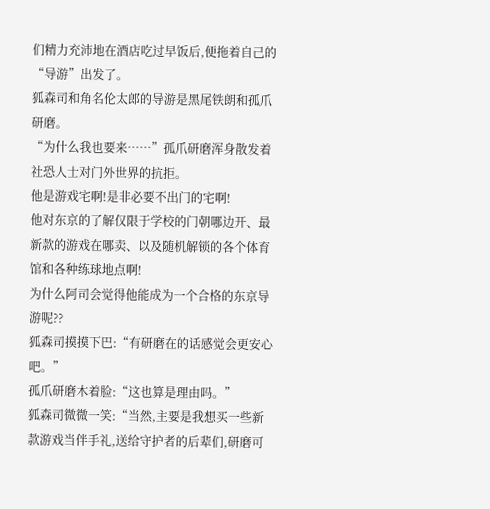们精力充沛地在酒店吃过早饭后,便拖着自己的“导游”出发了。
狐森司和角名伦太郎的导游是黑尾铁朗和孤爪研磨。
“为什么我也要来……”孤爪研磨浑身散发着社恐人士对门外世界的抗拒。
他是游戏宅啊!是非必要不出门的宅啊!
他对东京的了解仅限于学校的门朝哪边开、最新款的游戏在哪卖、以及随机解锁的各个体育馆和各种练球地点啊!
为什么阿司会觉得他能成为一个合格的东京导游呢??
狐森司摸摸下巴:“有研磨在的话感觉会更安心吧。”
孤爪研磨木着脸:“这也算是理由吗。”
狐森司微微一笑:“当然,主要是我想买一些新款游戏当伴手礼,送给守护者的后辈们,研磨可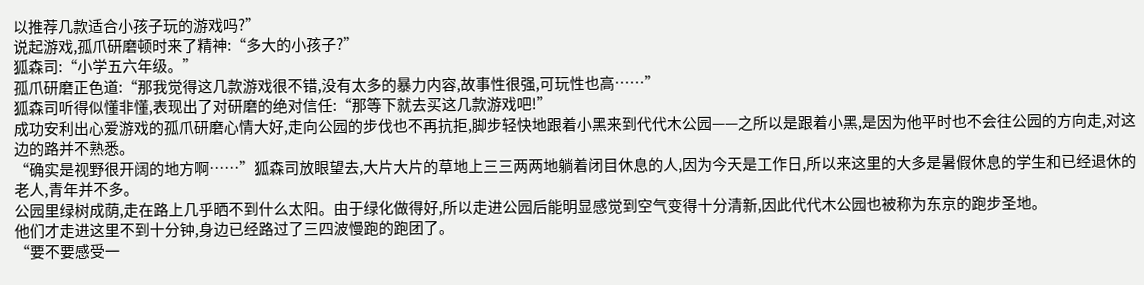以推荐几款适合小孩子玩的游戏吗?”
说起游戏,孤爪研磨顿时来了精神:“多大的小孩子?”
狐森司:“小学五六年级。”
孤爪研磨正色道:“那我觉得这几款游戏很不错,没有太多的暴力内容,故事性很强,可玩性也高……”
狐森司听得似懂非懂,表现出了对研磨的绝对信任:“那等下就去买这几款游戏吧!”
成功安利出心爱游戏的孤爪研磨心情大好,走向公园的步伐也不再抗拒,脚步轻快地跟着小黑来到代代木公园——之所以是跟着小黑,是因为他平时也不会往公园的方向走,对这边的路并不熟悉。
“确实是视野很开阔的地方啊……”狐森司放眼望去,大片大片的草地上三三两两地躺着闭目休息的人,因为今天是工作日,所以来这里的大多是暑假休息的学生和已经退休的老人,青年并不多。
公园里绿树成荫,走在路上几乎晒不到什么太阳。由于绿化做得好,所以走进公园后能明显感觉到空气变得十分清新,因此代代木公园也被称为东京的跑步圣地。
他们才走进这里不到十分钟,身边已经路过了三四波慢跑的跑团了。
“要不要感受一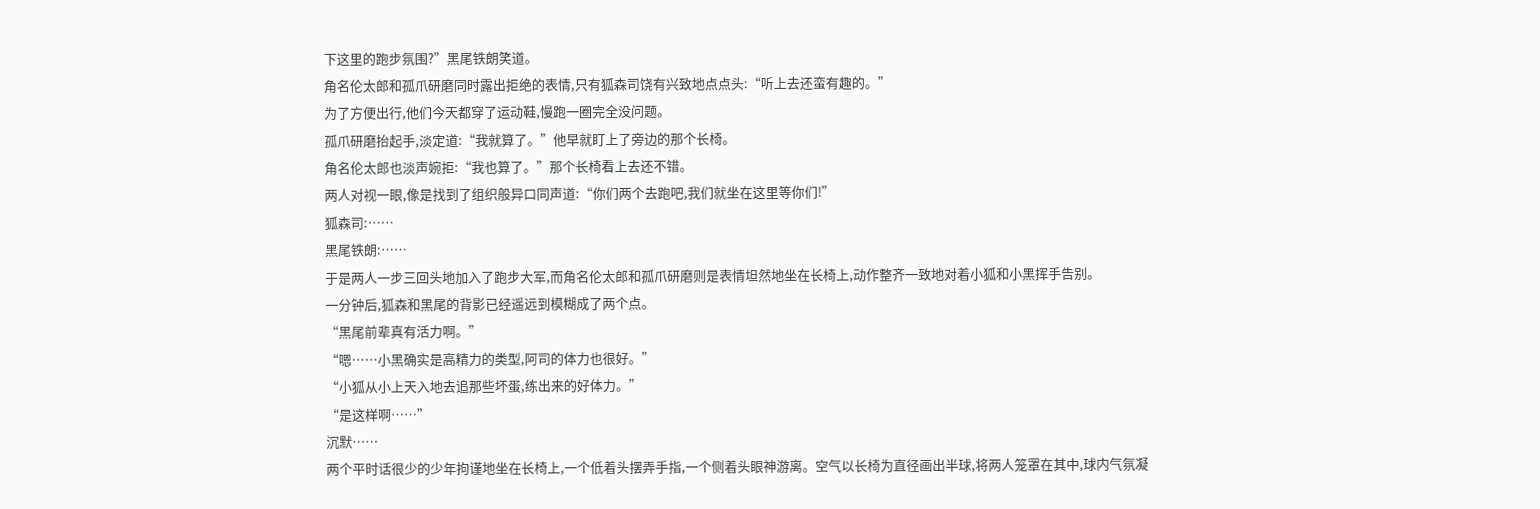下这里的跑步氛围?”黑尾铁朗笑道。
角名伦太郎和孤爪研磨同时露出拒绝的表情,只有狐森司饶有兴致地点点头:“听上去还蛮有趣的。”
为了方便出行,他们今天都穿了运动鞋,慢跑一圈完全没问题。
孤爪研磨抬起手,淡定道:“我就算了。”他早就盯上了旁边的那个长椅。
角名伦太郎也淡声婉拒:“我也算了。”那个长椅看上去还不错。
两人对视一眼,像是找到了组织般异口同声道:“你们两个去跑吧,我们就坐在这里等你们!”
狐森司:……
黑尾铁朗:……
于是两人一步三回头地加入了跑步大军,而角名伦太郎和孤爪研磨则是表情坦然地坐在长椅上,动作整齐一致地对着小狐和小黑挥手告别。
一分钟后,狐森和黑尾的背影已经遥远到模糊成了两个点。
“黑尾前辈真有活力啊。”
“嗯……小黑确实是高精力的类型,阿司的体力也很好。”
“小狐从小上天入地去追那些坏蛋,练出来的好体力。”
“是这样啊……”
沉默……
两个平时话很少的少年拘谨地坐在长椅上,一个低着头摆弄手指,一个侧着头眼神游离。空气以长椅为直径画出半球,将两人笼罩在其中,球内气氛凝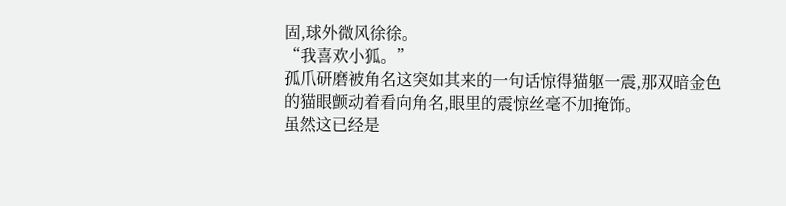固,球外微风徐徐。
“我喜欢小狐。”
孤爪研磨被角名这突如其来的一句话惊得猫躯一震,那双暗金色的猫眼颤动着看向角名,眼里的震惊丝毫不加掩饰。
虽然这已经是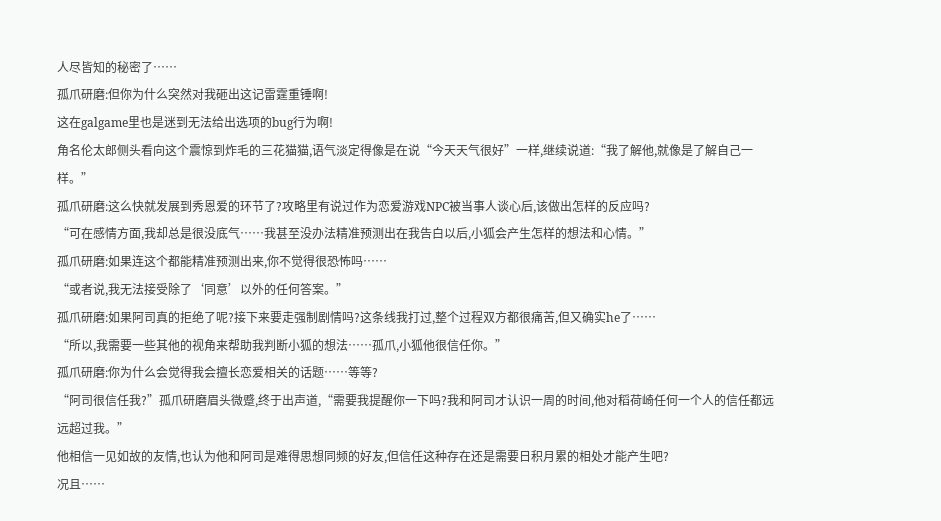人尽皆知的秘密了……
孤爪研磨:但你为什么突然对我砸出这记雷霆重锤啊!
这在galgame里也是迷到无法给出选项的bug行为啊!
角名伦太郎侧头看向这个震惊到炸毛的三花猫猫,语气淡定得像是在说“今天天气很好”一样,继续说道:“我了解他,就像是了解自己一样。”
孤爪研磨:这么快就发展到秀恩爱的环节了?攻略里有说过作为恋爱游戏NPC被当事人谈心后,该做出怎样的反应吗?
“可在感情方面,我却总是很没底气……我甚至没办法精准预测出在我告白以后,小狐会产生怎样的想法和心情。”
孤爪研磨:如果连这个都能精准预测出来,你不觉得很恐怖吗……
“或者说,我无法接受除了‘同意’以外的任何答案。”
孤爪研磨:如果阿司真的拒绝了呢?接下来要走强制剧情吗?这条线我打过,整个过程双方都很痛苦,但又确实he了……
“所以,我需要一些其他的视角来帮助我判断小狐的想法……孤爪,小狐他很信任你。”
孤爪研磨:你为什么会觉得我会擅长恋爱相关的话题……等等?
“阿司很信任我?”孤爪研磨眉头微蹙,终于出声道,“需要我提醒你一下吗?我和阿司才认识一周的时间,他对稻荷崎任何一个人的信任都远远超过我。”
他相信一见如故的友情,也认为他和阿司是难得思想同频的好友,但信任这种存在还是需要日积月累的相处才能产生吧?
况且……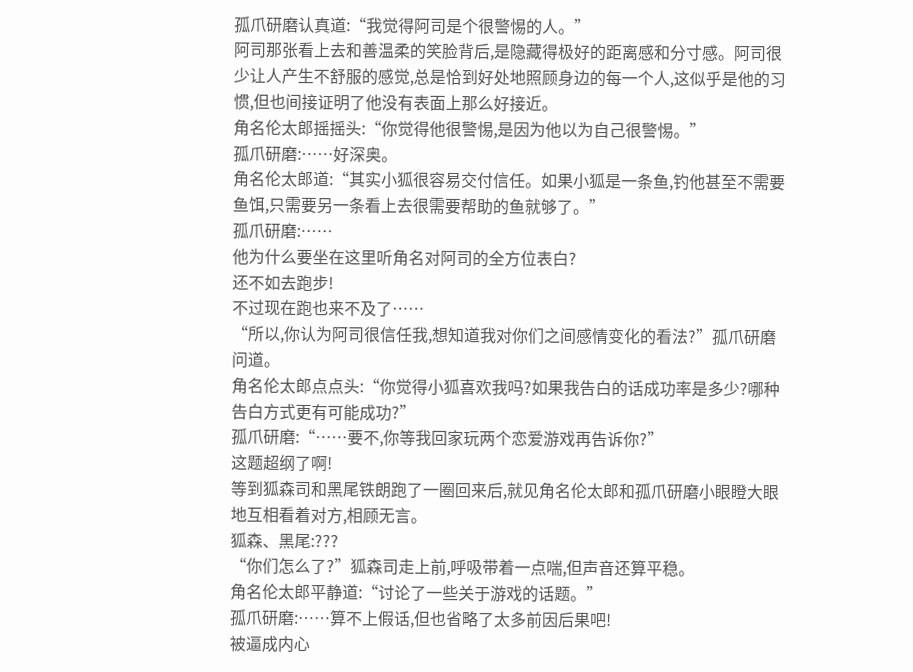孤爪研磨认真道:“我觉得阿司是个很警惕的人。”
阿司那张看上去和善温柔的笑脸背后,是隐藏得极好的距离感和分寸感。阿司很少让人产生不舒服的感觉,总是恰到好处地照顾身边的每一个人,这似乎是他的习惯,但也间接证明了他没有表面上那么好接近。
角名伦太郎摇摇头:“你觉得他很警惕,是因为他以为自己很警惕。”
孤爪研磨:……好深奥。
角名伦太郎道:“其实小狐很容易交付信任。如果小狐是一条鱼,钓他甚至不需要鱼饵,只需要另一条看上去很需要帮助的鱼就够了。”
孤爪研磨:……
他为什么要坐在这里听角名对阿司的全方位表白?
还不如去跑步!
不过现在跑也来不及了……
“所以,你认为阿司很信任我,想知道我对你们之间感情变化的看法?”孤爪研磨问道。
角名伦太郎点点头:“你觉得小狐喜欢我吗?如果我告白的话成功率是多少?哪种告白方式更有可能成功?”
孤爪研磨:“……要不,你等我回家玩两个恋爱游戏再告诉你?”
这题超纲了啊!
等到狐森司和黑尾铁朗跑了一圈回来后,就见角名伦太郎和孤爪研磨小眼瞪大眼地互相看着对方,相顾无言。
狐森、黑尾:???
“你们怎么了?”狐森司走上前,呼吸带着一点喘,但声音还算平稳。
角名伦太郎平静道:“讨论了一些关于游戏的话题。”
孤爪研磨:……算不上假话,但也省略了太多前因后果吧!
被逼成内心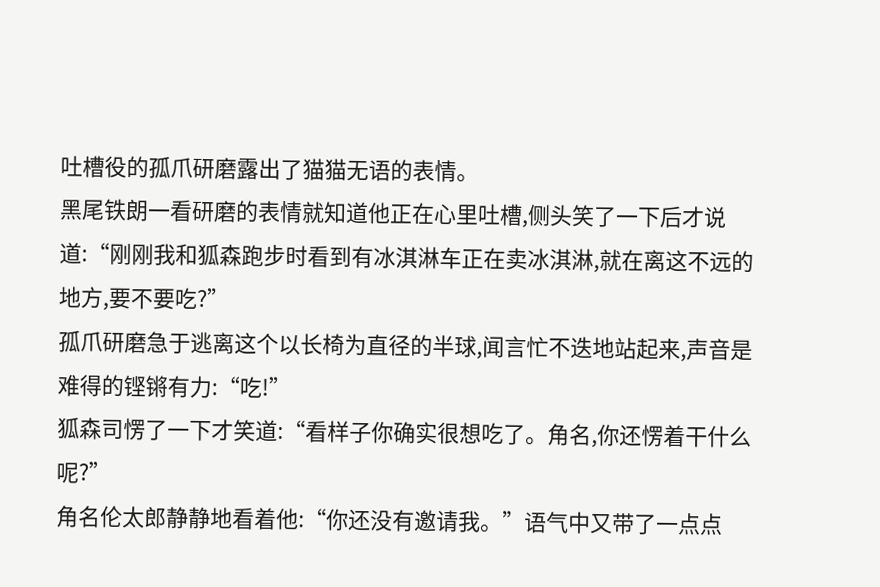吐槽役的孤爪研磨露出了猫猫无语的表情。
黑尾铁朗一看研磨的表情就知道他正在心里吐槽,侧头笑了一下后才说道:“刚刚我和狐森跑步时看到有冰淇淋车正在卖冰淇淋,就在离这不远的地方,要不要吃?”
孤爪研磨急于逃离这个以长椅为直径的半球,闻言忙不迭地站起来,声音是难得的铿锵有力:“吃!”
狐森司愣了一下才笑道:“看样子你确实很想吃了。角名,你还愣着干什么呢?”
角名伦太郎静静地看着他:“你还没有邀请我。”语气中又带了一点点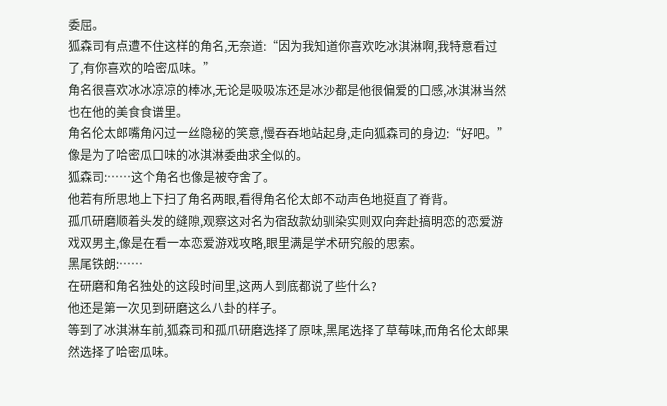委屈。
狐森司有点遭不住这样的角名,无奈道:“因为我知道你喜欢吃冰淇淋啊,我特意看过了,有你喜欢的哈密瓜味。”
角名很喜欢冰冰凉凉的棒冰,无论是吸吸冻还是冰沙都是他很偏爱的口感,冰淇淋当然也在他的美食食谱里。
角名伦太郎嘴角闪过一丝隐秘的笑意,慢吞吞地站起身,走向狐森司的身边:“好吧。”
像是为了哈密瓜口味的冰淇淋委曲求全似的。
狐森司:……这个角名也像是被夺舍了。
他若有所思地上下扫了角名两眼,看得角名伦太郎不动声色地挺直了脊背。
孤爪研磨顺着头发的缝隙,观察这对名为宿敌款幼驯染实则双向奔赴搞明恋的恋爱游戏双男主,像是在看一本恋爱游戏攻略,眼里满是学术研究般的思索。
黑尾铁朗:……
在研磨和角名独处的这段时间里,这两人到底都说了些什么?
他还是第一次见到研磨这么八卦的样子。
等到了冰淇淋车前,狐森司和孤爪研磨选择了原味,黑尾选择了草莓味,而角名伦太郎果然选择了哈密瓜味。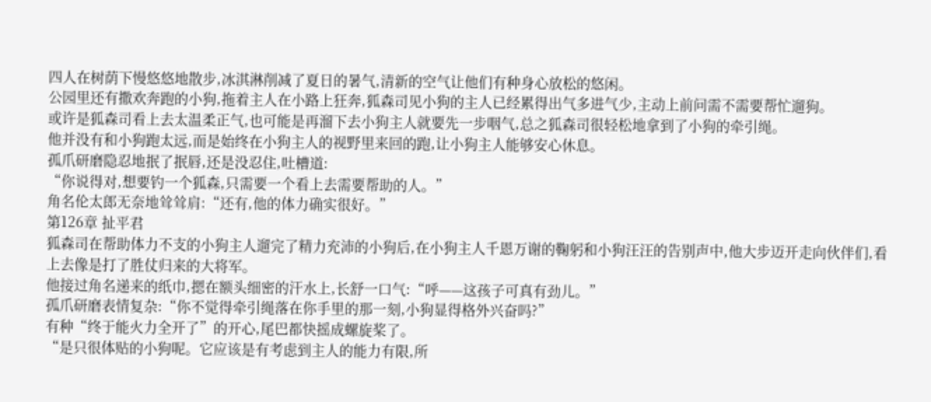四人在树荫下慢悠悠地散步,冰淇淋削减了夏日的暑气,清新的空气让他们有种身心放松的悠闲。
公园里还有撒欢奔跑的小狗,拖着主人在小路上狂奔,狐森司见小狗的主人已经累得出气多进气少,主动上前问需不需要帮忙遛狗。
或许是狐森司看上去太温柔正气,也可能是再溜下去小狗主人就要先一步咽气,总之狐森司很轻松地拿到了小狗的牵引绳。
他并没有和小狗跑太远,而是始终在小狗主人的视野里来回的跑,让小狗主人能够安心休息。
孤爪研磨隐忍地抿了抿唇,还是没忍住,吐槽道:
“你说得对,想要钓一个狐森,只需要一个看上去需要帮助的人。”
角名伦太郎无奈地耸耸肩:“还有,他的体力确实很好。”
第126章 扯平君
狐森司在帮助体力不支的小狗主人遛完了精力充沛的小狗后,在小狗主人千恩万谢的鞠躬和小狗汪汪的告别声中,他大步迈开走向伙伴们,看上去像是打了胜仗归来的大将军。
他接过角名递来的纸巾,摁在额头细密的汗水上,长舒一口气:“呼——这孩子可真有劲儿。”
孤爪研磨表情复杂:“你不觉得牵引绳落在你手里的那一刻,小狗显得格外兴奋吗?”
有种“终于能火力全开了”的开心,尾巴都快摇成螺旋桨了。
“是只很体贴的小狗呢。它应该是有考虑到主人的能力有限,所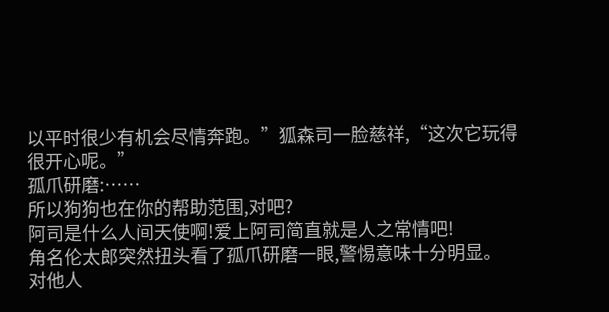以平时很少有机会尽情奔跑。”狐森司一脸慈祥,“这次它玩得很开心呢。”
孤爪研磨:……
所以狗狗也在你的帮助范围,对吧?
阿司是什么人间天使啊!爱上阿司简直就是人之常情吧!
角名伦太郎突然扭头看了孤爪研磨一眼,警惕意味十分明显。
对他人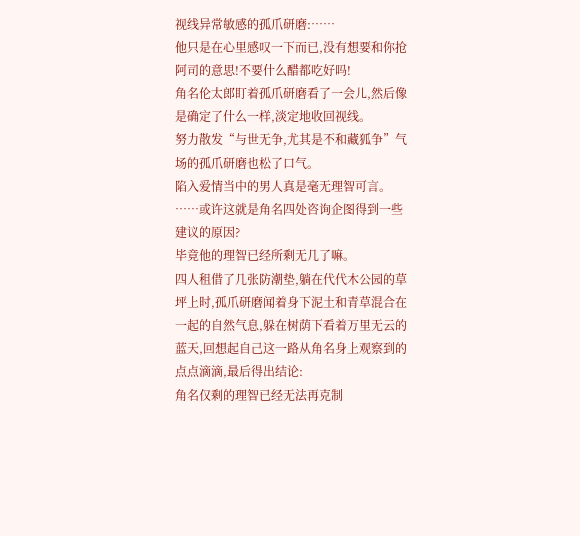视线异常敏感的孤爪研磨:……
他只是在心里感叹一下而已,没有想要和你抢阿司的意思!不要什么醋都吃好吗!
角名伦太郎盯着孤爪研磨看了一会儿,然后像是确定了什么一样,淡定地收回视线。
努力散发“与世无争,尤其是不和藏狐争”气场的孤爪研磨也松了口气。
陷入爱情当中的男人真是毫无理智可言。
……或许这就是角名四处咨询企图得到一些建议的原因?
毕竟他的理智已经所剩无几了嘛。
四人租借了几张防潮垫,躺在代代木公园的草坪上时,孤爪研磨闻着身下泥土和青草混合在一起的自然气息,躲在树荫下看着万里无云的蓝天,回想起自己这一路从角名身上观察到的点点滴滴,最后得出结论:
角名仅剩的理智已经无法再克制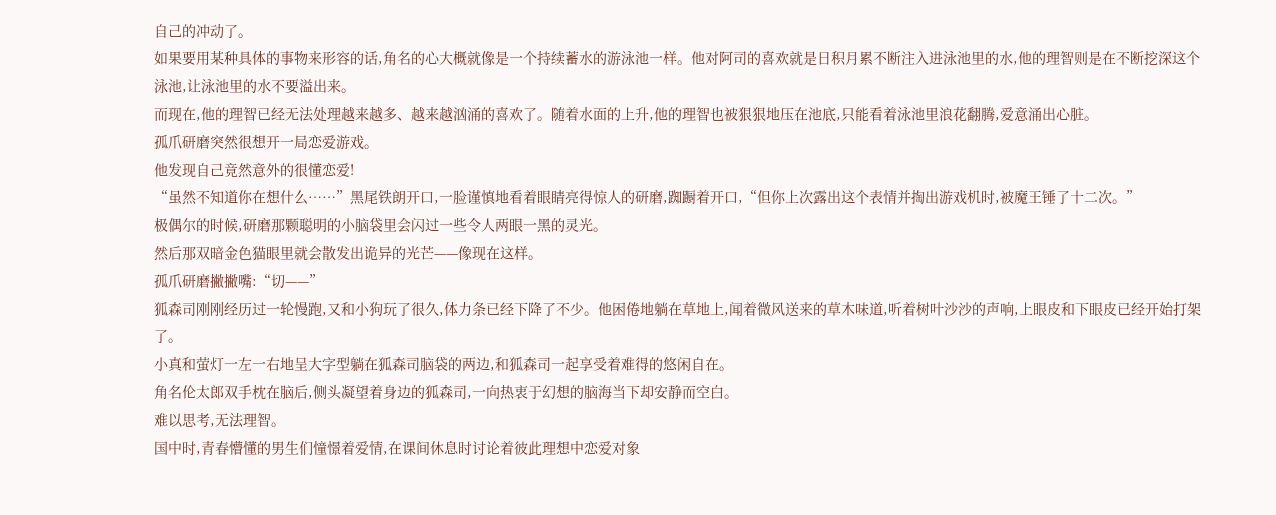自己的冲动了。
如果要用某种具体的事物来形容的话,角名的心大概就像是一个持续蓄水的游泳池一样。他对阿司的喜欢就是日积月累不断注入进泳池里的水,他的理智则是在不断挖深这个泳池,让泳池里的水不要溢出来。
而现在,他的理智已经无法处理越来越多、越来越汹涌的喜欢了。随着水面的上升,他的理智也被狠狠地压在池底,只能看着泳池里浪花翻腾,爱意涌出心脏。
孤爪研磨突然很想开一局恋爱游戏。
他发现自己竟然意外的很懂恋爱!
“虽然不知道你在想什么……”黑尾铁朗开口,一脸谨慎地看着眼睛亮得惊人的研磨,踟蹰着开口,“但你上次露出这个表情并掏出游戏机时,被魔王锤了十二次。”
极偶尔的时候,研磨那颗聪明的小脑袋里会闪过一些令人两眼一黑的灵光。
然后那双暗金色猫眼里就会散发出诡异的光芒——像现在这样。
孤爪研磨撇撇嘴:“切——”
狐森司刚刚经历过一轮慢跑,又和小狗玩了很久,体力条已经下降了不少。他困倦地躺在草地上,闻着微风送来的草木味道,听着树叶沙沙的声响,上眼皮和下眼皮已经开始打架了。
小真和萤灯一左一右地呈大字型躺在狐森司脑袋的两边,和狐森司一起享受着难得的悠闲自在。
角名伦太郎双手枕在脑后,侧头凝望着身边的狐森司,一向热衷于幻想的脑海当下却安静而空白。
难以思考,无法理智。
国中时,青春懵懂的男生们憧憬着爱情,在课间休息时讨论着彼此理想中恋爱对象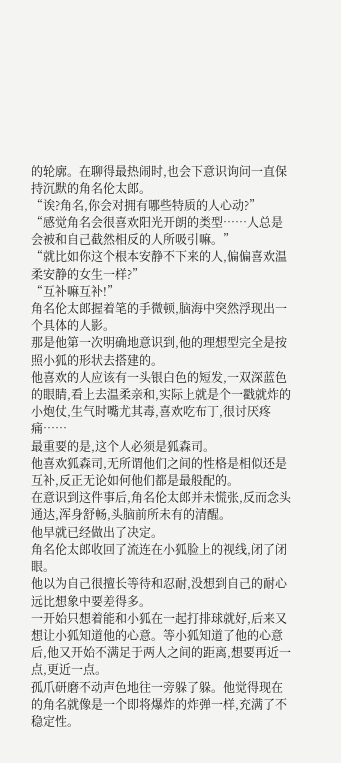的轮廓。在聊得最热闹时,也会下意识询问一直保持沉默的角名伦太郎。
“诶?角名,你会对拥有哪些特质的人心动?”
“感觉角名会很喜欢阳光开朗的类型……人总是会被和自己截然相反的人所吸引嘛。”
“就比如你这个根本安静不下来的人,偏偏喜欢温柔安静的女生一样?”
“互补嘛互补!”
角名伦太郎握着笔的手微顿,脑海中突然浮现出一个具体的人影。
那是他第一次明确地意识到,他的理想型完全是按照小狐的形状去搭建的。
他喜欢的人应该有一头银白色的短发,一双深蓝色的眼睛,看上去温柔亲和,实际上就是个一戳就炸的小炮仗,生气时嘴尤其毒,喜欢吃布丁,很讨厌疼痛……
最重要的是,这个人必须是狐森司。
他喜欢狐森司,无所谓他们之间的性格是相似还是互补,反正无论如何他们都是最般配的。
在意识到这件事后,角名伦太郎并未慌张,反而念头通达,浑身舒畅,头脑前所未有的清醒。
他早就已经做出了决定。
角名伦太郎收回了流连在小狐脸上的视线,闭了闭眼。
他以为自己很擅长等待和忍耐,没想到自己的耐心远比想象中要差得多。
一开始只想着能和小狐在一起打排球就好,后来又想让小狐知道他的心意。等小狐知道了他的心意后,他又开始不满足于两人之间的距离,想要再近一点,更近一点。
孤爪研磨不动声色地往一旁躲了躲。他觉得现在的角名就像是一个即将爆炸的炸弹一样,充满了不稳定性。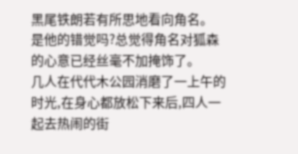黑尾铁朗若有所思地看向角名。
是他的错觉吗?总觉得角名对狐森的心意已经丝毫不加掩饰了。
几人在代代木公园消磨了一上午的时光,在身心都放松下来后,四人一起去热闹的街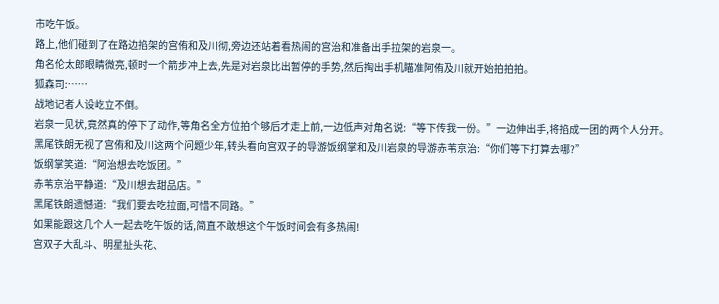市吃午饭。
路上,他们碰到了在路边掐架的宫侑和及川彻,旁边还站着看热闹的宫治和准备出手拉架的岩泉一。
角名伦太郎眼睛微亮,顿时一个箭步冲上去,先是对岩泉比出暂停的手势,然后掏出手机瞄准阿侑及川就开始拍拍拍。
狐森司:……
战地记者人设屹立不倒。
岩泉一见状,竟然真的停下了动作,等角名全方位拍个够后才走上前,一边低声对角名说:“等下传我一份。”一边伸出手,将掐成一团的两个人分开。
黑尾铁朗无视了宫侑和及川这两个问题少年,转头看向宫双子的导游饭纲掌和及川岩泉的导游赤苇京治:“你们等下打算去哪?”
饭纲掌笑道:“阿治想去吃饭团。”
赤苇京治平静道:“及川想去甜品店。”
黑尾铁朗遗憾道:“我们要去吃拉面,可惜不同路。”
如果能跟这几个人一起去吃午饭的话,简直不敢想这个午饭时间会有多热闹!
宫双子大乱斗、明星扯头花、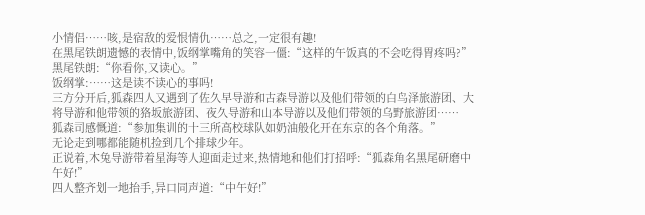小情侣……咳,是宿敌的爱恨情仇……总之,一定很有趣!
在黑尾铁朗遗憾的表情中,饭纲掌嘴角的笑容一僵:“这样的午饭真的不会吃得胃疼吗?”
黑尾铁朗:“你看你,又读心。”
饭纲掌:……这是读不读心的事吗!
三方分开后,狐森四人又遇到了佐久早导游和古森导游以及他们带领的白鸟泽旅游团、大将导游和他带领的狢坂旅游团、夜久导游和山本导游以及他们带领的乌野旅游团……
狐森司感慨道:“参加集训的十三所高校球队如奶油般化开在东京的各个角落。”
无论走到哪都能随机捡到几个排球少年。
正说着,木兔导游带着星海等人迎面走过来,热情地和他们打招呼:“狐森角名黑尾研磨中午好!”
四人整齐划一地抬手,异口同声道:“中午好!”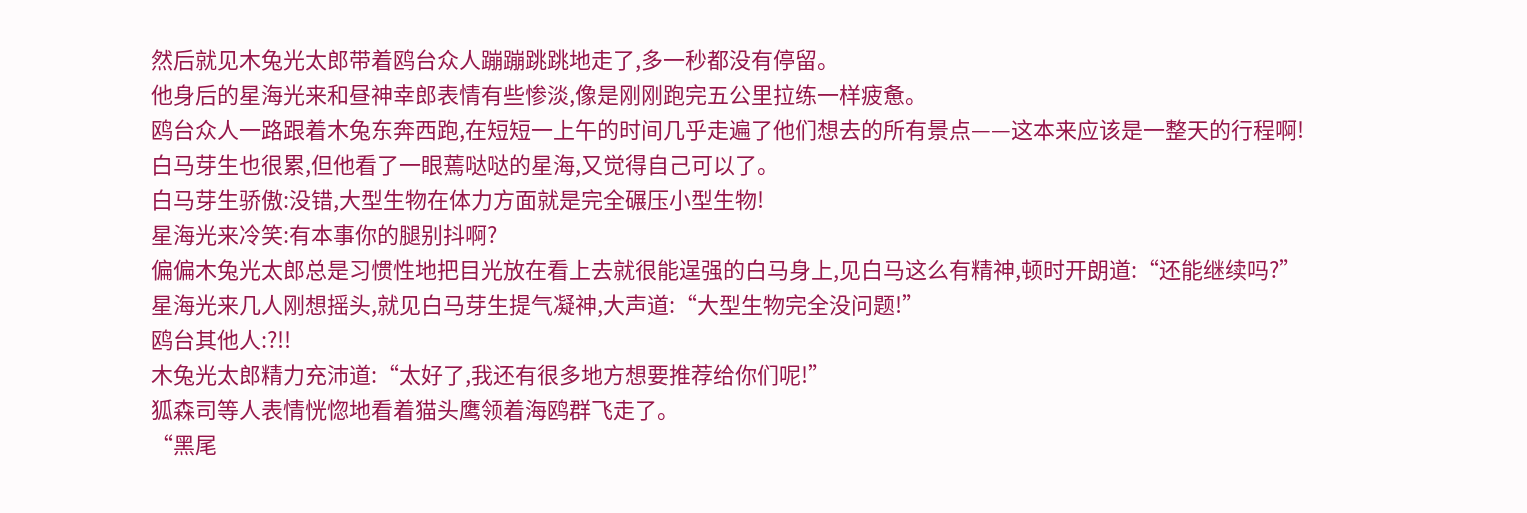然后就见木兔光太郎带着鸥台众人蹦蹦跳跳地走了,多一秒都没有停留。
他身后的星海光来和昼神幸郎表情有些惨淡,像是刚刚跑完五公里拉练一样疲惫。
鸥台众人一路跟着木兔东奔西跑,在短短一上午的时间几乎走遍了他们想去的所有景点——这本来应该是一整天的行程啊!
白马芽生也很累,但他看了一眼蔫哒哒的星海,又觉得自己可以了。
白马芽生骄傲:没错,大型生物在体力方面就是完全碾压小型生物!
星海光来冷笑:有本事你的腿别抖啊?
偏偏木兔光太郎总是习惯性地把目光放在看上去就很能逞强的白马身上,见白马这么有精神,顿时开朗道:“还能继续吗?”
星海光来几人刚想摇头,就见白马芽生提气凝神,大声道:“大型生物完全没问题!”
鸥台其他人:?!!
木兔光太郎精力充沛道:“太好了,我还有很多地方想要推荐给你们呢!”
狐森司等人表情恍惚地看着猫头鹰领着海鸥群飞走了。
“黑尾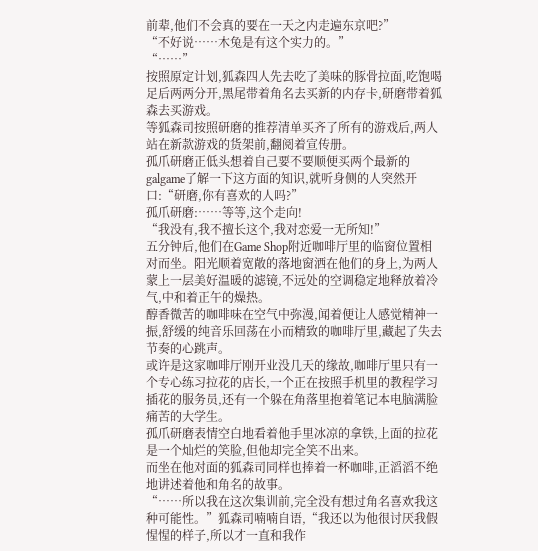前辈,他们不会真的要在一天之内走遍东京吧?”
“不好说……木兔是有这个实力的。”
“……”
按照原定计划,狐森四人先去吃了美味的豚骨拉面,吃饱喝足后两两分开,黑尾带着角名去买新的内存卡,研磨带着狐森去买游戏。
等狐森司按照研磨的推荐清单买齐了所有的游戏后,两人站在新款游戏的货架前,翻阅着宣传册。
孤爪研磨正低头想着自己要不要顺便买两个最新的galgame了解一下这方面的知识,就听身侧的人突然开口:“研磨,你有喜欢的人吗?”
孤爪研磨:……等等,这个走向!
“我没有,我不擅长这个,我对恋爱一无所知!”
五分钟后,他们在Game Shop附近咖啡厅里的临窗位置相对而坐。阳光顺着宽敞的落地窗洒在他们的身上,为两人蒙上一层美好温暖的滤镜,不远处的空调稳定地释放着冷气,中和着正午的燥热。
醇香微苦的咖啡味在空气中弥漫,闻着便让人感觉精神一振,舒缓的纯音乐回荡在小而精致的咖啡厅里,藏起了失去节奏的心跳声。
或许是这家咖啡厅刚开业没几天的缘故,咖啡厅里只有一个专心练习拉花的店长,一个正在按照手机里的教程学习插花的服务员,还有一个躲在角落里抱着笔记本电脑满脸痛苦的大学生。
孤爪研磨表情空白地看着他手里冰凉的拿铁,上面的拉花是一个灿烂的笑脸,但他却完全笑不出来。
而坐在他对面的狐森司同样也捧着一杯咖啡,正滔滔不绝地讲述着他和角名的故事。
“……所以我在这次集训前,完全没有想过角名喜欢我这种可能性。”狐森司喃喃自语,“我还以为他很讨厌我假惺惺的样子,所以才一直和我作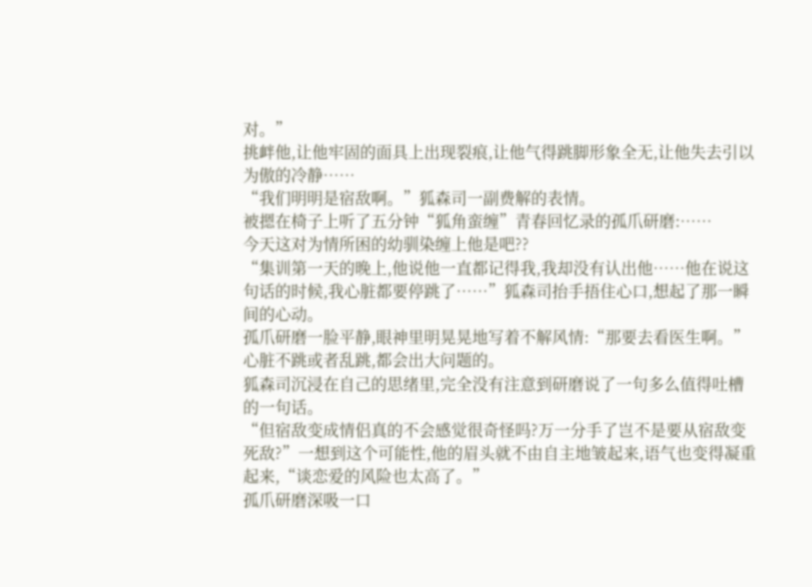对。”
挑衅他,让他牢固的面具上出现裂痕,让他气得跳脚形象全无,让他失去引以为傲的冷静……
“我们明明是宿敌啊。”狐森司一副费解的表情。
被摁在椅子上听了五分钟“狐角蛮缠”青春回忆录的孤爪研磨:……
今天这对为情所困的幼驯染缠上他是吧??
“集训第一天的晚上,他说他一直都记得我,我却没有认出他……他在说这句话的时候,我心脏都要停跳了……”狐森司抬手捂住心口,想起了那一瞬间的心动。
孤爪研磨一脸平静,眼神里明晃晃地写着不解风情:“那要去看医生啊。”
心脏不跳或者乱跳,都会出大问题的。
狐森司沉浸在自己的思绪里,完全没有注意到研磨说了一句多么值得吐槽的一句话。
“但宿敌变成情侣真的不会感觉很奇怪吗?万一分手了岂不是要从宿敌变死敌?”一想到这个可能性,他的眉头就不由自主地皱起来,语气也变得凝重起来,“谈恋爱的风险也太高了。”
孤爪研磨深吸一口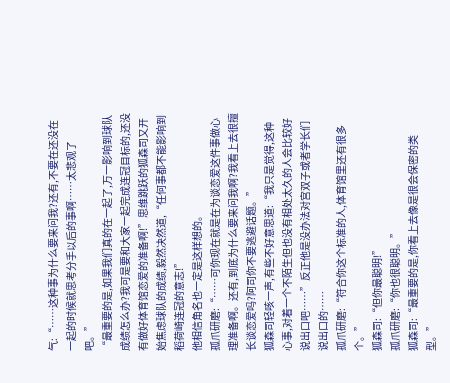气:“……这种事为什么要来问我?还有,不要在还没在一起的时候就思考分手以后的事啊……太悲观了吧。”
“最重要的是,如果我们真的在一起了,万一影响到球队成绩怎么办?我可是要和大家一起完成连冠目标的,还没有做好体育馆恋爱的准备啊!”思维跳跃的狐森司又开始焦虑球队的成绩,毅然决然道,“任何事都不能影响到稻荷崎连冠的意志!”
他相信角名也一定是这样想的。
孤爪研磨:“……可你现在就是在为谈恋爱这件事做心理准备啊。还有,到底为什么要来问我啊?我看上去很擅长谈恋爱吗?阿司你不要逃避话题。”
狐森司轻咳一声,有些不好意思道:“我只是觉得,这种心事,对着一个不陌生但也没有相处太久的人会比较好说出口吧……”反正他是没办法对宫双子或者学长们说出口的……
孤爪研磨:“符合你这个标准的人,体育馆里还有很多个。”
狐森司:“但你最聪明!”
孤爪研磨:“你也很聪明。”
狐森司:“最重要的是,你看上去像是很会保密的类型。”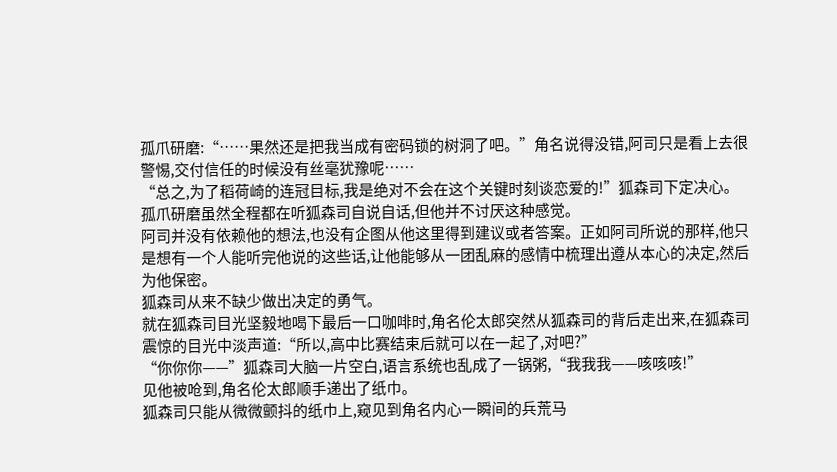孤爪研磨:“……果然还是把我当成有密码锁的树洞了吧。”角名说得没错,阿司只是看上去很警惕,交付信任的时候没有丝毫犹豫呢……
“总之,为了稻荷崎的连冠目标,我是绝对不会在这个关键时刻谈恋爱的!”狐森司下定决心。
孤爪研磨虽然全程都在听狐森司自说自话,但他并不讨厌这种感觉。
阿司并没有依赖他的想法,也没有企图从他这里得到建议或者答案。正如阿司所说的那样,他只是想有一个人能听完他说的这些话,让他能够从一团乱麻的感情中梳理出遵从本心的决定,然后为他保密。
狐森司从来不缺少做出决定的勇气。
就在狐森司目光坚毅地喝下最后一口咖啡时,角名伦太郎突然从狐森司的背后走出来,在狐森司震惊的目光中淡声道:“所以,高中比赛结束后就可以在一起了,对吧?”
“你你你——”狐森司大脑一片空白,语言系统也乱成了一锅粥,“我我我——咳咳咳!”
见他被呛到,角名伦太郎顺手递出了纸巾。
狐森司只能从微微颤抖的纸巾上,窥见到角名内心一瞬间的兵荒马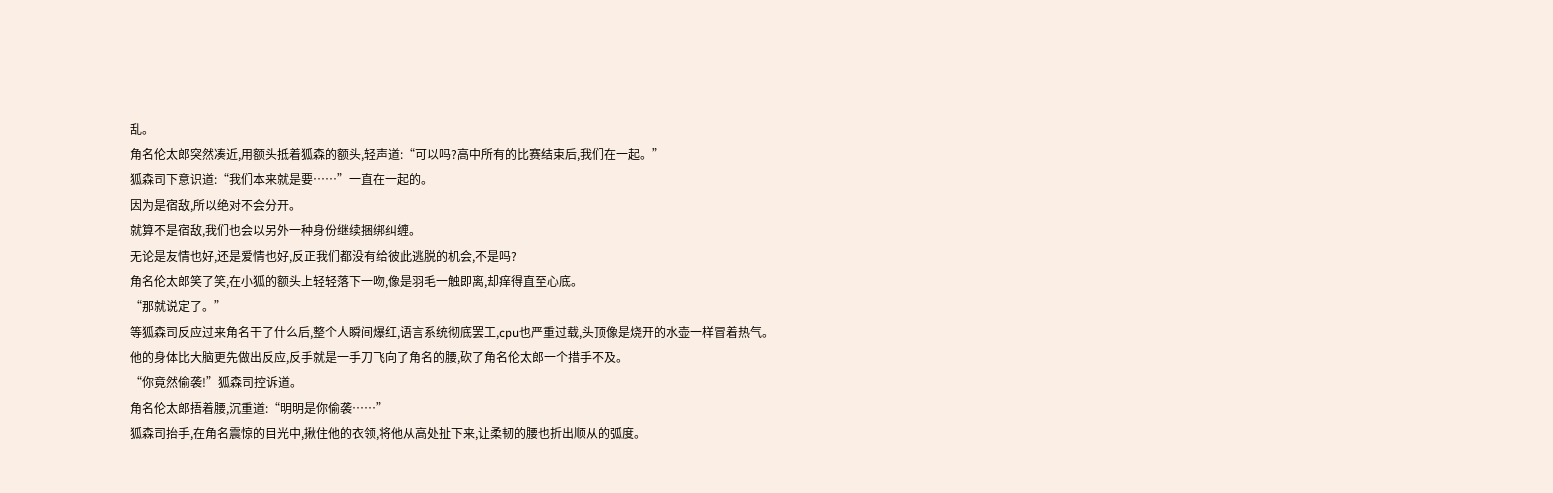乱。
角名伦太郎突然凑近,用额头抵着狐森的额头,轻声道:“可以吗?高中所有的比赛结束后,我们在一起。”
狐森司下意识道:“我们本来就是要……”一直在一起的。
因为是宿敌,所以绝对不会分开。
就算不是宿敌,我们也会以另外一种身份继续捆绑纠缠。
无论是友情也好,还是爱情也好,反正我们都没有给彼此逃脱的机会,不是吗?
角名伦太郎笑了笑,在小狐的额头上轻轻落下一吻,像是羽毛一触即离,却痒得直至心底。
“那就说定了。”
等狐森司反应过来角名干了什么后,整个人瞬间爆红,语言系统彻底罢工,cpu也严重过载,头顶像是烧开的水壶一样冒着热气。
他的身体比大脑更先做出反应,反手就是一手刀飞向了角名的腰,砍了角名伦太郎一个措手不及。
“你竟然偷袭!”狐森司控诉道。
角名伦太郎捂着腰,沉重道:“明明是你偷袭……”
狐森司抬手,在角名震惊的目光中,揪住他的衣领,将他从高处扯下来,让柔韧的腰也折出顺从的弧度。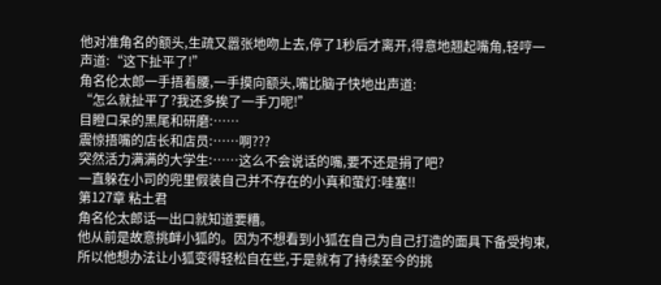他对准角名的额头,生疏又嚣张地吻上去,停了1秒后才离开,得意地翘起嘴角,轻哼一声道:“这下扯平了!”
角名伦太郎一手捂着腰,一手摸向额头,嘴比脑子快地出声道:
“怎么就扯平了?我还多挨了一手刀呢!”
目瞪口呆的黑尾和研磨:……
震惊捂嘴的店长和店员:……啊???
突然活力满满的大学生:……这么不会说话的嘴,要不还是捐了吧?
一直躲在小司的兜里假装自己并不存在的小真和萤灯:哇塞!!
第127章 粘土君
角名伦太郎话一出口就知道要糟。
他从前是故意挑衅小狐的。因为不想看到小狐在自己为自己打造的面具下备受拘束,所以他想办法让小狐变得轻松自在些,于是就有了持续至今的挑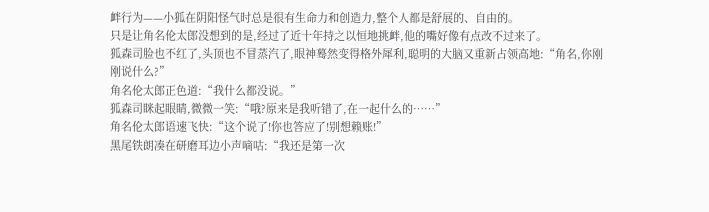衅行为——小狐在阴阳怪气时总是很有生命力和创造力,整个人都是舒展的、自由的。
只是让角名伦太郎没想到的是,经过了近十年持之以恒地挑衅,他的嘴好像有点改不过来了。
狐森司脸也不红了,头顶也不冒蒸汽了,眼神蓦然变得格外犀利,聪明的大脑又重新占领高地:“角名,你刚刚说什么?”
角名伦太郎正色道:“我什么都没说。”
狐森司眯起眼睛,微微一笑:“哦?原来是我听错了,在一起什么的……”
角名伦太郎语速飞快:“这个说了!你也答应了!别想赖账!”
黑尾铁朗凑在研磨耳边小声嘀咕:“我还是第一次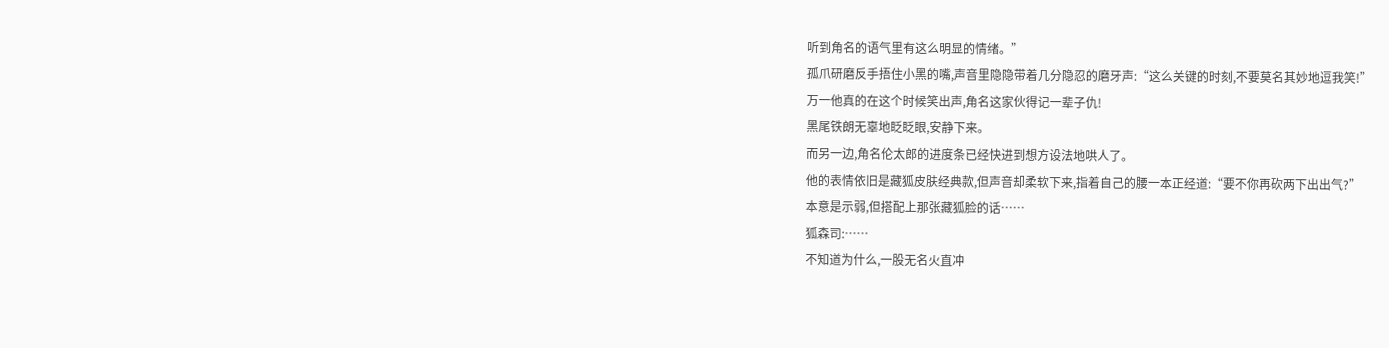听到角名的语气里有这么明显的情绪。”
孤爪研磨反手捂住小黑的嘴,声音里隐隐带着几分隐忍的磨牙声:“这么关键的时刻,不要莫名其妙地逗我笑!”
万一他真的在这个时候笑出声,角名这家伙得记一辈子仇!
黑尾铁朗无辜地眨眨眼,安静下来。
而另一边,角名伦太郎的进度条已经快进到想方设法地哄人了。
他的表情依旧是藏狐皮肤经典款,但声音却柔软下来,指着自己的腰一本正经道:“要不你再砍两下出出气?”
本意是示弱,但搭配上那张藏狐脸的话……
狐森司:……
不知道为什么,一股无名火直冲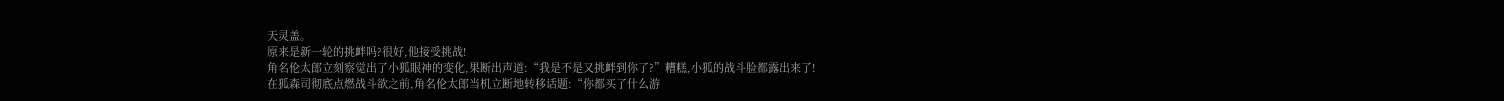天灵盖。
原来是新一轮的挑衅吗?很好,他接受挑战!
角名伦太郎立刻察觉出了小狐眼神的变化,果断出声道:“我是不是又挑衅到你了?”糟糕,小狐的战斗脸都露出来了!
在狐森司彻底点燃战斗欲之前,角名伦太郎当机立断地转移话题:“你都买了什么游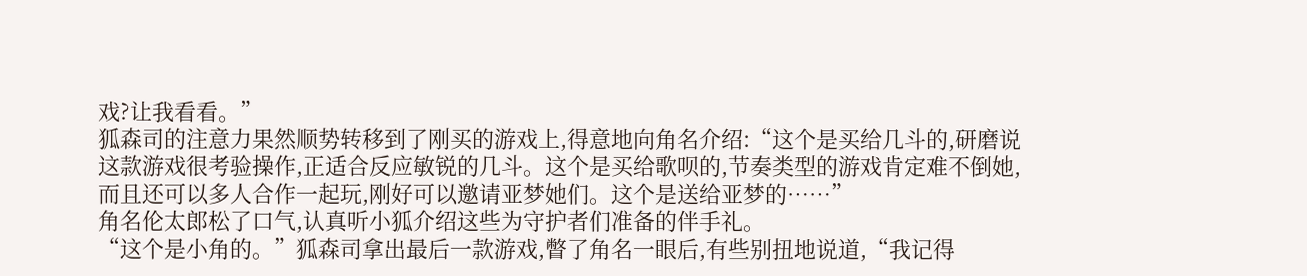戏?让我看看。”
狐森司的注意力果然顺势转移到了刚买的游戏上,得意地向角名介绍:“这个是买给几斗的,研磨说这款游戏很考验操作,正适合反应敏锐的几斗。这个是买给歌呗的,节奏类型的游戏肯定难不倒她,而且还可以多人合作一起玩,刚好可以邀请亚梦她们。这个是送给亚梦的……”
角名伦太郎松了口气,认真听小狐介绍这些为守护者们准备的伴手礼。
“这个是小角的。”狐森司拿出最后一款游戏,瞥了角名一眼后,有些别扭地说道,“我记得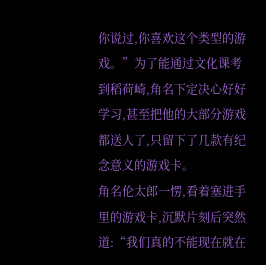你说过,你喜欢这个类型的游戏。”为了能通过文化课考到稻荷崎,角名下定决心好好学习,甚至把他的大部分游戏都送人了,只留下了几款有纪念意义的游戏卡。
角名伦太郎一愣,看着塞进手里的游戏卡,沉默片刻后突然道:“我们真的不能现在就在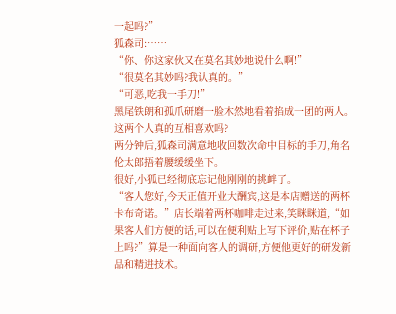一起吗?”
狐森司:……
“你、你这家伙又在莫名其妙地说什么啊!”
“很莫名其妙吗?我认真的。”
“可恶,吃我一手刀!”
黑尾铁朗和孤爪研磨一脸木然地看着掐成一团的两人。
这两个人真的互相喜欢吗?
两分钟后,狐森司满意地收回数次命中目标的手刀,角名伦太郎捂着腰缓缓坐下。
很好,小狐已经彻底忘记他刚刚的挑衅了。
“客人您好,今天正值开业大酬宾,这是本店赠送的两杯卡布奇诺。”店长端着两杯咖啡走过来,笑眯眯道,“如果客人们方便的话,可以在便利贴上写下评价,贴在杯子上吗?”算是一种面向客人的调研,方便他更好的研发新品和精进技术。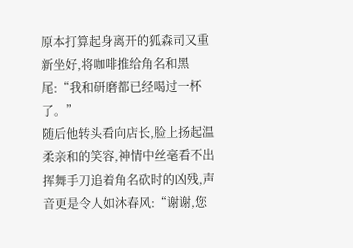原本打算起身离开的狐森司又重新坐好,将咖啡推给角名和黑尾:“我和研磨都已经喝过一杯了。”
随后他转头看向店长,脸上扬起温柔亲和的笑容,神情中丝毫看不出挥舞手刀追着角名砍时的凶残,声音更是令人如沐春风:“谢谢,您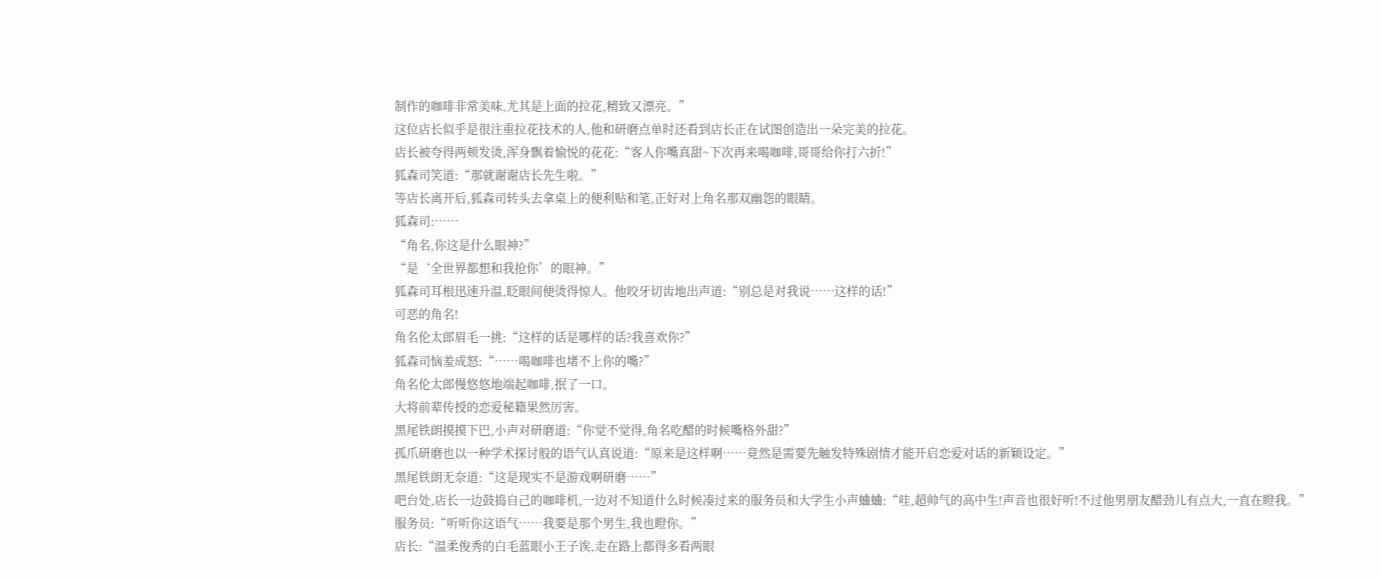制作的咖啡非常美味,尤其是上面的拉花,精致又漂亮。”
这位店长似乎是很注重拉花技术的人,他和研磨点单时还看到店长正在试图创造出一朵完美的拉花。
店长被夸得两颊发烫,浑身飘着愉悦的花花:“客人你嘴真甜~下次再来喝咖啡,哥哥给你打六折!”
狐森司笑道:“那就谢谢店长先生啦。”
等店长离开后,狐森司转头去拿桌上的便利贴和笔,正好对上角名那双幽怨的眼睛。
狐森司:……
“角名,你这是什么眼神?”
“是‘全世界都想和我抢你’的眼神。”
狐森司耳根迅速升温,眨眼间便烫得惊人。他咬牙切齿地出声道:“别总是对我说……这样的话!”
可恶的角名!
角名伦太郎眉毛一挑:“这样的话是哪样的话?我喜欢你?”
狐森司恼羞成怒:“……喝咖啡也堵不上你的嘴?”
角名伦太郎慢悠悠地端起咖啡,抿了一口。
大将前辈传授的恋爱秘籍果然厉害。
黑尾铁朗摸摸下巴,小声对研磨道:“你觉不觉得,角名吃醋的时候嘴格外甜?”
孤爪研磨也以一种学术探讨般的语气认真说道:“原来是这样啊……竟然是需要先触发特殊剧情才能开启恋爱对话的新颖设定。”
黑尾铁朗无奈道:“这是现实不是游戏啊研磨……”
吧台处,店长一边鼓捣自己的咖啡机,一边对不知道什么时候凑过来的服务员和大学生小声蛐蛐:“哇,超帅气的高中生!声音也很好听!不过他男朋友醋劲儿有点大,一直在瞪我。”
服务员:“听听你这语气……我要是那个男生,我也瞪你。”
店长:“温柔俊秀的白毛蓝眼小王子诶,走在路上都得多看两眼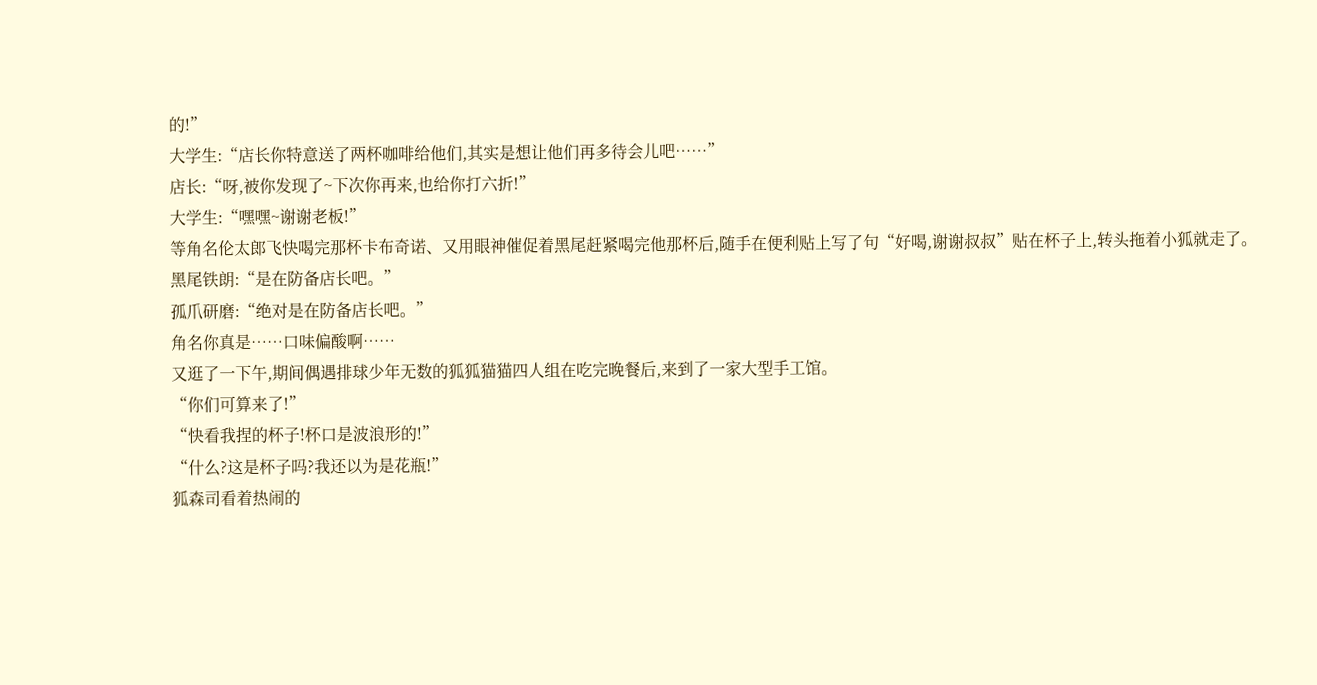的!”
大学生:“店长你特意送了两杯咖啡给他们,其实是想让他们再多待会儿吧……”
店长:“呀,被你发现了~下次你再来,也给你打六折!”
大学生:“嘿嘿~谢谢老板!”
等角名伦太郎飞快喝完那杯卡布奇诺、又用眼神催促着黑尾赶紧喝完他那杯后,随手在便利贴上写了句“好喝,谢谢叔叔”贴在杯子上,转头拖着小狐就走了。
黑尾铁朗:“是在防备店长吧。”
孤爪研磨:“绝对是在防备店长吧。”
角名你真是……口味偏酸啊……
又逛了一下午,期间偶遇排球少年无数的狐狐猫猫四人组在吃完晚餐后,来到了一家大型手工馆。
“你们可算来了!”
“快看我捏的杯子!杯口是波浪形的!”
“什么?这是杯子吗?我还以为是花瓶!”
狐森司看着热闹的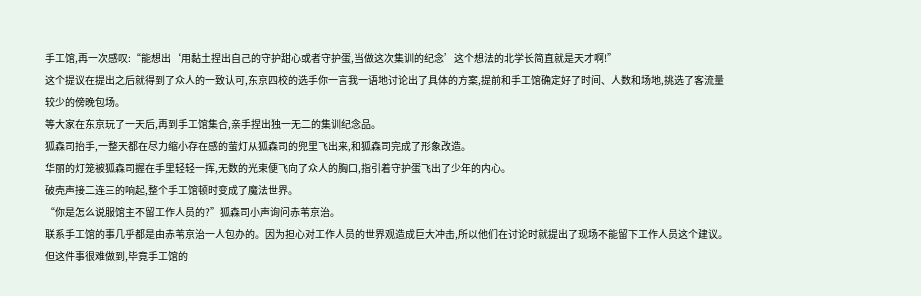手工馆,再一次感叹:“能想出‘用黏土捏出自己的守护甜心或者守护蛋,当做这次集训的纪念’这个想法的北学长简直就是天才啊!”
这个提议在提出之后就得到了众人的一致认可,东京四校的选手你一言我一语地讨论出了具体的方案,提前和手工馆确定好了时间、人数和场地,挑选了客流量较少的傍晚包场。
等大家在东京玩了一天后,再到手工馆集合,亲手捏出独一无二的集训纪念品。
狐森司抬手,一整天都在尽力缩小存在感的萤灯从狐森司的兜里飞出来,和狐森司完成了形象改造。
华丽的灯笼被狐森司握在手里轻轻一挥,无数的光束便飞向了众人的胸口,指引着守护蛋飞出了少年的内心。
破壳声接二连三的响起,整个手工馆顿时变成了魔法世界。
“你是怎么说服馆主不留工作人员的?”狐森司小声询问赤苇京治。
联系手工馆的事几乎都是由赤苇京治一人包办的。因为担心对工作人员的世界观造成巨大冲击,所以他们在讨论时就提出了现场不能留下工作人员这个建议。
但这件事很难做到,毕竟手工馆的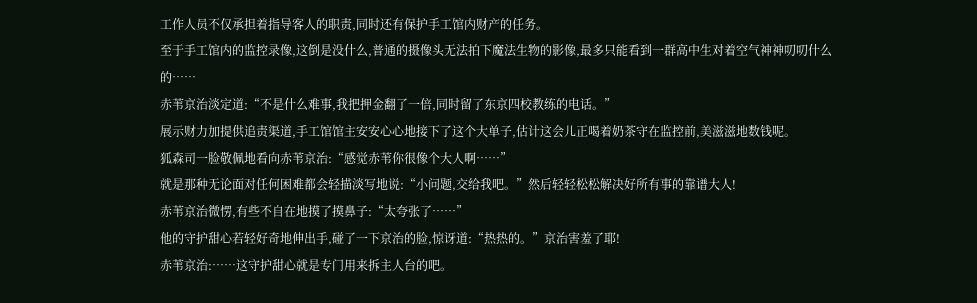工作人员不仅承担着指导客人的职责,同时还有保护手工馆内财产的任务。
至于手工馆内的监控录像,这倒是没什么,普通的摄像头无法拍下魔法生物的影像,最多只能看到一群高中生对着空气神神叨叨什么的……
赤苇京治淡定道:“不是什么难事,我把押金翻了一倍,同时留了东京四校教练的电话。”
展示财力加提供追责渠道,手工馆馆主安安心心地接下了这个大单子,估计这会儿正喝着奶茶守在监控前,美滋滋地数钱呢。
狐森司一脸敬佩地看向赤苇京治:“感觉赤苇你很像个大人啊……”
就是那种无论面对任何困难都会轻描淡写地说:“小问题,交给我吧。”然后轻轻松松解决好所有事的靠谱大人!
赤苇京治微愣,有些不自在地摸了摸鼻子:“太夸张了……”
他的守护甜心若轻好奇地伸出手,碰了一下京治的脸,惊讶道:“热热的。”京治害羞了耶!
赤苇京治:……这守护甜心就是专门用来拆主人台的吧。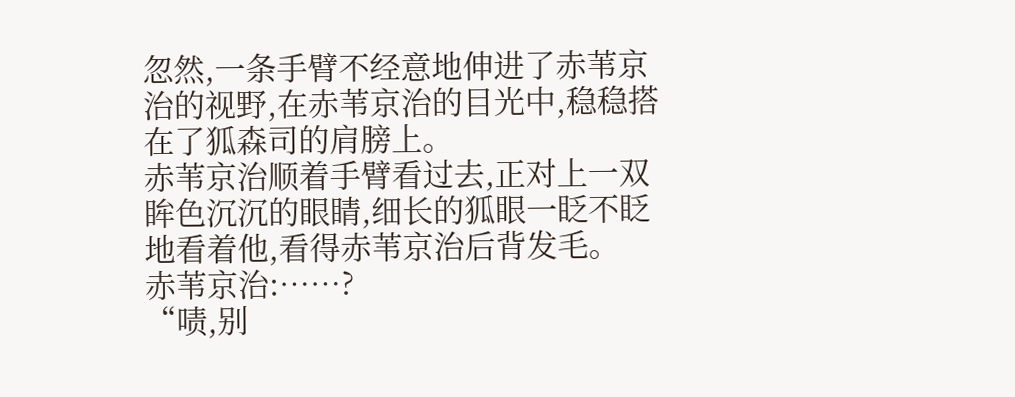忽然,一条手臂不经意地伸进了赤苇京治的视野,在赤苇京治的目光中,稳稳搭在了狐森司的肩膀上。
赤苇京治顺着手臂看过去,正对上一双眸色沉沉的眼睛,细长的狐眼一眨不眨地看着他,看得赤苇京治后背发毛。
赤苇京治:……?
“啧,别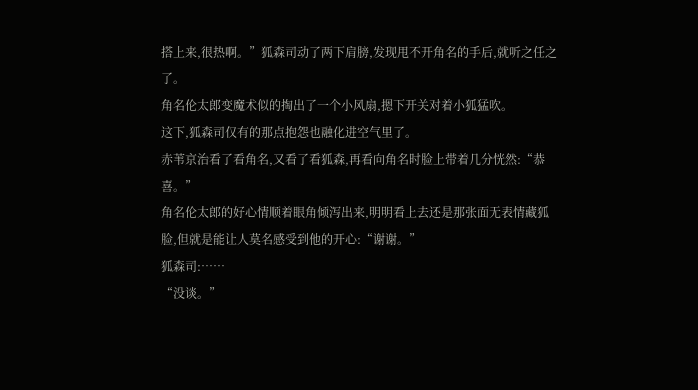搭上来,很热啊。”狐森司动了两下肩膀,发现甩不开角名的手后,就听之任之了。
角名伦太郎变魔术似的掏出了一个小风扇,摁下开关对着小狐猛吹。
这下,狐森司仅有的那点抱怨也融化进空气里了。
赤苇京治看了看角名,又看了看狐森,再看向角名时脸上带着几分恍然:“恭喜。”
角名伦太郎的好心情顺着眼角倾泻出来,明明看上去还是那张面无表情藏狐脸,但就是能让人莫名感受到他的开心:“谢谢。”
狐森司:……
“没谈。”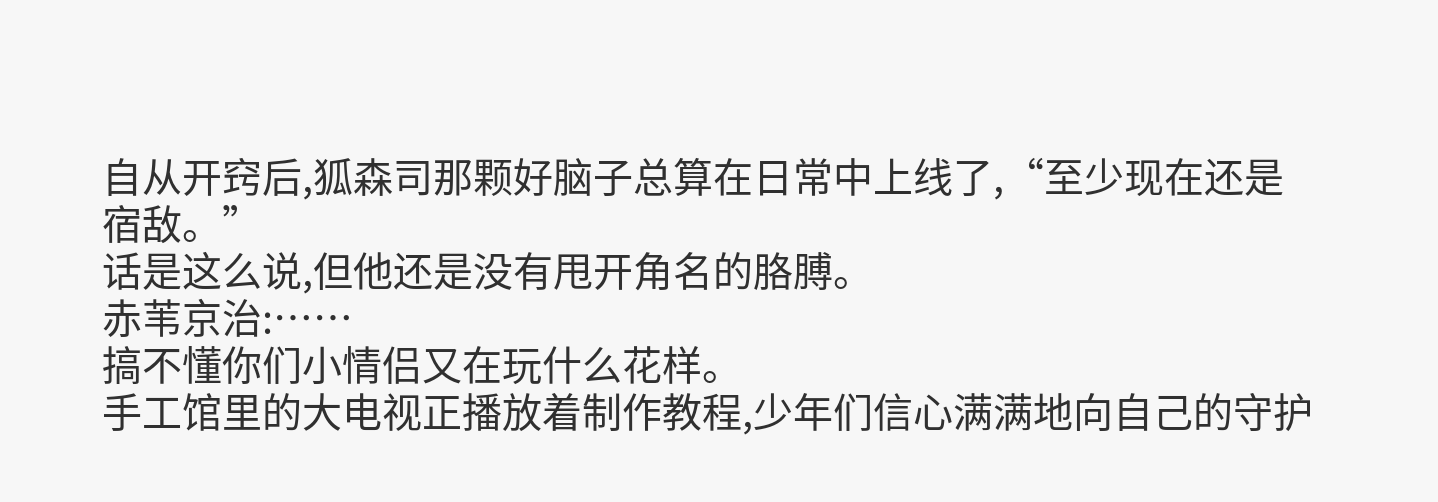自从开窍后,狐森司那颗好脑子总算在日常中上线了,“至少现在还是宿敌。”
话是这么说,但他还是没有甩开角名的胳膊。
赤苇京治:……
搞不懂你们小情侣又在玩什么花样。
手工馆里的大电视正播放着制作教程,少年们信心满满地向自己的守护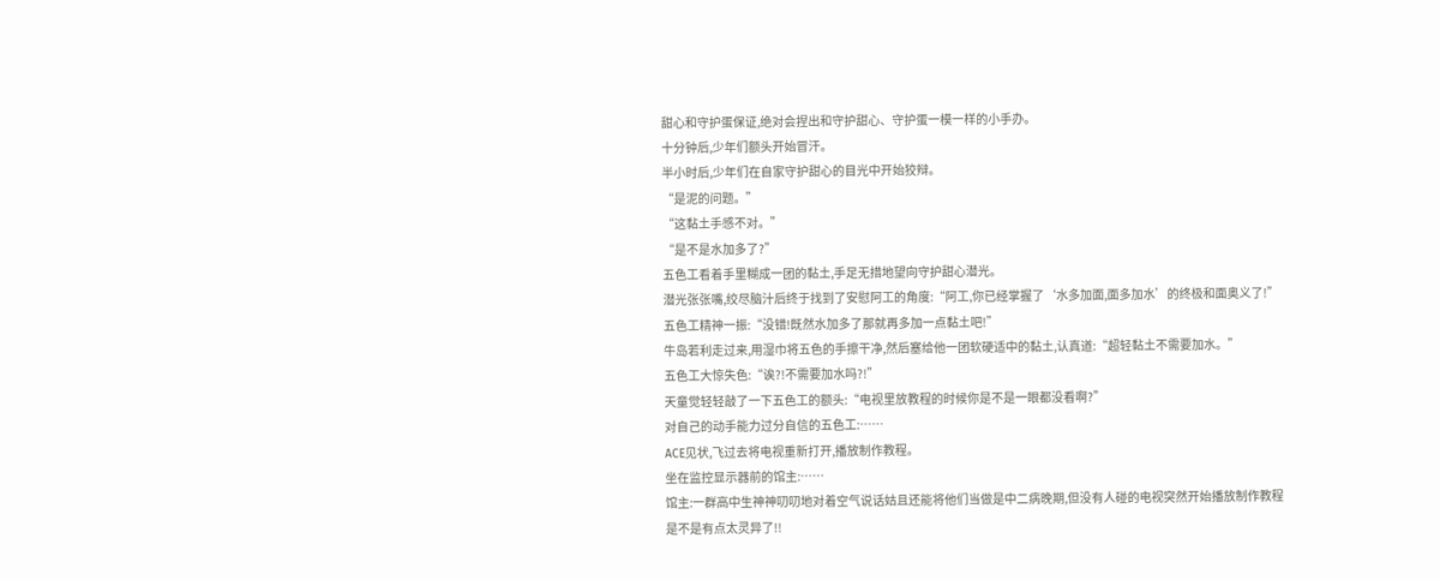甜心和守护蛋保证,绝对会捏出和守护甜心、守护蛋一模一样的小手办。
十分钟后,少年们额头开始冒汗。
半小时后,少年们在自家守护甜心的目光中开始狡辩。
“是泥的问题。”
“这黏土手感不对。”
“是不是水加多了?”
五色工看着手里糊成一团的黏土,手足无措地望向守护甜心潜光。
潜光张张嘴,绞尽脑汁后终于找到了安慰阿工的角度:“阿工,你已经掌握了‘水多加面,面多加水’的终极和面奥义了!”
五色工精神一振:“没错!既然水加多了那就再多加一点黏土吧!”
牛岛若利走过来,用湿巾将五色的手擦干净,然后塞给他一团软硬适中的黏土,认真道:“超轻黏土不需要加水。”
五色工大惊失色:“诶?!不需要加水吗?!”
天童觉轻轻敲了一下五色工的额头:“电视里放教程的时候你是不是一眼都没看啊?”
对自己的动手能力过分自信的五色工:……
ACE见状,飞过去将电视重新打开,播放制作教程。
坐在监控显示器前的馆主:……
馆主:一群高中生神神叨叨地对着空气说话姑且还能将他们当做是中二病晚期,但没有人碰的电视突然开始播放制作教程是不是有点太灵异了!!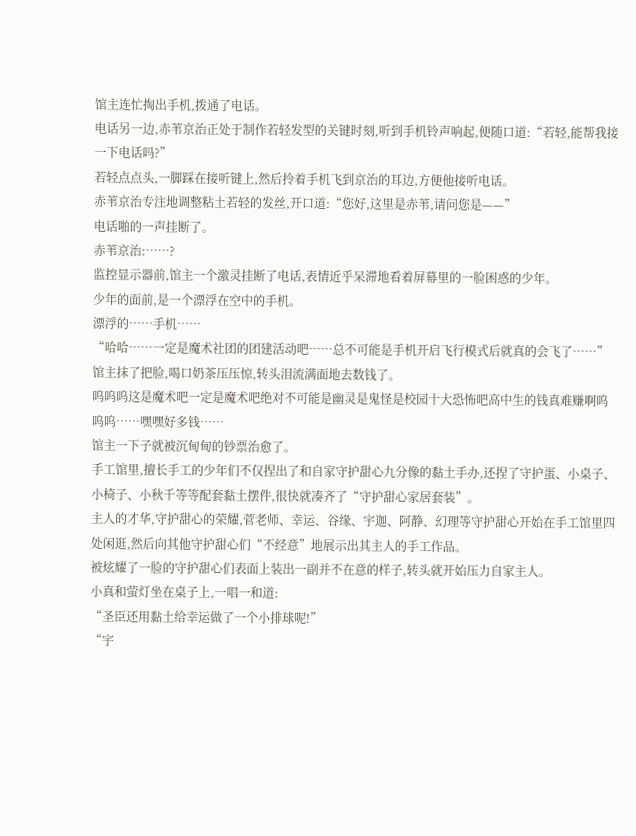馆主连忙掏出手机,拨通了电话。
电话另一边,赤苇京治正处于制作若轻发型的关键时刻,听到手机铃声响起,便随口道:“若轻,能帮我接一下电话吗?”
若轻点点头,一脚踩在接听键上,然后拎着手机飞到京治的耳边,方便他接听电话。
赤苇京治专注地调整粘土若轻的发丝,开口道:“您好,这里是赤苇,请问您是——”
电话啪的一声挂断了。
赤苇京治:……?
监控显示器前,馆主一个激灵挂断了电话,表情近乎呆滞地看着屏幕里的一脸困惑的少年。
少年的面前,是一个漂浮在空中的手机。
漂浮的……手机……
“哈哈……一定是魔术社团的团建活动吧……总不可能是手机开启飞行模式后就真的会飞了……”馆主抹了把脸,喝口奶茶压压惊,转头泪流满面地去数钱了。
呜呜呜这是魔术吧一定是魔术吧绝对不可能是幽灵是鬼怪是校园十大恐怖吧高中生的钱真难赚啊呜呜呜……嘿嘿好多钱……
馆主一下子就被沉甸甸的钞票治愈了。
手工馆里,擅长手工的少年们不仅捏出了和自家守护甜心九分像的黏土手办,还捏了守护蛋、小桌子、小椅子、小秋千等等配套黏土摆件,很快就凑齐了“守护甜心家居套装”。
主人的才华,守护甜心的荣耀,菅老师、幸运、谷缘、宇迦、阿静、幻理等守护甜心开始在手工馆里四处闲逛,然后向其他守护甜心们“不经意”地展示出其主人的手工作品。
被炫耀了一脸的守护甜心们表面上装出一副并不在意的样子,转头就开始压力自家主人。
小真和萤灯坐在桌子上,一唱一和道:
“圣臣还用黏土给幸运做了一个小排球呢!”
“宇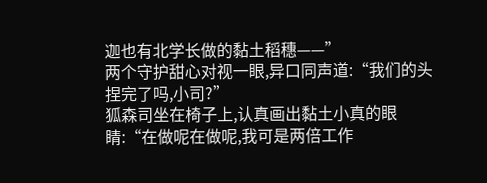迦也有北学长做的黏土稻穗——”
两个守护甜心对视一眼,异口同声道:“我们的头捏完了吗,小司?”
狐森司坐在椅子上,认真画出黏土小真的眼睛:“在做呢在做呢,我可是两倍工作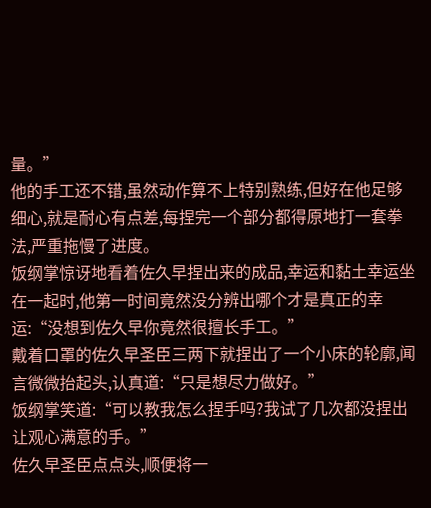量。”
他的手工还不错,虽然动作算不上特别熟练,但好在他足够细心,就是耐心有点差,每捏完一个部分都得原地打一套拳法,严重拖慢了进度。
饭纲掌惊讶地看着佐久早捏出来的成品,幸运和黏土幸运坐在一起时,他第一时间竟然没分辨出哪个才是真正的幸运:“没想到佐久早你竟然很擅长手工。”
戴着口罩的佐久早圣臣三两下就捏出了一个小床的轮廓,闻言微微抬起头,认真道:“只是想尽力做好。”
饭纲掌笑道:“可以教我怎么捏手吗?我试了几次都没捏出让观心满意的手。”
佐久早圣臣点点头,顺便将一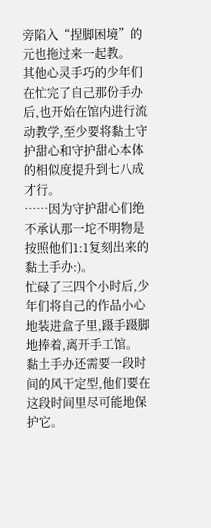旁陷入“捏脚困境”的元也拖过来一起教。
其他心灵手巧的少年们在忙完了自己那份手办后,也开始在馆内进行流动教学,至少要将黏土守护甜心和守护甜心本体的相似度提升到七八成才行。
……因为守护甜心们绝不承认那一坨不明物是按照他们1:1复刻出来的黏土手办:)。
忙碌了三四个小时后,少年们将自己的作品小心地装进盒子里,蹑手蹑脚地捧着,离开手工馆。
黏土手办还需要一段时间的风干定型,他们要在这段时间里尽可能地保护它。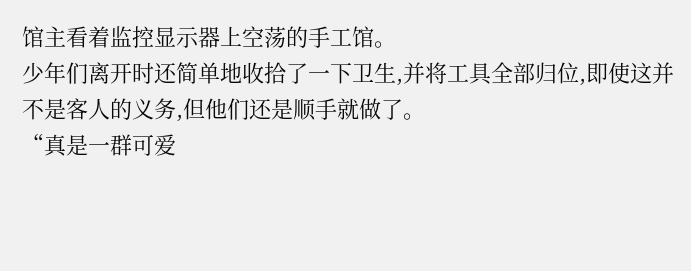馆主看着监控显示器上空荡的手工馆。
少年们离开时还简单地收拾了一下卫生,并将工具全部归位,即使这并不是客人的义务,但他们还是顺手就做了。
“真是一群可爱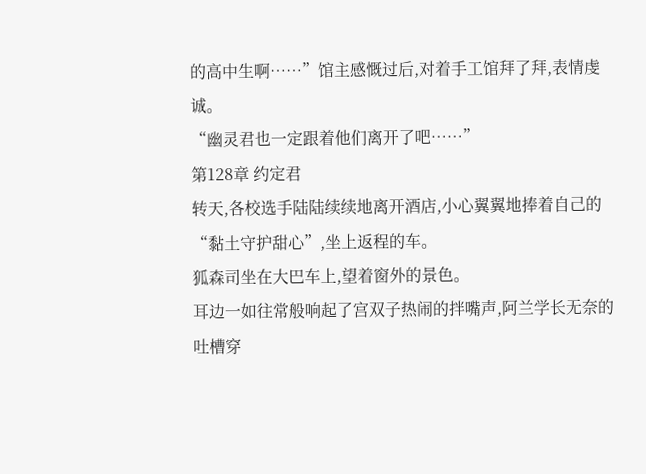的高中生啊……”馆主感慨过后,对着手工馆拜了拜,表情虔诚。
“幽灵君也一定跟着他们离开了吧……”
第128章 约定君
转天,各校选手陆陆续续地离开酒店,小心翼翼地捧着自己的“黏土守护甜心”,坐上返程的车。
狐森司坐在大巴车上,望着窗外的景色。
耳边一如往常般响起了宫双子热闹的拌嘴声,阿兰学长无奈的吐槽穿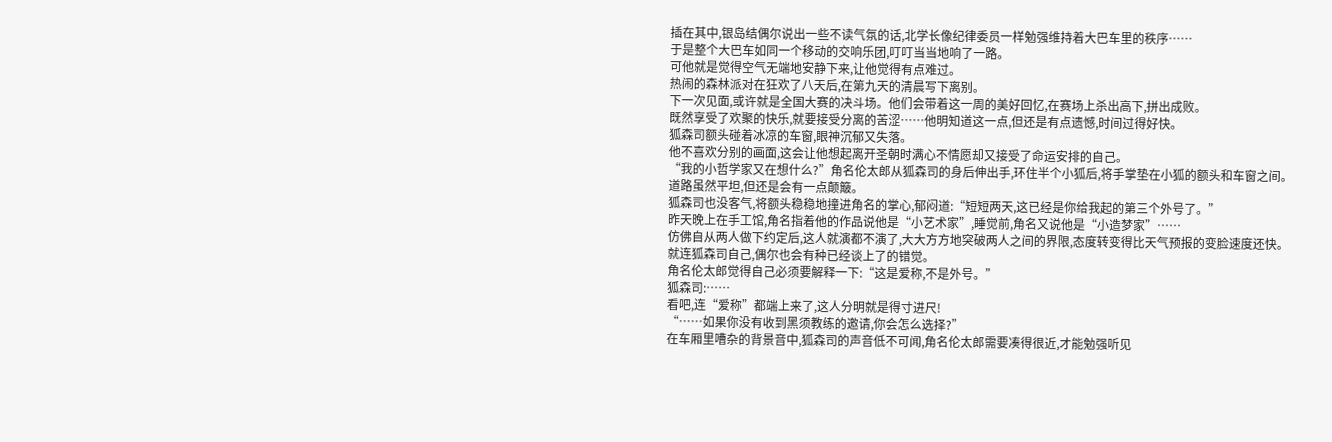插在其中,银岛结偶尔说出一些不读气氛的话,北学长像纪律委员一样勉强维持着大巴车里的秩序……
于是整个大巴车如同一个移动的交响乐团,叮叮当当地响了一路。
可他就是觉得空气无端地安静下来,让他觉得有点难过。
热闹的森林派对在狂欢了八天后,在第九天的清晨写下离别。
下一次见面,或许就是全国大赛的决斗场。他们会带着这一周的美好回忆,在赛场上杀出高下,拼出成败。
既然享受了欢聚的快乐,就要接受分离的苦涩……他明知道这一点,但还是有点遗憾,时间过得好快。
狐森司额头碰着冰凉的车窗,眼神沉郁又失落。
他不喜欢分别的画面,这会让他想起离开圣朝时满心不情愿却又接受了命运安排的自己。
“我的小哲学家又在想什么?”角名伦太郎从狐森司的身后伸出手,环住半个小狐后,将手掌垫在小狐的额头和车窗之间。
道路虽然平坦,但还是会有一点颠簸。
狐森司也没客气,将额头稳稳地撞进角名的掌心,郁闷道:“短短两天,这已经是你给我起的第三个外号了。”
昨天晚上在手工馆,角名指着他的作品说他是“小艺术家”,睡觉前,角名又说他是“小造梦家”……
仿佛自从两人做下约定后,这人就演都不演了,大大方方地突破两人之间的界限,态度转变得比天气预报的变脸速度还快。
就连狐森司自己,偶尔也会有种已经谈上了的错觉。
角名伦太郎觉得自己必须要解释一下:“这是爱称,不是外号。”
狐森司:……
看吧,连“爱称”都端上来了,这人分明就是得寸进尺!
“……如果你没有收到黑须教练的邀请,你会怎么选择?”
在车厢里嘈杂的背景音中,狐森司的声音低不可闻,角名伦太郎需要凑得很近,才能勉强听见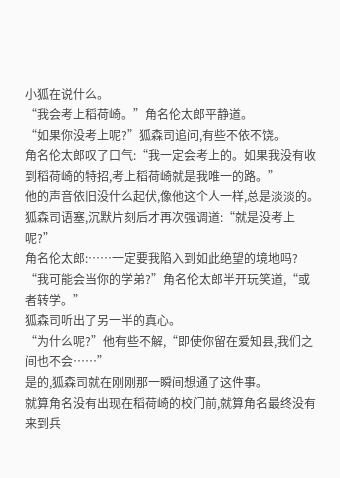小狐在说什么。
“我会考上稻荷崎。”角名伦太郎平静道。
“如果你没考上呢?”狐森司追问,有些不依不饶。
角名伦太郎叹了口气:“我一定会考上的。如果我没有收到稻荷崎的特招,考上稻荷崎就是我唯一的路。”
他的声音依旧没什么起伏,像他这个人一样,总是淡淡的。
狐森司语塞,沉默片刻后才再次强调道:“就是没考上呢?”
角名伦太郎:……一定要我陷入到如此绝望的境地吗?
“我可能会当你的学弟?”角名伦太郎半开玩笑道,“或者转学。”
狐森司听出了另一半的真心。
“为什么呢?”他有些不解,“即使你留在爱知县,我们之间也不会……”
是的,狐森司就在刚刚那一瞬间想通了这件事。
就算角名没有出现在稻荷崎的校门前,就算角名最终没有来到兵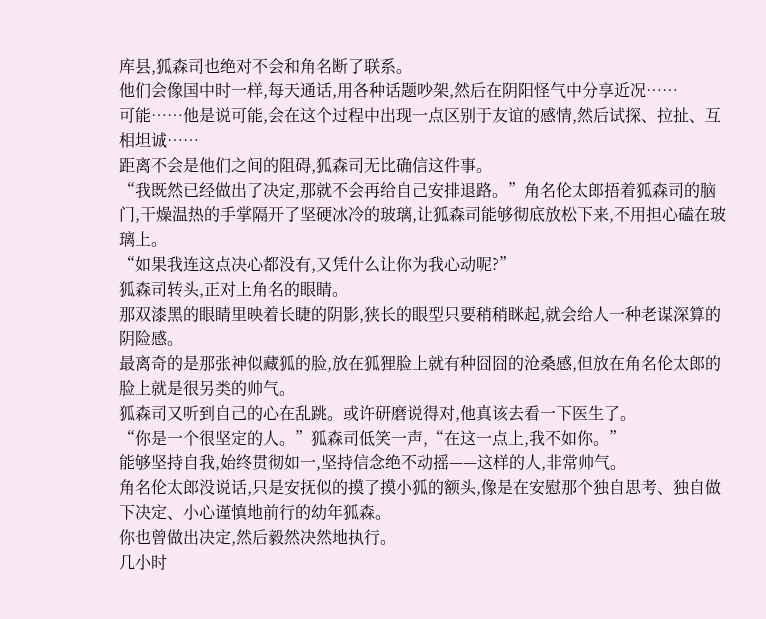库县,狐森司也绝对不会和角名断了联系。
他们会像国中时一样,每天通话,用各种话题吵架,然后在阴阳怪气中分享近况……
可能……他是说可能,会在这个过程中出现一点区别于友谊的感情,然后试探、拉扯、互相坦诚……
距离不会是他们之间的阻碍,狐森司无比确信这件事。
“我既然已经做出了决定,那就不会再给自己安排退路。”角名伦太郎捂着狐森司的脑门,干燥温热的手掌隔开了坚硬冰冷的玻璃,让狐森司能够彻底放松下来,不用担心磕在玻璃上。
“如果我连这点决心都没有,又凭什么让你为我心动呢?”
狐森司转头,正对上角名的眼睛。
那双漆黑的眼睛里映着长睫的阴影,狭长的眼型只要稍稍眯起,就会给人一种老谋深算的阴险感。
最离奇的是那张神似藏狐的脸,放在狐狸脸上就有种囧囧的沧桑感,但放在角名伦太郎的脸上就是很另类的帅气。
狐森司又听到自己的心在乱跳。或许研磨说得对,他真该去看一下医生了。
“你是一个很坚定的人。”狐森司低笑一声,“在这一点上,我不如你。”
能够坚持自我,始终贯彻如一,坚持信念绝不动摇——这样的人,非常帅气。
角名伦太郎没说话,只是安抚似的摸了摸小狐的额头,像是在安慰那个独自思考、独自做下决定、小心谨慎地前行的幼年狐森。
你也曾做出决定,然后毅然决然地执行。
几小时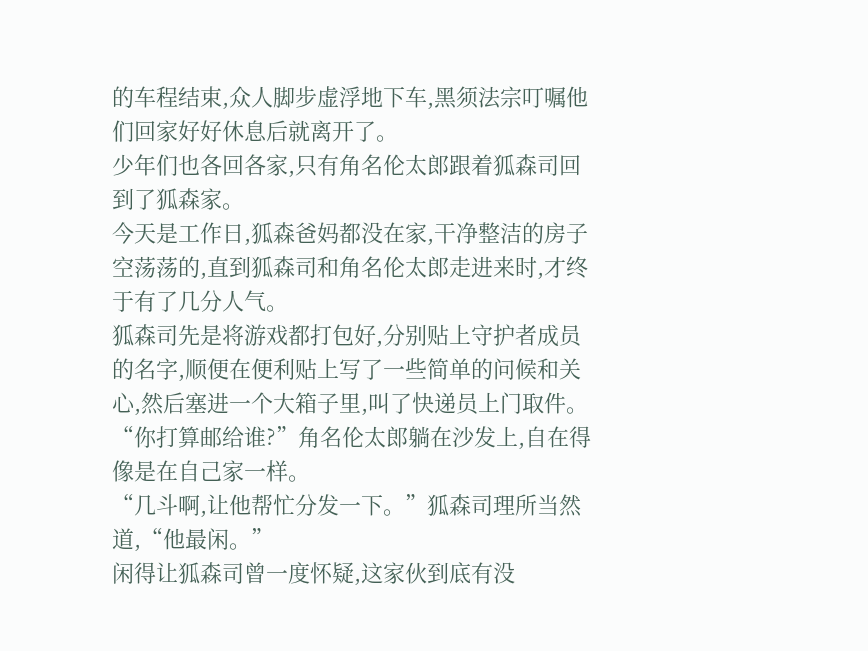的车程结束,众人脚步虚浮地下车,黑须法宗叮嘱他们回家好好休息后就离开了。
少年们也各回各家,只有角名伦太郎跟着狐森司回到了狐森家。
今天是工作日,狐森爸妈都没在家,干净整洁的房子空荡荡的,直到狐森司和角名伦太郎走进来时,才终于有了几分人气。
狐森司先是将游戏都打包好,分别贴上守护者成员的名字,顺便在便利贴上写了一些简单的问候和关心,然后塞进一个大箱子里,叫了快递员上门取件。
“你打算邮给谁?”角名伦太郎躺在沙发上,自在得像是在自己家一样。
“几斗啊,让他帮忙分发一下。”狐森司理所当然道,“他最闲。”
闲得让狐森司曾一度怀疑,这家伙到底有没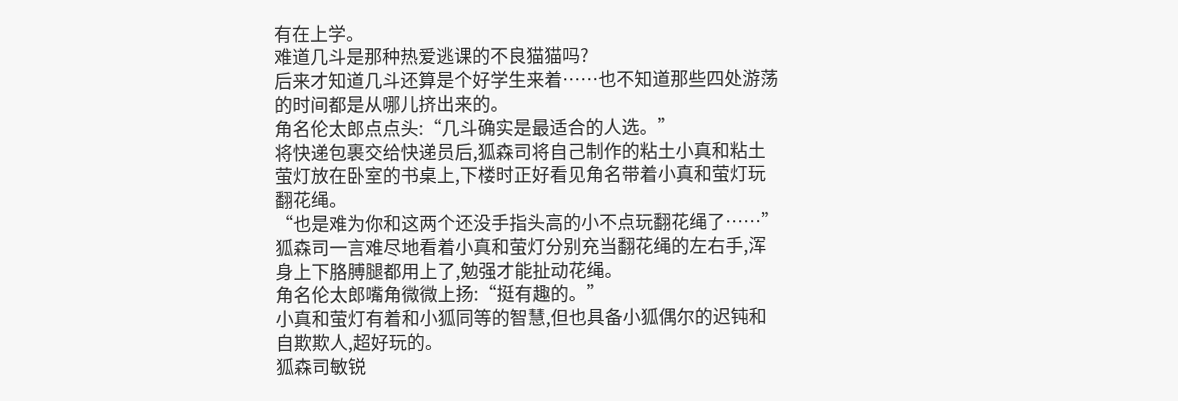有在上学。
难道几斗是那种热爱逃课的不良猫猫吗?
后来才知道几斗还算是个好学生来着……也不知道那些四处游荡的时间都是从哪儿挤出来的。
角名伦太郎点点头:“几斗确实是最适合的人选。”
将快递包裹交给快递员后,狐森司将自己制作的粘土小真和粘土萤灯放在卧室的书桌上,下楼时正好看见角名带着小真和萤灯玩翻花绳。
“也是难为你和这两个还没手指头高的小不点玩翻花绳了……”狐森司一言难尽地看着小真和萤灯分别充当翻花绳的左右手,浑身上下胳膊腿都用上了,勉强才能扯动花绳。
角名伦太郎嘴角微微上扬:“挺有趣的。”
小真和萤灯有着和小狐同等的智慧,但也具备小狐偶尔的迟钝和自欺欺人,超好玩的。
狐森司敏锐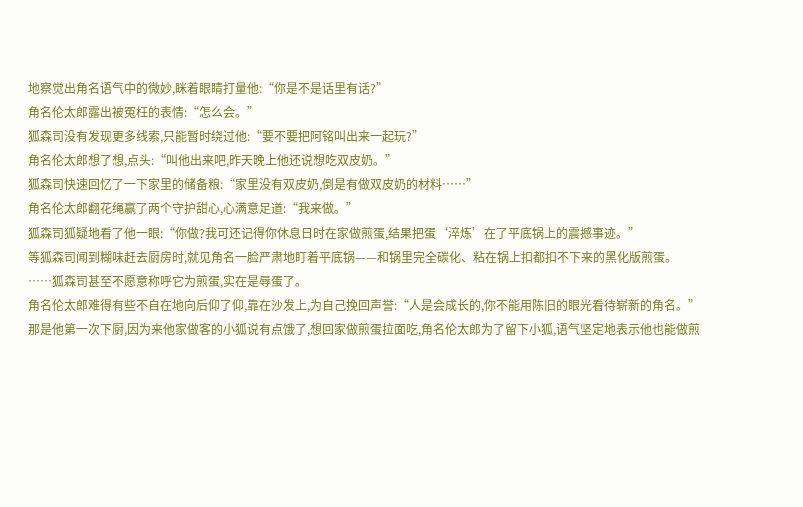地察觉出角名语气中的微妙,眯着眼睛打量他:“你是不是话里有话?”
角名伦太郎露出被冤枉的表情:“怎么会。”
狐森司没有发现更多线索,只能暂时绕过他:“要不要把阿铭叫出来一起玩?”
角名伦太郎想了想,点头:“叫他出来吧,昨天晚上他还说想吃双皮奶。”
狐森司快速回忆了一下家里的储备粮:“家里没有双皮奶,倒是有做双皮奶的材料……”
角名伦太郎翻花绳赢了两个守护甜心,心满意足道:“我来做。”
狐森司狐疑地看了他一眼:“你做?我可还记得你休息日时在家做煎蛋,结果把蛋‘淬炼’在了平底锅上的震撼事迹。”
等狐森司闻到糊味赶去厨房时,就见角名一脸严肃地盯着平底锅——和锅里完全碳化、粘在锅上扣都扣不下来的黑化版煎蛋。
……狐森司甚至不愿意称呼它为煎蛋,实在是辱蛋了。
角名伦太郎难得有些不自在地向后仰了仰,靠在沙发上,为自己挽回声誉:“人是会成长的,你不能用陈旧的眼光看待崭新的角名。”
那是他第一次下厨,因为来他家做客的小狐说有点饿了,想回家做煎蛋拉面吃,角名伦太郎为了留下小狐,语气坚定地表示他也能做煎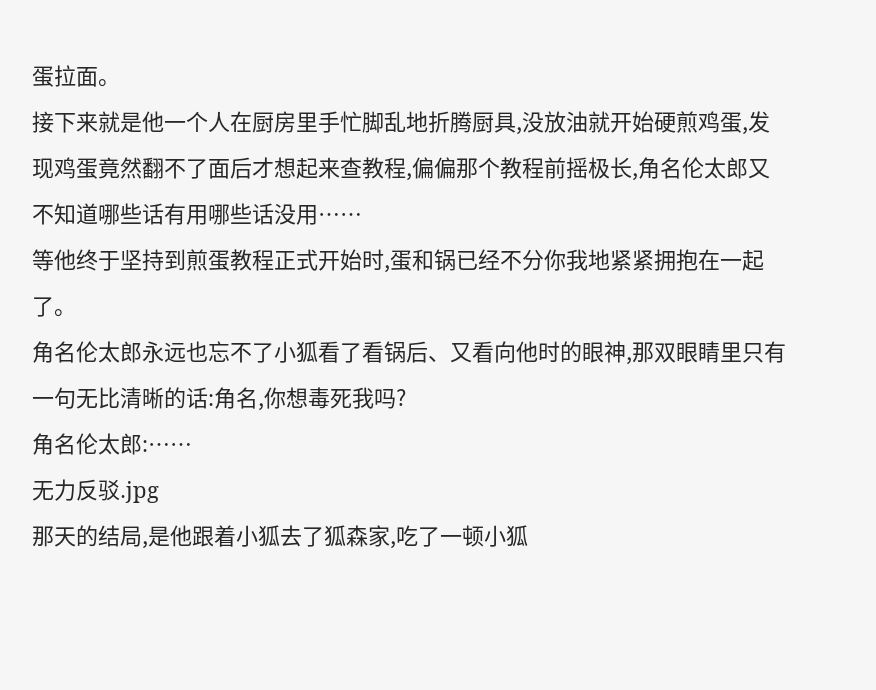蛋拉面。
接下来就是他一个人在厨房里手忙脚乱地折腾厨具,没放油就开始硬煎鸡蛋,发现鸡蛋竟然翻不了面后才想起来查教程,偏偏那个教程前摇极长,角名伦太郎又不知道哪些话有用哪些话没用……
等他终于坚持到煎蛋教程正式开始时,蛋和锅已经不分你我地紧紧拥抱在一起了。
角名伦太郎永远也忘不了小狐看了看锅后、又看向他时的眼神,那双眼睛里只有一句无比清晰的话:角名,你想毒死我吗?
角名伦太郎:……
无力反驳.jpg
那天的结局,是他跟着小狐去了狐森家,吃了一顿小狐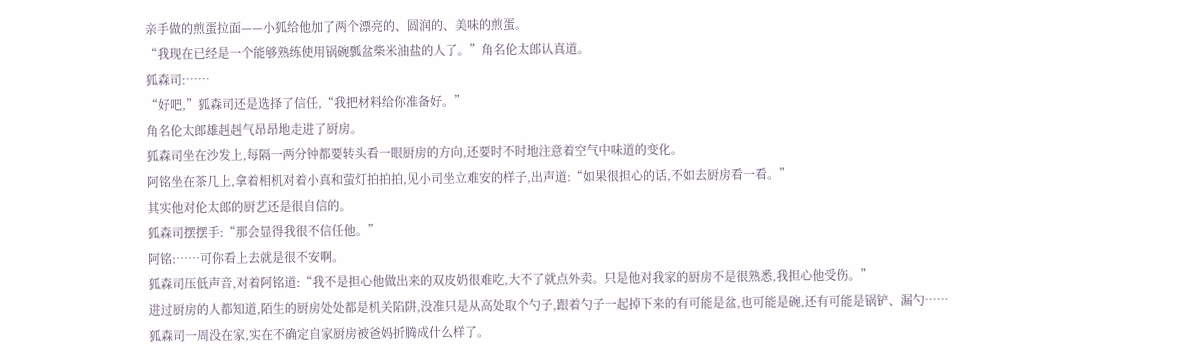亲手做的煎蛋拉面——小狐给他加了两个漂亮的、圆润的、美味的煎蛋。
“我现在已经是一个能够熟练使用锅碗瓢盆柴米油盐的人了。”角名伦太郎认真道。
狐森司:……
“好吧,”狐森司还是选择了信任,“我把材料给你准备好。”
角名伦太郎雄赳赳气昂昂地走进了厨房。
狐森司坐在沙发上,每隔一两分钟都要转头看一眼厨房的方向,还要时不时地注意着空气中味道的变化。
阿铭坐在茶几上,拿着相机对着小真和萤灯拍拍拍,见小司坐立难安的样子,出声道:“如果很担心的话,不如去厨房看一看。”
其实他对伦太郎的厨艺还是很自信的。
狐森司摆摆手:“那会显得我很不信任他。”
阿铭:……可你看上去就是很不安啊。
狐森司压低声音,对着阿铭道:“我不是担心他做出来的双皮奶很难吃,大不了就点外卖。只是他对我家的厨房不是很熟悉,我担心他受伤。”
进过厨房的人都知道,陌生的厨房处处都是机关陷阱,没准只是从高处取个勺子,跟着勺子一起掉下来的有可能是盆,也可能是碗,还有可能是锅铲、漏勺……
狐森司一周没在家,实在不确定自家厨房被爸妈折腾成什么样了。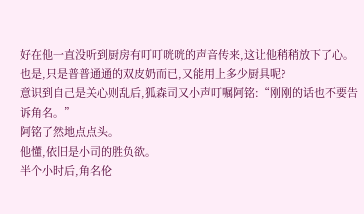好在他一直没听到厨房有叮叮咣咣的声音传来,这让他稍稍放下了心。
也是,只是普普通通的双皮奶而已,又能用上多少厨具呢?
意识到自己是关心则乱后,狐森司又小声叮嘱阿铭:“刚刚的话也不要告诉角名。”
阿铭了然地点点头。
他懂,依旧是小司的胜负欲。
半个小时后,角名伦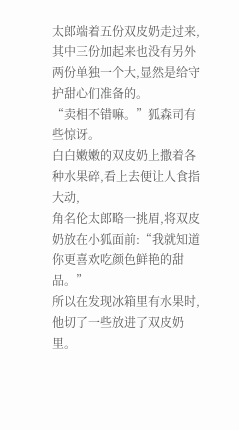太郎端着五份双皮奶走过来,其中三份加起来也没有另外两份单独一个大,显然是给守护甜心们准备的。
“卖相不错嘛。”狐森司有些惊讶。
白白嫩嫩的双皮奶上撒着各种水果碎,看上去便让人食指大动,
角名伦太郎略一挑眉,将双皮奶放在小狐面前:“我就知道你更喜欢吃颜色鲜艳的甜品。”
所以在发现冰箱里有水果时,他切了一些放进了双皮奶里。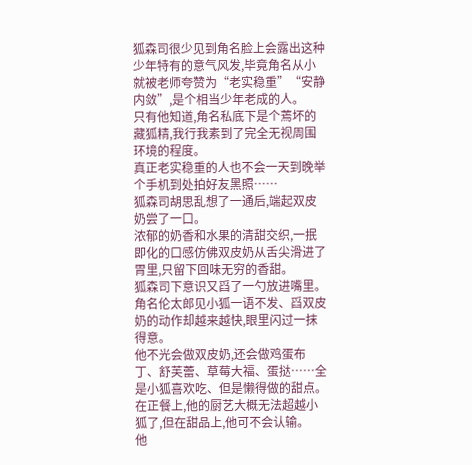狐森司很少见到角名脸上会露出这种少年特有的意气风发,毕竟角名从小就被老师夸赞为“老实稳重”“安静内敛”,是个相当少年老成的人。
只有他知道,角名私底下是个蔫坏的藏狐精,我行我素到了完全无视周围环境的程度。
真正老实稳重的人也不会一天到晚举个手机到处拍好友黑照……
狐森司胡思乱想了一通后,端起双皮奶尝了一口。
浓郁的奶香和水果的清甜交织,一抿即化的口感仿佛双皮奶从舌尖滑进了胃里,只留下回味无穷的香甜。
狐森司下意识又舀了一勺放进嘴里。
角名伦太郎见小狐一语不发、舀双皮奶的动作却越来越快,眼里闪过一抹得意。
他不光会做双皮奶,还会做鸡蛋布丁、舒芙蕾、草莓大福、蛋挞……全是小狐喜欢吃、但是懒得做的甜点。
在正餐上,他的厨艺大概无法超越小狐了,但在甜品上,他可不会认输。
他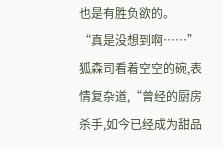也是有胜负欲的。
“真是没想到啊……”狐森司看着空空的碗,表情复杂道,“曾经的厨房杀手,如今已经成为甜品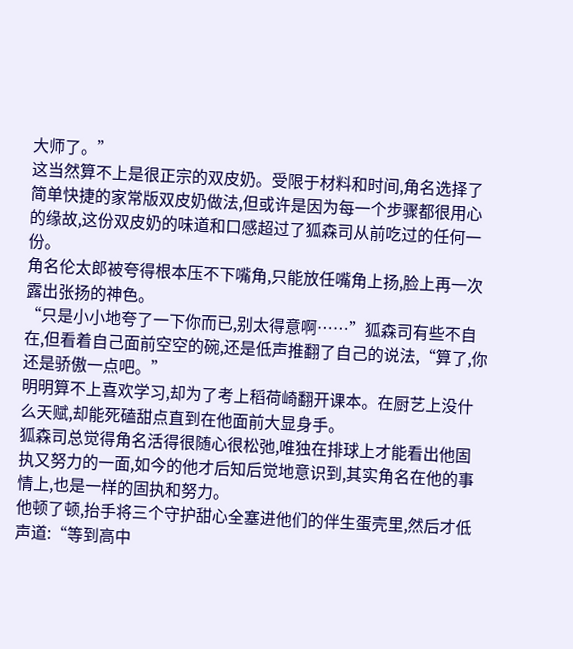大师了。”
这当然算不上是很正宗的双皮奶。受限于材料和时间,角名选择了简单快捷的家常版双皮奶做法,但或许是因为每一个步骤都很用心的缘故,这份双皮奶的味道和口感超过了狐森司从前吃过的任何一份。
角名伦太郎被夸得根本压不下嘴角,只能放任嘴角上扬,脸上再一次露出张扬的神色。
“只是小小地夸了一下你而已,别太得意啊……”狐森司有些不自在,但看着自己面前空空的碗,还是低声推翻了自己的说法,“算了,你还是骄傲一点吧。”
明明算不上喜欢学习,却为了考上稻荷崎翻开课本。在厨艺上没什么天赋,却能死磕甜点直到在他面前大显身手。
狐森司总觉得角名活得很随心很松弛,唯独在排球上才能看出他固执又努力的一面,如今的他才后知后觉地意识到,其实角名在他的事情上,也是一样的固执和努力。
他顿了顿,抬手将三个守护甜心全塞进他们的伴生蛋壳里,然后才低声道:“等到高中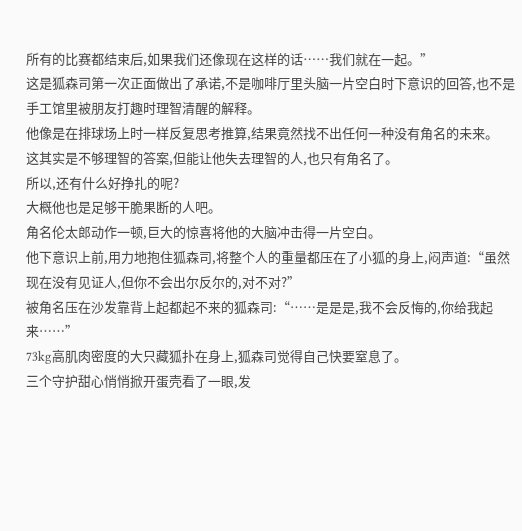所有的比赛都结束后,如果我们还像现在这样的话……我们就在一起。”
这是狐森司第一次正面做出了承诺,不是咖啡厅里头脑一片空白时下意识的回答,也不是手工馆里被朋友打趣时理智清醒的解释。
他像是在排球场上时一样反复思考推算,结果竟然找不出任何一种没有角名的未来。
这其实是不够理智的答案,但能让他失去理智的人,也只有角名了。
所以,还有什么好挣扎的呢?
大概他也是足够干脆果断的人吧。
角名伦太郎动作一顿,巨大的惊喜将他的大脑冲击得一片空白。
他下意识上前,用力地抱住狐森司,将整个人的重量都压在了小狐的身上,闷声道:“虽然现在没有见证人,但你不会出尔反尔的,对不对?”
被角名压在沙发靠背上起都起不来的狐森司:“……是是是,我不会反悔的,你给我起来……”
73kg高肌肉密度的大只藏狐扑在身上,狐森司觉得自己快要窒息了。
三个守护甜心悄悄掀开蛋壳看了一眼,发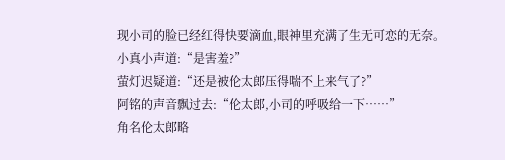现小司的脸已经红得快要滴血,眼神里充满了生无可恋的无奈。
小真小声道:“是害羞?”
萤灯迟疑道:“还是被伦太郎压得喘不上来气了?”
阿铭的声音飘过去:“伦太郎,小司的呼吸给一下……”
角名伦太郎略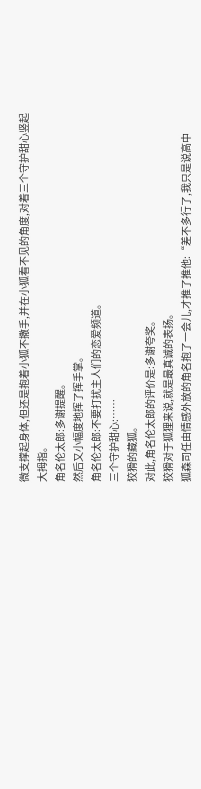微支撑起身体,但还是抱着小狐不撒手,并在小狐看不见的角度,对着三个守护甜心竖起大拇指。
角名伦太郎:多谢提醒。
然后又小幅度地挥了挥手掌。
角名伦太郎:不要打扰主人们的恋爱频道。
三个守护甜心:……
狡猾的藏狐。
对此,角名伦太郎的评价是:多谢夸奖。
狡猾对于狐狸来说,就是最真诚的表扬。
狐森司任由情感外放的角名抱了一会儿,才推了推他:“差不多行了,我只是说高中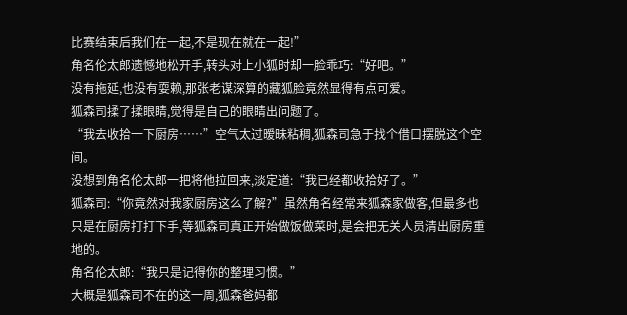比赛结束后我们在一起,不是现在就在一起!”
角名伦太郎遗憾地松开手,转头对上小狐时却一脸乖巧:“好吧。”
没有拖延,也没有耍赖,那张老谋深算的藏狐脸竟然显得有点可爱。
狐森司揉了揉眼睛,觉得是自己的眼睛出问题了。
“我去收拾一下厨房……”空气太过暧昧粘稠,狐森司急于找个借口摆脱这个空间。
没想到角名伦太郎一把将他拉回来,淡定道:“我已经都收拾好了。”
狐森司:“你竟然对我家厨房这么了解?”虽然角名经常来狐森家做客,但最多也只是在厨房打打下手,等狐森司真正开始做饭做菜时,是会把无关人员清出厨房重地的。
角名伦太郎:“我只是记得你的整理习惯。”
大概是狐森司不在的这一周,狐森爸妈都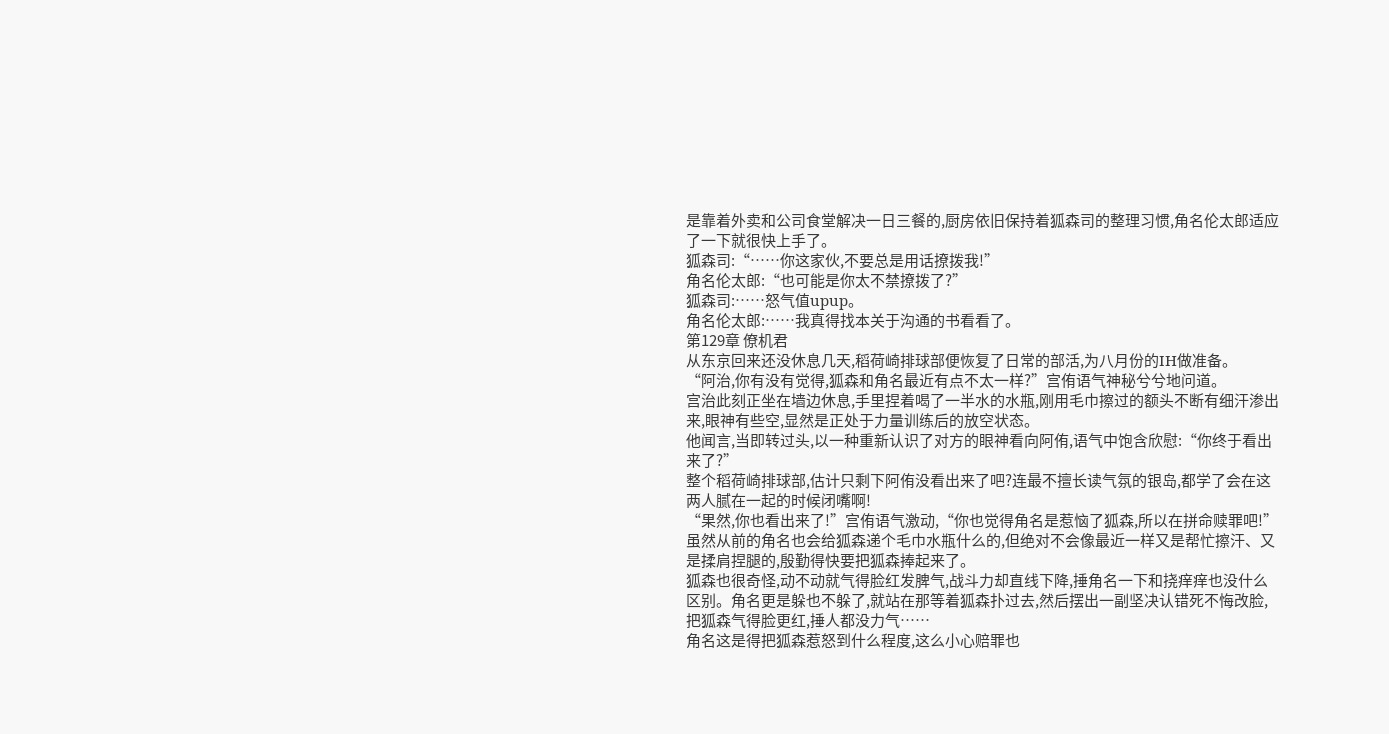是靠着外卖和公司食堂解决一日三餐的,厨房依旧保持着狐森司的整理习惯,角名伦太郎适应了一下就很快上手了。
狐森司:“……你这家伙,不要总是用话撩拨我!”
角名伦太郎:“也可能是你太不禁撩拨了?”
狐森司:……怒气值upup。
角名伦太郎:……我真得找本关于沟通的书看看了。
第129章 僚机君
从东京回来还没休息几天,稻荷崎排球部便恢复了日常的部活,为八月份的IH做准备。
“阿治,你有没有觉得,狐森和角名最近有点不太一样?”宫侑语气神秘兮兮地问道。
宫治此刻正坐在墙边休息,手里捏着喝了一半水的水瓶,刚用毛巾擦过的额头不断有细汗渗出来,眼神有些空,显然是正处于力量训练后的放空状态。
他闻言,当即转过头,以一种重新认识了对方的眼神看向阿侑,语气中饱含欣慰:“你终于看出来了?”
整个稻荷崎排球部,估计只剩下阿侑没看出来了吧?连最不擅长读气氛的银岛,都学了会在这两人腻在一起的时候闭嘴啊!
“果然,你也看出来了!”宫侑语气激动,“你也觉得角名是惹恼了狐森,所以在拼命赎罪吧!”
虽然从前的角名也会给狐森递个毛巾水瓶什么的,但绝对不会像最近一样又是帮忙擦汗、又是揉肩捏腿的,殷勤得快要把狐森捧起来了。
狐森也很奇怪,动不动就气得脸红发脾气,战斗力却直线下降,捶角名一下和挠痒痒也没什么区别。角名更是躲也不躲了,就站在那等着狐森扑过去,然后摆出一副坚决认错死不悔改脸,把狐森气得脸更红,捶人都没力气……
角名这是得把狐森惹怒到什么程度,这么小心赔罪也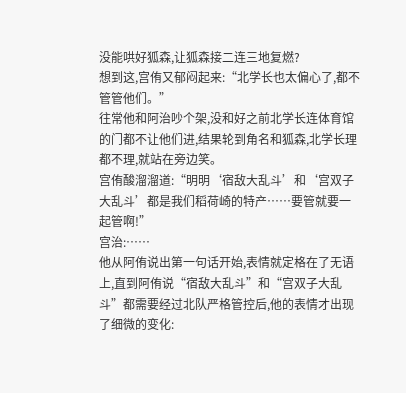没能哄好狐森,让狐森接二连三地复燃?
想到这,宫侑又郁闷起来:“北学长也太偏心了,都不管管他们。”
往常他和阿治吵个架,没和好之前北学长连体育馆的门都不让他们进,结果轮到角名和狐森,北学长理都不理,就站在旁边笑。
宫侑酸溜溜道:“明明‘宿敌大乱斗’和‘宫双子大乱斗’都是我们稻荷崎的特产……要管就要一起管啊!”
宫治:……
他从阿侑说出第一句话开始,表情就定格在了无语上,直到阿侑说“宿敌大乱斗”和“宫双子大乱斗”都需要经过北队严格管控后,他的表情才出现了细微的变化: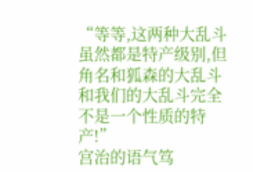“等等,这两种大乱斗虽然都是特产级别,但角名和狐森的大乱斗和我们的大乱斗完全不是一个性质的特产!”
宫治的语气笃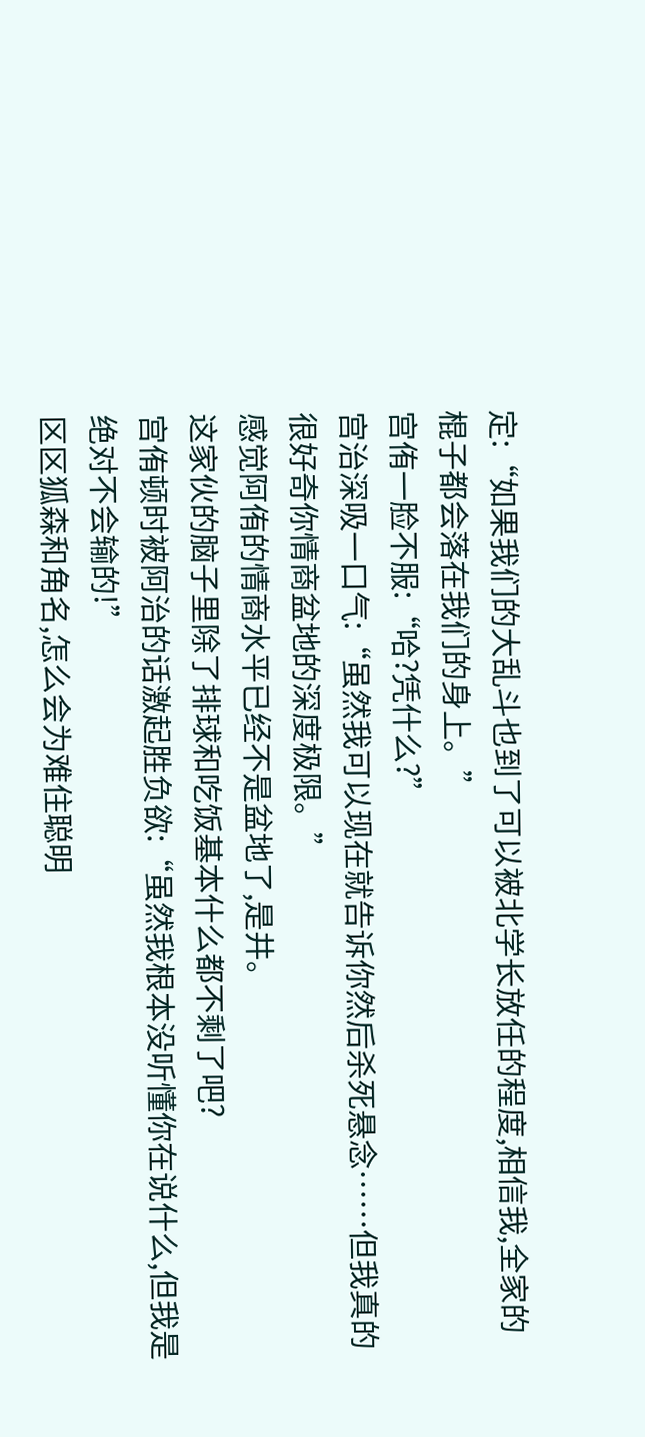定:“如果我们的大乱斗也到了可以被北学长放任的程度,相信我,全家的棍子都会落在我们的身上。”
宫侑一脸不服:“哈?凭什么?”
宫治深吸一口气:“虽然我可以现在就告诉你然后杀死悬念……但我真的很好奇你情商盆地的深度极限。”
感觉阿侑的情商水平已经不是盆地了,是井。
这家伙的脑子里除了排球和吃饭基本什么都不剩了吧?
宫侑顿时被阿治的话激起胜负欲:“虽然我根本没听懂你在说什么,但我是绝对不会输的!”
区区狐森和角名,怎么会为难住聪明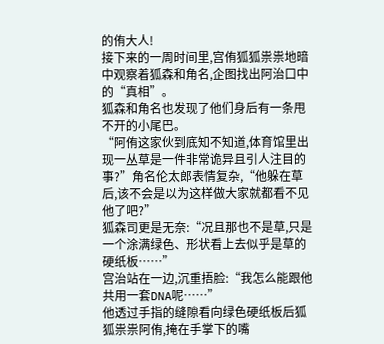的侑大人!
接下来的一周时间里,宫侑狐狐祟祟地暗中观察着狐森和角名,企图找出阿治口中的“真相”。
狐森和角名也发现了他们身后有一条甩不开的小尾巴。
“阿侑这家伙到底知不知道,体育馆里出现一丛草是一件非常诡异且引人注目的事?”角名伦太郎表情复杂,“他躲在草后,该不会是以为这样做大家就都看不见他了吧?”
狐森司更是无奈:“况且那也不是草,只是一个涂满绿色、形状看上去似乎是草的硬纸板……”
宫治站在一边,沉重捂脸:“我怎么能跟他共用一套DNA呢……”
他透过手指的缝隙看向绿色硬纸板后狐狐祟祟阿侑,掩在手掌下的嘴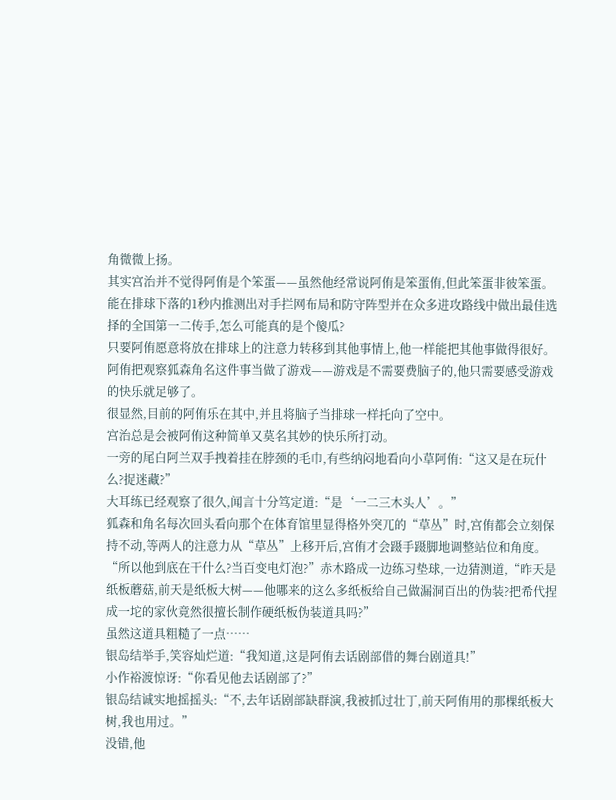角微微上扬。
其实宫治并不觉得阿侑是个笨蛋——虽然他经常说阿侑是笨蛋侑,但此笨蛋非彼笨蛋。
能在排球下落的1秒内推测出对手拦网布局和防守阵型并在众多进攻路线中做出最佳选择的全国第一二传手,怎么可能真的是个傻瓜?
只要阿侑愿意将放在排球上的注意力转移到其他事情上,他一样能把其他事做得很好。
阿侑把观察狐森角名这件事当做了游戏——游戏是不需要费脑子的,他只需要感受游戏的快乐就足够了。
很显然,目前的阿侑乐在其中,并且将脑子当排球一样托向了空中。
宫治总是会被阿侑这种简单又莫名其妙的快乐所打动。
一旁的尾白阿兰双手拽着挂在脖颈的毛巾,有些纳闷地看向小草阿侑:“这又是在玩什么?捉迷藏?”
大耳练已经观察了很久,闻言十分笃定道:“是‘一二三木头人’。”
狐森和角名每次回头看向那个在体育馆里显得格外突兀的“草丛”时,宫侑都会立刻保持不动,等两人的注意力从“草丛”上移开后,宫侑才会蹑手蹑脚地调整站位和角度。
“所以他到底在干什么?当百变电灯泡?”赤木路成一边练习垫球,一边猜测道,“昨天是纸板蘑菇,前天是纸板大树——他哪来的这么多纸板给自己做漏洞百出的伪装?把希代捏成一坨的家伙竟然很擅长制作硬纸板伪装道具吗?”
虽然这道具粗糙了一点……
银岛结举手,笑容灿烂道:“我知道,这是阿侑去话剧部借的舞台剧道具!”
小作裕渡惊讶:“你看见他去话剧部了?”
银岛结诚实地摇摇头:“不,去年话剧部缺群演,我被抓过壮丁,前天阿侑用的那棵纸板大树,我也用过。”
没错,他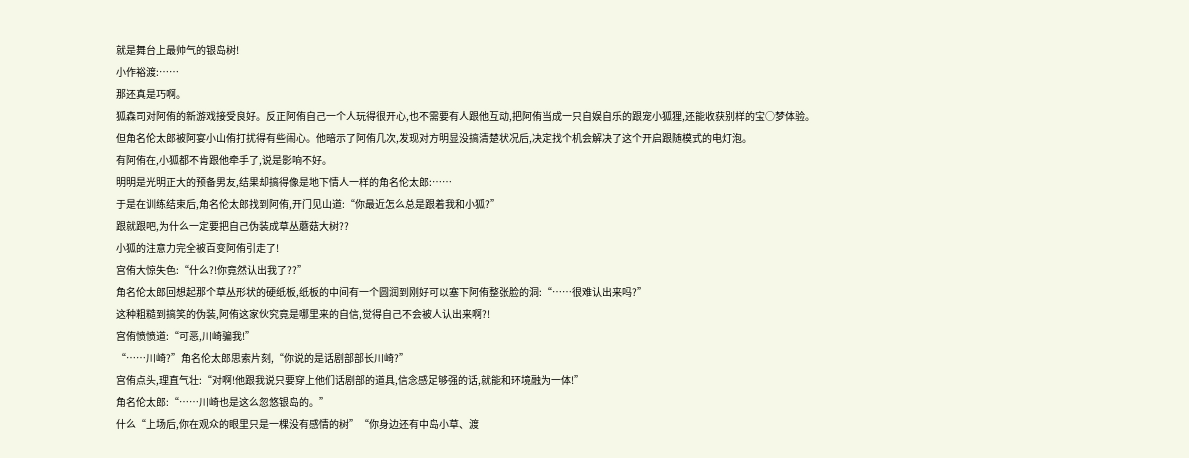就是舞台上最帅气的银岛树!
小作裕渡:……
那还真是巧啊。
狐森司对阿侑的新游戏接受良好。反正阿侑自己一个人玩得很开心,也不需要有人跟他互动,把阿侑当成一只自娱自乐的跟宠小狐狸,还能收获别样的宝○梦体验。
但角名伦太郎被阿宴小山侑打扰得有些闹心。他暗示了阿侑几次,发现对方明显没搞清楚状况后,决定找个机会解决了这个开启跟随模式的电灯泡。
有阿侑在,小狐都不肯跟他牵手了,说是影响不好。
明明是光明正大的预备男友,结果却搞得像是地下情人一样的角名伦太郎:……
于是在训练结束后,角名伦太郎找到阿侑,开门见山道:“你最近怎么总是跟着我和小狐?”
跟就跟吧,为什么一定要把自己伪装成草丛蘑菇大树??
小狐的注意力完全被百变阿侑引走了!
宫侑大惊失色:“什么?!你竟然认出我了??”
角名伦太郎回想起那个草丛形状的硬纸板,纸板的中间有一个圆润到刚好可以塞下阿侑整张脸的洞:“……很难认出来吗?”
这种粗糙到搞笑的伪装,阿侑这家伙究竟是哪里来的自信,觉得自己不会被人认出来啊?!
宫侑愤愤道:“可恶,川崎骗我!”
“……川崎?”角名伦太郎思索片刻,“你说的是话剧部部长川崎?”
宫侑点头,理直气壮:“对啊!他跟我说只要穿上他们话剧部的道具,信念感足够强的话,就能和环境融为一体!”
角名伦太郎:“……川崎也是这么忽悠银岛的。”
什么“上场后,你在观众的眼里只是一棵没有感情的树”“你身边还有中岛小草、渡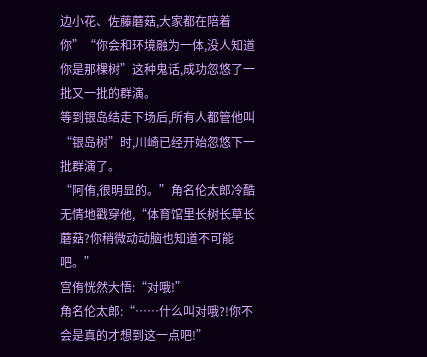边小花、佐藤蘑菇,大家都在陪着你”“你会和环境融为一体,没人知道你是那棵树”这种鬼话,成功忽悠了一批又一批的群演。
等到银岛结走下场后,所有人都管他叫“银岛树”时,川崎已经开始忽悠下一批群演了。
“阿侑,很明显的。”角名伦太郎冷酷无情地戳穿他,“体育馆里长树长草长蘑菇?你稍微动动脑也知道不可能吧。”
宫侑恍然大悟:“对哦!”
角名伦太郎:“……什么叫对哦?!你不会是真的才想到这一点吧!”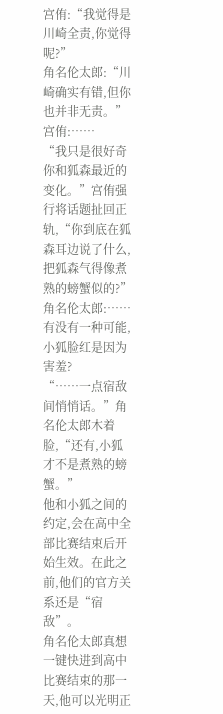宫侑:“我觉得是川崎全责,你觉得呢?”
角名伦太郎:“川崎确实有错,但你也并非无责。”
宫侑:……
“我只是很好奇你和狐森最近的变化。”宫侑强行将话题扯回正轨,“你到底在狐森耳边说了什么,把狐森气得像煮熟的螃蟹似的?”
角名伦太郎:……有没有一种可能,小狐脸红是因为害羞?
“……一点宿敌间悄悄话。”角名伦太郎木着脸,“还有,小狐才不是煮熟的螃蟹。”
他和小狐之间的约定,会在高中全部比赛结束后开始生效。在此之前,他们的官方关系还是“宿敌”。
角名伦太郎真想一键快进到高中比赛结束的那一天,他可以光明正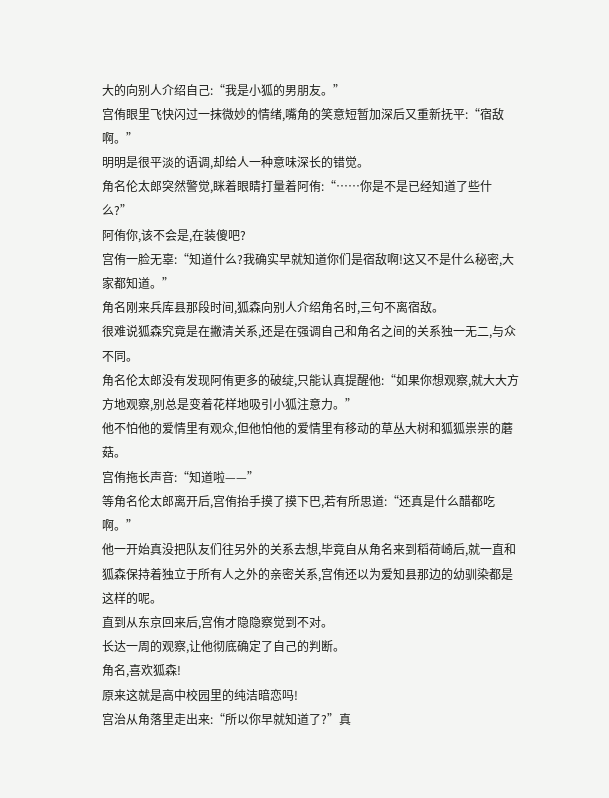大的向别人介绍自己:“我是小狐的男朋友。”
宫侑眼里飞快闪过一抹微妙的情绪,嘴角的笑意短暂加深后又重新抚平:“宿敌啊。”
明明是很平淡的语调,却给人一种意味深长的错觉。
角名伦太郎突然警觉,眯着眼睛打量着阿侑:“……你是不是已经知道了些什么?”
阿侑你,该不会是,在装傻吧?
宫侑一脸无辜:“知道什么?我确实早就知道你们是宿敌啊!这又不是什么秘密,大家都知道。”
角名刚来兵库县那段时间,狐森向别人介绍角名时,三句不离宿敌。
很难说狐森究竟是在撇清关系,还是在强调自己和角名之间的关系独一无二,与众不同。
角名伦太郎没有发现阿侑更多的破绽,只能认真提醒他:“如果你想观察,就大大方方地观察,别总是变着花样地吸引小狐注意力。”
他不怕他的爱情里有观众,但他怕他的爱情里有移动的草丛大树和狐狐祟祟的蘑菇。
宫侑拖长声音:“知道啦——”
等角名伦太郎离开后,宫侑抬手摸了摸下巴,若有所思道:“还真是什么醋都吃啊。”
他一开始真没把队友们往另外的关系去想,毕竟自从角名来到稻荷崎后,就一直和狐森保持着独立于所有人之外的亲密关系,宫侑还以为爱知县那边的幼驯染都是这样的呢。
直到从东京回来后,宫侑才隐隐察觉到不对。
长达一周的观察,让他彻底确定了自己的判断。
角名,喜欢狐森!
原来这就是高中校园里的纯洁暗恋吗!
宫治从角落里走出来:“所以你早就知道了?”真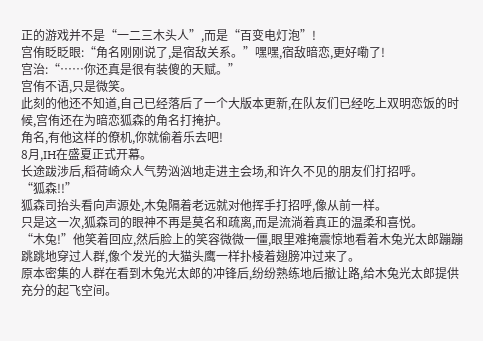正的游戏并不是“一二三木头人”,而是“百变电灯泡”!
宫侑眨眨眼:“角名刚刚说了,是宿敌关系。”嘿嘿,宿敌暗恋,更好嘞了!
宫治:“……你还真是很有装傻的天赋。”
宫侑不语,只是微笑。
此刻的他还不知道,自己已经落后了一个大版本更新,在队友们已经吃上双明恋饭的时候,宫侑还在为暗恋狐森的角名打掩护。
角名,有他这样的僚机,你就偷着乐去吧!
8月,IH在盛夏正式开幕。
长途跋涉后,稻荷崎众人气势汹汹地走进主会场,和许久不见的朋友们打招呼。
“狐森!!”
狐森司抬头看向声源处,木兔隔着老远就对他挥手打招呼,像从前一样。
只是这一次,狐森司的眼神不再是莫名和疏离,而是流淌着真正的温柔和喜悦。
“木兔!”他笑着回应,然后脸上的笑容微微一僵,眼里难掩震惊地看着木兔光太郎蹦蹦跳跳地穿过人群,像个发光的大猫头鹰一样扑棱着翅膀冲过来了。
原本密集的人群在看到木兔光太郎的冲锋后,纷纷熟练地后撤让路,给木兔光太郎提供充分的起飞空间。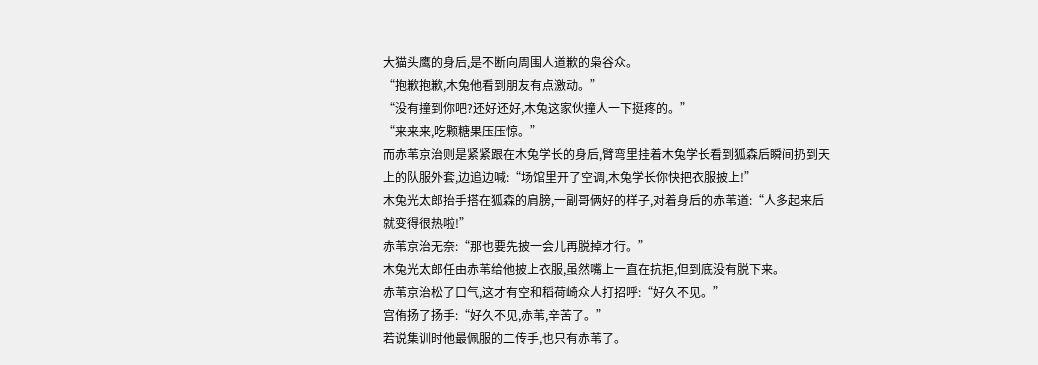大猫头鹰的身后,是不断向周围人道歉的枭谷众。
“抱歉抱歉,木兔他看到朋友有点激动。”
“没有撞到你吧?还好还好,木兔这家伙撞人一下挺疼的。”
“来来来,吃颗糖果压压惊。”
而赤苇京治则是紧紧跟在木兔学长的身后,臂弯里挂着木兔学长看到狐森后瞬间扔到天上的队服外套,边追边喊:“场馆里开了空调,木兔学长你快把衣服披上!”
木兔光太郎抬手搭在狐森的肩膀,一副哥俩好的样子,对着身后的赤苇道:“人多起来后就变得很热啦!”
赤苇京治无奈:“那也要先披一会儿再脱掉才行。”
木兔光太郎任由赤苇给他披上衣服,虽然嘴上一直在抗拒,但到底没有脱下来。
赤苇京治松了口气,这才有空和稻荷崎众人打招呼:“好久不见。”
宫侑扬了扬手:“好久不见,赤苇,辛苦了。”
若说集训时他最佩服的二传手,也只有赤苇了。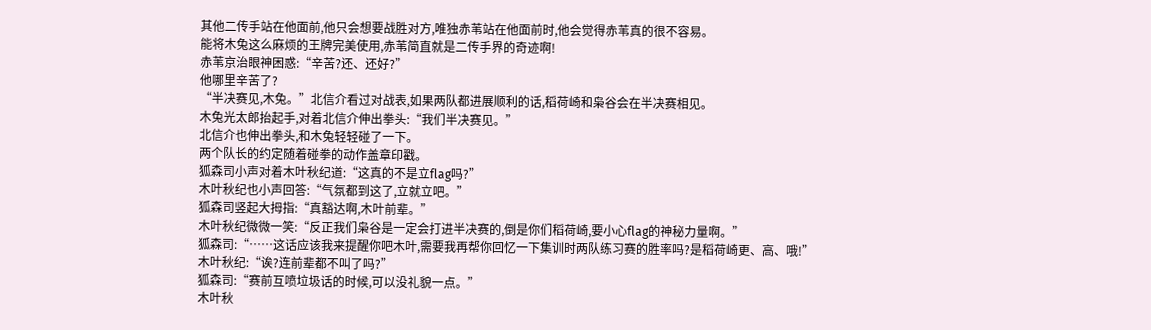其他二传手站在他面前,他只会想要战胜对方,唯独赤苇站在他面前时,他会觉得赤苇真的很不容易。
能将木兔这么麻烦的王牌完美使用,赤苇简直就是二传手界的奇迹啊!
赤苇京治眼神困惑:“辛苦?还、还好?”
他哪里辛苦了?
“半决赛见,木兔。”北信介看过对战表,如果两队都进展顺利的话,稻荷崎和枭谷会在半决赛相见。
木兔光太郎抬起手,对着北信介伸出拳头:“我们半决赛见。”
北信介也伸出拳头,和木兔轻轻碰了一下。
两个队长的约定随着碰拳的动作盖章印戳。
狐森司小声对着木叶秋纪道:“这真的不是立flag吗?”
木叶秋纪也小声回答:“气氛都到这了,立就立吧。”
狐森司竖起大拇指:“真豁达啊,木叶前辈。”
木叶秋纪微微一笑:“反正我们枭谷是一定会打进半决赛的,倒是你们稻荷崎,要小心flag的神秘力量啊。”
狐森司:“……这话应该我来提醒你吧木叶,需要我再帮你回忆一下集训时两队练习赛的胜率吗?是稻荷崎更、高、哦!”
木叶秋纪:“诶?连前辈都不叫了吗?”
狐森司:“赛前互喷垃圾话的时候,可以没礼貌一点。”
木叶秋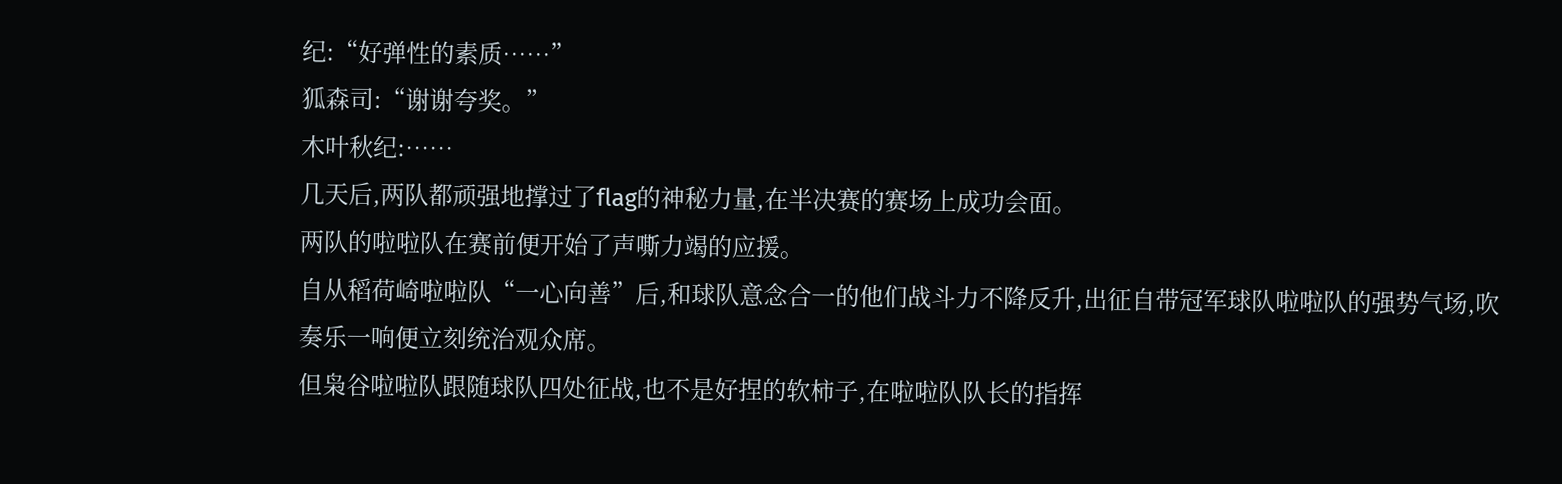纪:“好弹性的素质……”
狐森司:“谢谢夸奖。”
木叶秋纪:……
几天后,两队都顽强地撑过了flag的神秘力量,在半决赛的赛场上成功会面。
两队的啦啦队在赛前便开始了声嘶力竭的应援。
自从稻荷崎啦啦队“一心向善”后,和球队意念合一的他们战斗力不降反升,出征自带冠军球队啦啦队的强势气场,吹奏乐一响便立刻统治观众席。
但枭谷啦啦队跟随球队四处征战,也不是好捏的软柿子,在啦啦队队长的指挥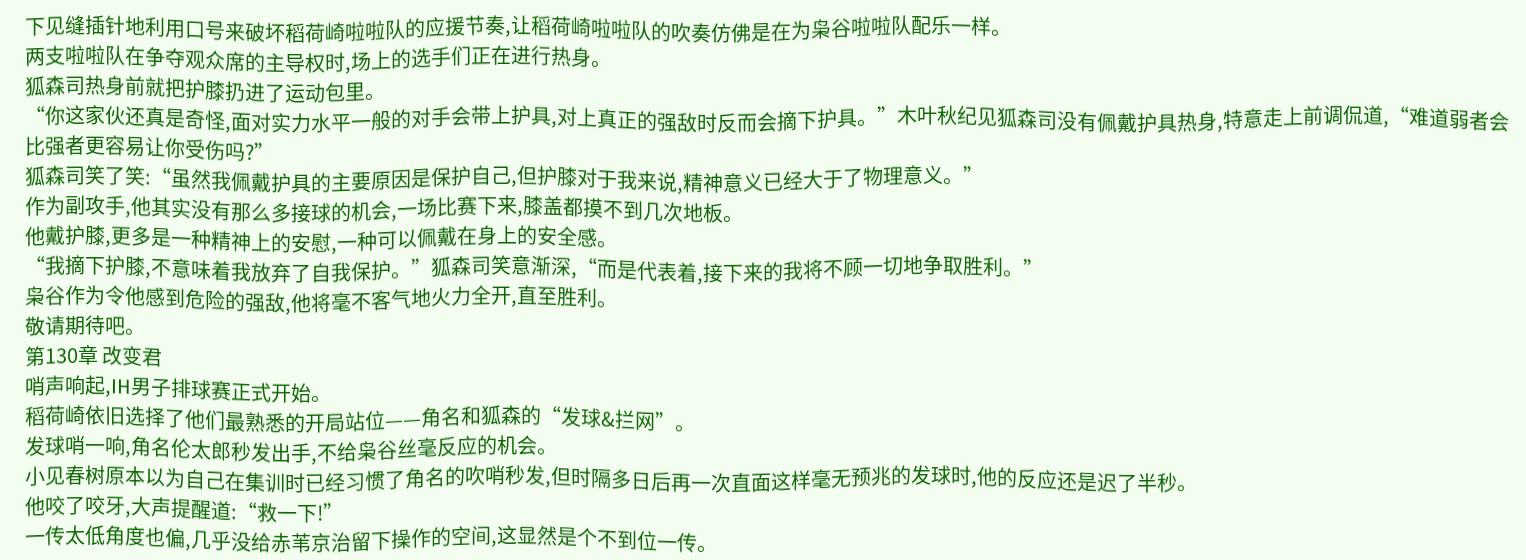下见缝插针地利用口号来破坏稻荷崎啦啦队的应援节奏,让稻荷崎啦啦队的吹奏仿佛是在为枭谷啦啦队配乐一样。
两支啦啦队在争夺观众席的主导权时,场上的选手们正在进行热身。
狐森司热身前就把护膝扔进了运动包里。
“你这家伙还真是奇怪,面对实力水平一般的对手会带上护具,对上真正的强敌时反而会摘下护具。”木叶秋纪见狐森司没有佩戴护具热身,特意走上前调侃道,“难道弱者会比强者更容易让你受伤吗?”
狐森司笑了笑:“虽然我佩戴护具的主要原因是保护自己,但护膝对于我来说,精神意义已经大于了物理意义。”
作为副攻手,他其实没有那么多接球的机会,一场比赛下来,膝盖都摸不到几次地板。
他戴护膝,更多是一种精神上的安慰,一种可以佩戴在身上的安全感。
“我摘下护膝,不意味着我放弃了自我保护。”狐森司笑意渐深,“而是代表着,接下来的我将不顾一切地争取胜利。”
枭谷作为令他感到危险的强敌,他将毫不客气地火力全开,直至胜利。
敬请期待吧。
第130章 改变君
哨声响起,IH男子排球赛正式开始。
稻荷崎依旧选择了他们最熟悉的开局站位——角名和狐森的“发球&拦网”。
发球哨一响,角名伦太郎秒发出手,不给枭谷丝毫反应的机会。
小见春树原本以为自己在集训时已经习惯了角名的吹哨秒发,但时隔多日后再一次直面这样毫无预兆的发球时,他的反应还是迟了半秒。
他咬了咬牙,大声提醒道:“救一下!”
一传太低角度也偏,几乎没给赤苇京治留下操作的空间,这显然是个不到位一传。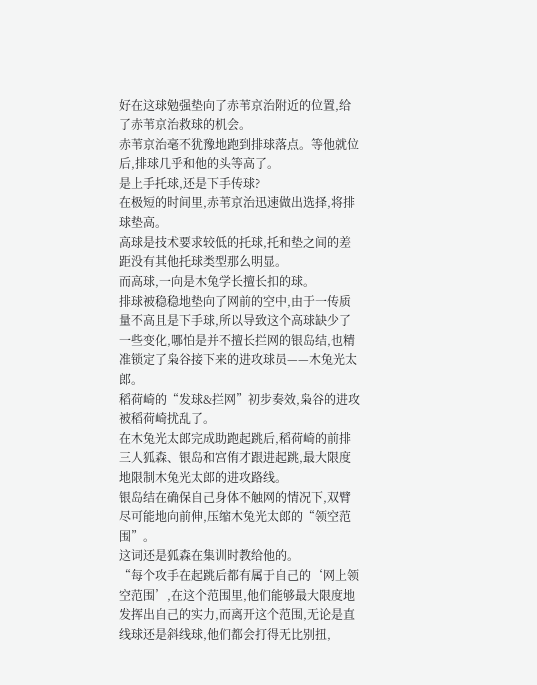好在这球勉强垫向了赤苇京治附近的位置,给了赤苇京治救球的机会。
赤苇京治毫不犹豫地跑到排球落点。等他就位后,排球几乎和他的头等高了。
是上手托球,还是下手传球?
在极短的时间里,赤苇京治迅速做出选择,将排球垫高。
高球是技术要求较低的托球,托和垫之间的差距没有其他托球类型那么明显。
而高球,一向是木兔学长擅长扣的球。
排球被稳稳地垫向了网前的空中,由于一传质量不高且是下手球,所以导致这个高球缺少了一些变化,哪怕是并不擅长拦网的银岛结,也精准锁定了枭谷接下来的进攻球员——木兔光太郎。
稻荷崎的“发球&拦网”初步奏效,枭谷的进攻被稻荷崎扰乱了。
在木兔光太郎完成助跑起跳后,稻荷崎的前排三人狐森、银岛和宫侑才跟进起跳,最大限度地限制木兔光太郎的进攻路线。
银岛结在确保自己身体不触网的情况下,双臂尽可能地向前伸,压缩木兔光太郎的“领空范围”。
这词还是狐森在集训时教给他的。
“每个攻手在起跳后都有属于自己的‘网上领空范围’,在这个范围里,他们能够最大限度地发挥出自己的实力,而离开这个范围,无论是直线球还是斜线球,他们都会打得无比别扭,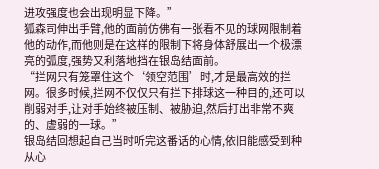进攻强度也会出现明显下降。”
狐森司伸出手臂,他的面前仿佛有一张看不见的球网限制着他的动作,而他则是在这样的限制下将身体舒展出一个极漂亮的弧度,强势又利落地挡在银岛结面前。
“拦网只有笼罩住这个‘领空范围’时,才是最高效的拦网。很多时候,拦网不仅仅只有拦下排球这一种目的,还可以削弱对手,让对手始终被压制、被胁迫,然后打出非常不爽的、虚弱的一球。”
银岛结回想起自己当时听完这番话的心情,依旧能感受到种从心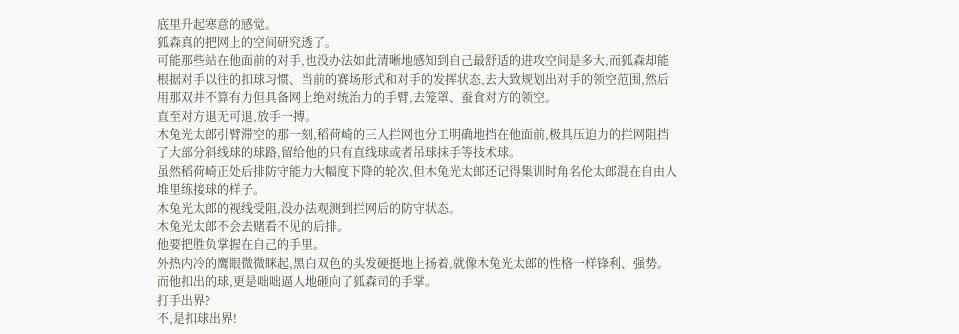底里升起寒意的感觉。
狐森真的把网上的空间研究透了。
可能那些站在他面前的对手,也没办法如此清晰地感知到自己最舒适的进攻空间是多大,而狐森却能根据对手以往的扣球习惯、当前的赛场形式和对手的发挥状态,去大致规划出对手的领空范围,然后用那双并不算有力但具备网上绝对统治力的手臂,去笼罩、蚕食对方的领空。
直至对方退无可退,放手一搏。
木兔光太郎引臂滞空的那一刻,稻荷崎的三人拦网也分工明确地挡在他面前,极具压迫力的拦网阻挡了大部分斜线球的球路,留给他的只有直线球或者吊球抹手等技术球。
虽然稻荷崎正处后排防守能力大幅度下降的轮次,但木兔光太郎还记得集训时角名伦太郎混在自由人堆里练接球的样子。
木兔光太郎的视线受阻,没办法观测到拦网后的防守状态。
木兔光太郎不会去赌看不见的后排。
他要把胜负掌握在自己的手里。
外热内冷的鹰眼微微眯起,黑白双色的头发硬挺地上扬着,就像木兔光太郎的性格一样锋利、强势。
而他扣出的球,更是咄咄逼人地砸向了狐森司的手掌。
打手出界?
不,是扣球出界!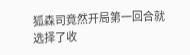狐森司竟然开局第一回合就选择了收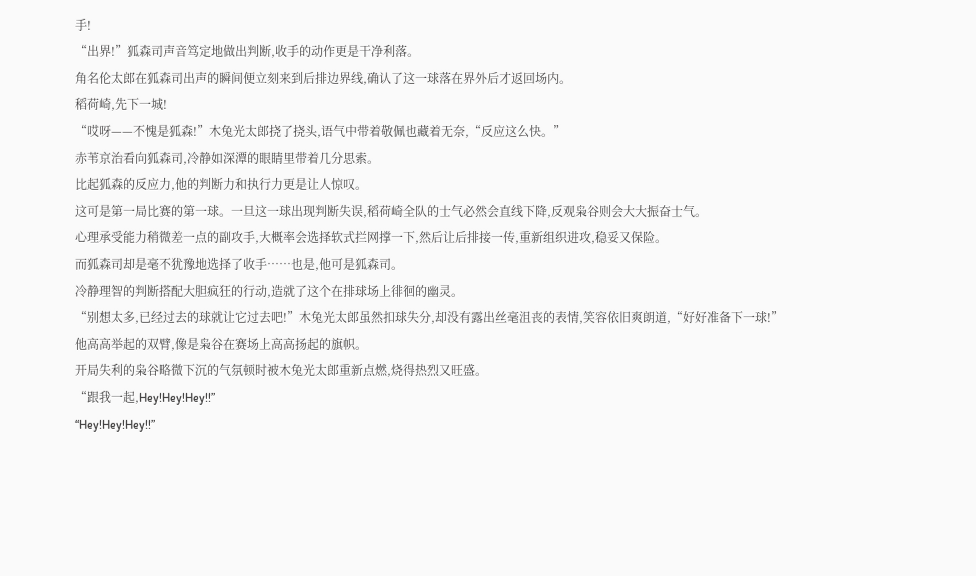手!
“出界!”狐森司声音笃定地做出判断,收手的动作更是干净利落。
角名伦太郎在狐森司出声的瞬间便立刻来到后排边界线,确认了这一球落在界外后才返回场内。
稻荷崎,先下一城!
“哎呀——不愧是狐森!”木兔光太郎挠了挠头,语气中带着敬佩也藏着无奈,“反应这么快。”
赤苇京治看向狐森司,冷静如深潭的眼睛里带着几分思索。
比起狐森的反应力,他的判断力和执行力更是让人惊叹。
这可是第一局比赛的第一球。一旦这一球出现判断失误,稻荷崎全队的士气必然会直线下降,反观枭谷则会大大振奋士气。
心理承受能力稍微差一点的副攻手,大概率会选择软式拦网撑一下,然后让后排接一传,重新组织进攻,稳妥又保险。
而狐森司却是毫不犹豫地选择了收手……也是,他可是狐森司。
冷静理智的判断搭配大胆疯狂的行动,造就了这个在排球场上徘徊的幽灵。
“别想太多,已经过去的球就让它过去吧!”木兔光太郎虽然扣球失分,却没有露出丝毫沮丧的表情,笑容依旧爽朗道,“好好准备下一球!”
他高高举起的双臂,像是枭谷在赛场上高高扬起的旗帜。
开局失利的枭谷略微下沉的气氛顿时被木兔光太郎重新点燃,烧得热烈又旺盛。
“跟我一起,Hey!Hey!Hey!!”
“Hey!Hey!Hey!!”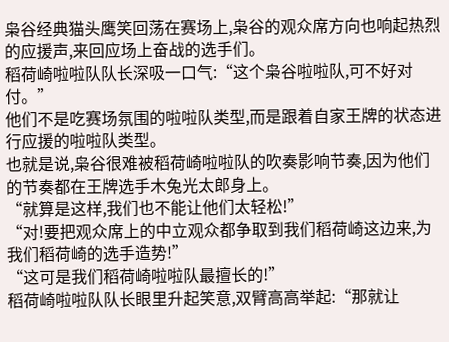枭谷经典猫头鹰笑回荡在赛场上,枭谷的观众席方向也响起热烈的应援声,来回应场上奋战的选手们。
稻荷崎啦啦队队长深吸一口气:“这个枭谷啦啦队,可不好对付。”
他们不是吃赛场氛围的啦啦队类型,而是跟着自家王牌的状态进行应援的啦啦队类型。
也就是说,枭谷很难被稻荷崎啦啦队的吹奏影响节奏,因为他们的节奏都在王牌选手木兔光太郎身上。
“就算是这样,我们也不能让他们太轻松!”
“对!要把观众席上的中立观众都争取到我们稻荷崎这边来,为我们稻荷崎的选手造势!”
“这可是我们稻荷崎啦啦队最擅长的!”
稻荷崎啦啦队队长眼里升起笑意,双臂高高举起:“那就让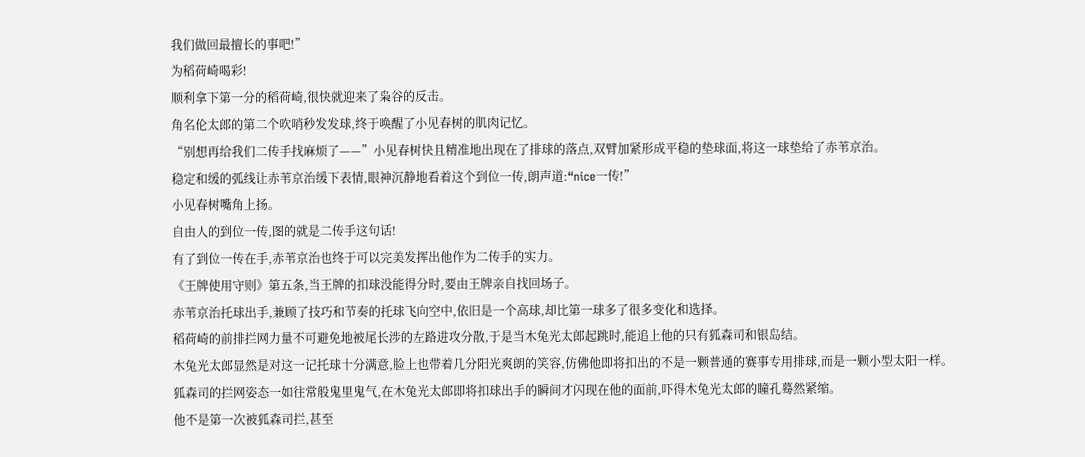我们做回最擅长的事吧!”
为稻荷崎喝彩!
顺利拿下第一分的稻荷崎,很快就迎来了枭谷的反击。
角名伦太郎的第二个吹哨秒发发球,终于唤醒了小见春树的肌肉记忆。
“别想再给我们二传手找麻烦了——”小见春树快且精准地出现在了排球的落点,双臂加紧形成平稳的垫球面,将这一球垫给了赤苇京治。
稳定和缓的弧线让赤苇京治缓下表情,眼神沉静地看着这个到位一传,朗声道:“nice一传!”
小见春树嘴角上扬。
自由人的到位一传,图的就是二传手这句话!
有了到位一传在手,赤苇京治也终于可以完美发挥出他作为二传手的实力。
《王牌使用守则》第五条,当王牌的扣球没能得分时,要由王牌亲自找回场子。
赤苇京治托球出手,兼顾了技巧和节奏的托球飞向空中,依旧是一个高球,却比第一球多了很多变化和选择。
稻荷崎的前排拦网力量不可避免地被尾长涉的左路进攻分散,于是当木兔光太郎起跳时,能追上他的只有狐森司和银岛结。
木兔光太郎显然是对这一记托球十分满意,脸上也带着几分阳光爽朗的笑容,仿佛他即将扣出的不是一颗普通的赛事专用排球,而是一颗小型太阳一样。
狐森司的拦网姿态一如往常般鬼里鬼气,在木兔光太郎即将扣球出手的瞬间才闪现在他的面前,吓得木兔光太郎的瞳孔蓦然紧缩。
他不是第一次被狐森司拦,甚至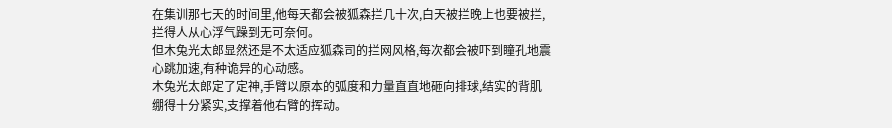在集训那七天的时间里,他每天都会被狐森拦几十次,白天被拦晚上也要被拦,拦得人从心浮气躁到无可奈何。
但木兔光太郎显然还是不太适应狐森司的拦网风格,每次都会被吓到瞳孔地震心跳加速,有种诡异的心动感。
木兔光太郎定了定神,手臂以原本的弧度和力量直直地砸向排球,结实的背肌绷得十分紧实,支撑着他右臂的挥动。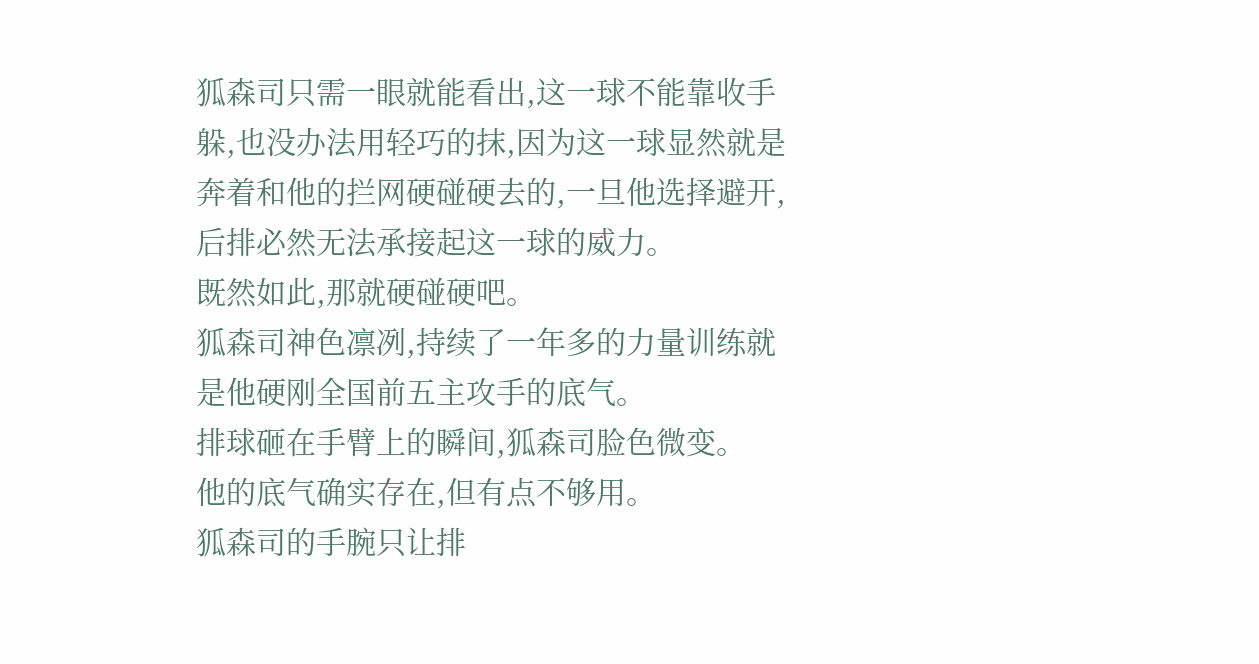狐森司只需一眼就能看出,这一球不能靠收手躲,也没办法用轻巧的抹,因为这一球显然就是奔着和他的拦网硬碰硬去的,一旦他选择避开,后排必然无法承接起这一球的威力。
既然如此,那就硬碰硬吧。
狐森司神色凛冽,持续了一年多的力量训练就是他硬刚全国前五主攻手的底气。
排球砸在手臂上的瞬间,狐森司脸色微变。
他的底气确实存在,但有点不够用。
狐森司的手腕只让排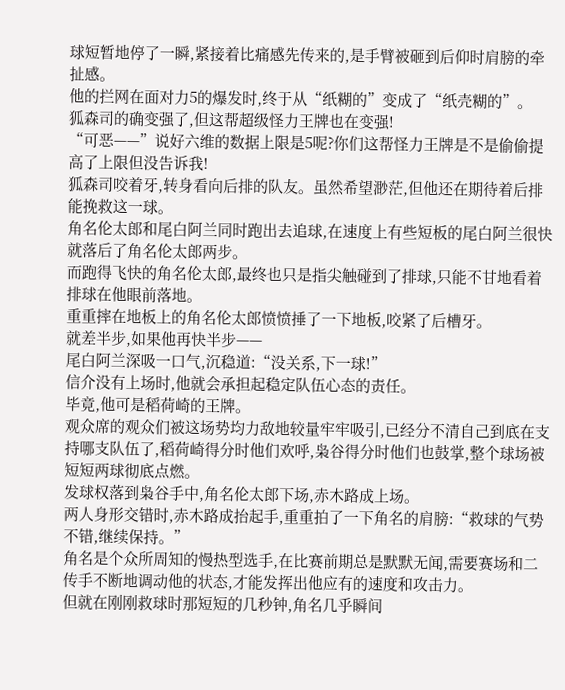球短暂地停了一瞬,紧接着比痛感先传来的,是手臂被砸到后仰时肩膀的牵扯感。
他的拦网在面对力5的爆发时,终于从“纸糊的”变成了“纸壳糊的”。
狐森司的确变强了,但这帮超级怪力王牌也在变强!
“可恶——”说好六维的数据上限是5呢?你们这帮怪力王牌是不是偷偷提高了上限但没告诉我!
狐森司咬着牙,转身看向后排的队友。虽然希望渺茫,但他还在期待着后排能挽救这一球。
角名伦太郎和尾白阿兰同时跑出去追球,在速度上有些短板的尾白阿兰很快就落后了角名伦太郎两步。
而跑得飞快的角名伦太郎,最终也只是指尖触碰到了排球,只能不甘地看着排球在他眼前落地。
重重摔在地板上的角名伦太郎愤愤捶了一下地板,咬紧了后槽牙。
就差半步,如果他再快半步——
尾白阿兰深吸一口气,沉稳道:“没关系,下一球!”
信介没有上场时,他就会承担起稳定队伍心态的责任。
毕竟,他可是稻荷崎的王牌。
观众席的观众们被这场势均力敌地较量牢牢吸引,已经分不清自己到底在支持哪支队伍了,稻荷崎得分时他们欢呼,枭谷得分时他们也鼓掌,整个球场被短短两球彻底点燃。
发球权落到枭谷手中,角名伦太郎下场,赤木路成上场。
两人身形交错时,赤木路成抬起手,重重拍了一下角名的肩膀:“救球的气势不错,继续保持。”
角名是个众所周知的慢热型选手,在比赛前期总是默默无闻,需要赛场和二传手不断地调动他的状态,才能发挥出他应有的速度和攻击力。
但就在刚刚救球时那短短的几秒钟,角名几乎瞬间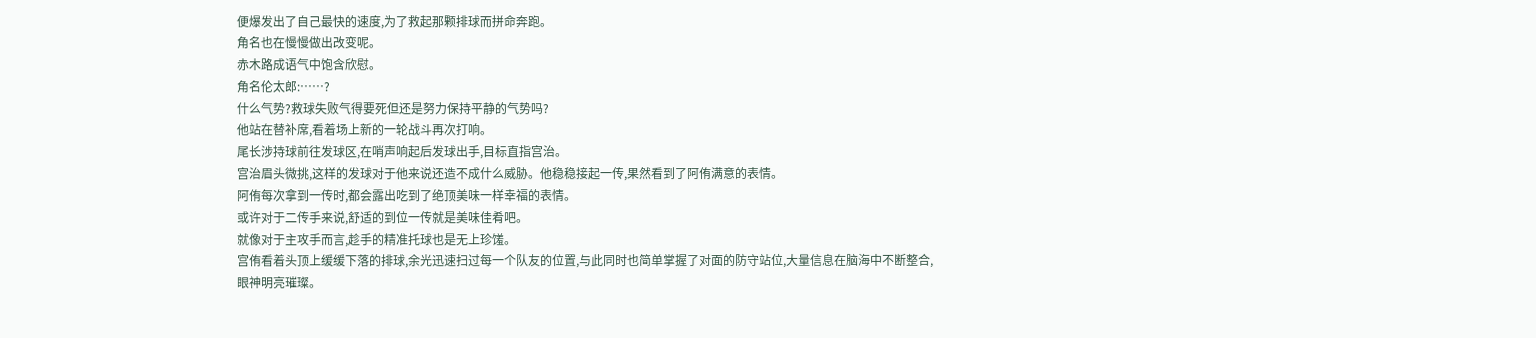便爆发出了自己最快的速度,为了救起那颗排球而拼命奔跑。
角名也在慢慢做出改变呢。
赤木路成语气中饱含欣慰。
角名伦太郎:……?
什么气势?救球失败气得要死但还是努力保持平静的气势吗?
他站在替补席,看着场上新的一轮战斗再次打响。
尾长涉持球前往发球区,在哨声响起后发球出手,目标直指宫治。
宫治眉头微挑,这样的发球对于他来说还造不成什么威胁。他稳稳接起一传,果然看到了阿侑满意的表情。
阿侑每次拿到一传时,都会露出吃到了绝顶美味一样幸福的表情。
或许对于二传手来说,舒适的到位一传就是美味佳肴吧。
就像对于主攻手而言,趁手的精准托球也是无上珍馐。
宫侑看着头顶上缓缓下落的排球,余光迅速扫过每一个队友的位置,与此同时也简单掌握了对面的防守站位,大量信息在脑海中不断整合,眼神明亮璀璨。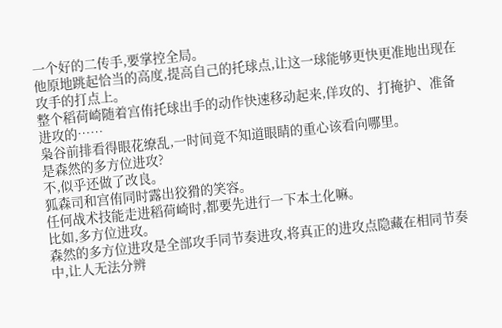一个好的二传手,要掌控全局。
他原地跳起恰当的高度,提高自己的托球点,让这一球能够更快更准地出现在攻手的打点上。
整个稻荷崎随着宫侑托球出手的动作快速移动起来,佯攻的、打掩护、准备进攻的……
枭谷前排看得眼花缭乱,一时间竟不知道眼睛的重心该看向哪里。
是森然的多方位进攻?
不,似乎还做了改良。
狐森司和宫侑同时露出狡猾的笑容。
任何战术技能走进稻荷崎时,都要先进行一下本土化嘛。
比如,多方位进攻。
森然的多方位进攻是全部攻手同节奏进攻,将真正的进攻点隐藏在相同节奏中,让人无法分辨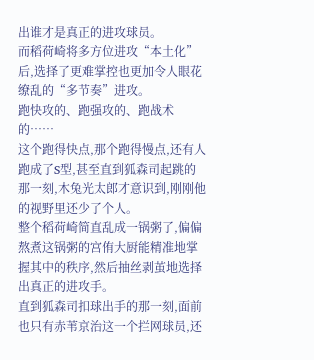出谁才是真正的进攻球员。
而稻荷崎将多方位进攻“本土化”后,选择了更难掌控也更加令人眼花缭乱的“多节奏”进攻。
跑快攻的、跑强攻的、跑战术的……
这个跑得快点,那个跑得慢点,还有人跑成了S型,甚至直到狐森司起跳的那一刻,木兔光太郎才意识到,刚刚他的视野里还少了个人。
整个稻荷崎简直乱成一锅粥了,偏偏熬煮这锅粥的宫侑大厨能精准地掌握其中的秩序,然后抽丝剥茧地选择出真正的进攻手。
直到狐森司扣球出手的那一刻,面前也只有赤苇京治这一个拦网球员,还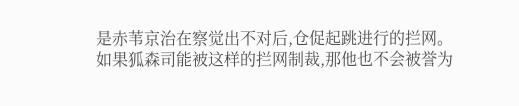是赤苇京治在察觉出不对后,仓促起跳进行的拦网。
如果狐森司能被这样的拦网制裁,那他也不会被誉为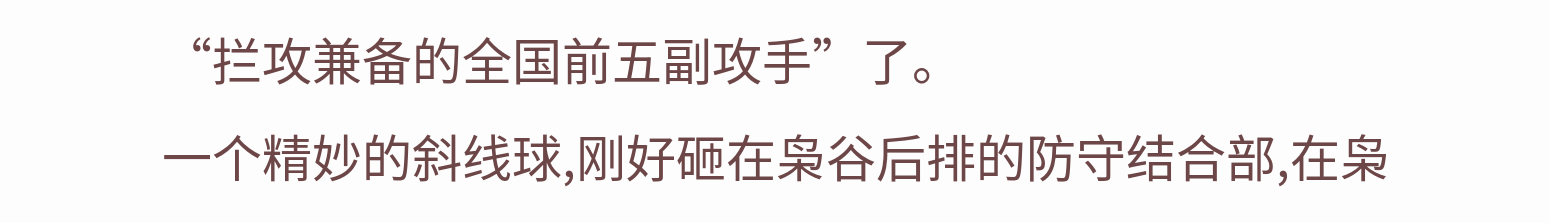“拦攻兼备的全国前五副攻手”了。
一个精妙的斜线球,刚好砸在枭谷后排的防守结合部,在枭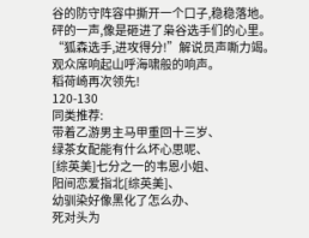谷的防守阵容中撕开一个口子,稳稳落地。
砰的一声,像是砸进了枭谷选手们的心里。
“狐森选手,进攻得分!”解说员声嘶力竭。
观众席响起山呼海啸般的响声。
稻荷崎再次领先!
120-130
同类推荐:
带着乙游男主马甲重回十三岁、
绿茶女配能有什么坏心思呢、
[综英美]七分之一的韦恩小姐、
阳间恋爱指北[综英美]、
幼驯染好像黑化了怎么办、
死对头为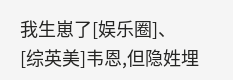我生崽了[娱乐圈]、
[综英美]韦恩,但隐姓埋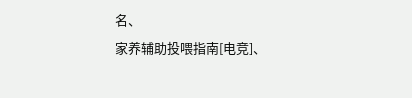名、
家养辅助投喂指南[电竞]、